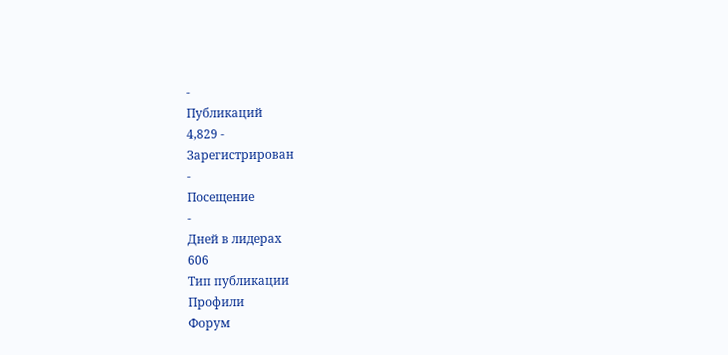-
Публикаций
4,829 -
Зарегистрирован
-
Посещение
-
Дней в лидерах
606
Тип публикации
Профили
Форум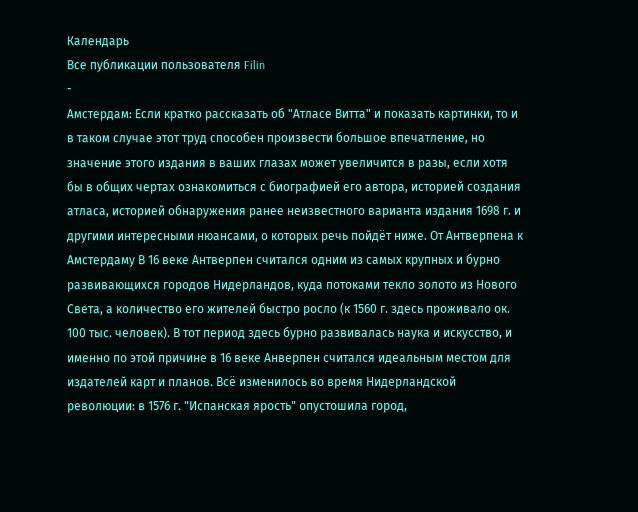Календарь
Все публикации пользователя Filin
-
Амстердам: Если кратко рассказать об "Атласе Витта" и показать картинки, то и в таком случае этот труд способен произвести большое впечатление, но значение этого издания в ваших глазах может увеличится в разы, если хотя бы в общих чертах ознакомиться с биографией его автора, историей создания атласа, историей обнаружения ранее неизвестного варианта издания 1698 г. и другими интересными нюансами, о которых речь пойдёт ниже. От Антверпена к Амстердаму В 16 веке Антверпен считался одним из самых крупных и бурно развивающихся городов Нидерландов, куда потоками текло золото из Нового Света, а количество его жителей быстро росло (к 1560 г. здесь проживало ок. 100 тыс. человек). В тот период здесь бурно развивалась наука и искусство, и именно по этой причине в 16 веке Анверпен считался идеальным местом для издателей карт и планов. Всё изменилось во время Нидерландской революции: в 1576 г. "Испанская ярость" опустошила город,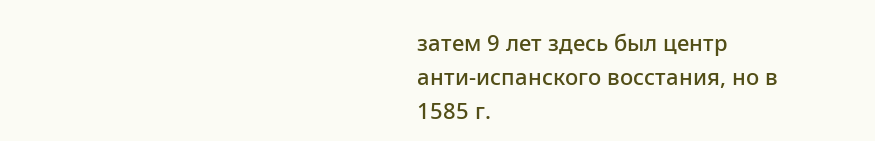затем 9 лет здесь был центр анти-испанского восстания, но в 1585 г.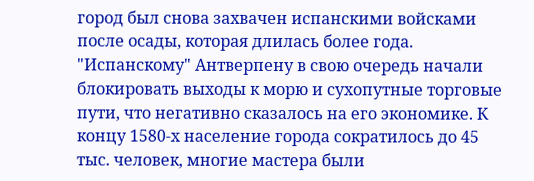город был снова захвачен испанскими войсками после осады, которая длилась более года. "Испанскому" Антверпену в свою очередь начали блокировать выходы к морю и сухопутные торговые пути, что негативно сказалось на его экономике. К концу 1580-х население города сократилось до 45 тыс. человек, многие мастера были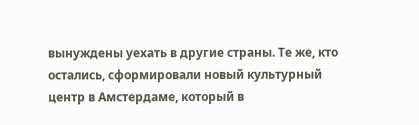вынуждены уехать в другие страны. Те же, кто остались, сформировали новый культурный центр в Амстердаме, который в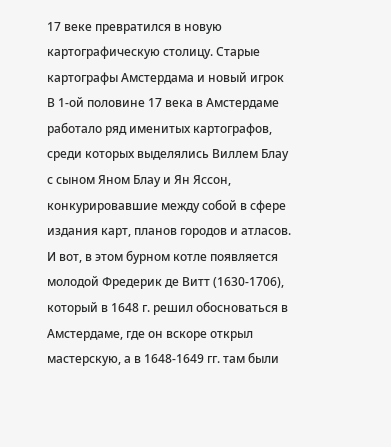17 веке превратился в новую картографическую столицу. Старые картографы Амстердама и новый игрок В 1-ой половине 17 века в Амстердаме работало ряд именитых картографов, среди которых выделялись Виллем Блау с сыном Яном Блау и Ян Яссон, конкурировавшие между собой в сфере издания карт, планов городов и атласов. И вот, в этом бурном котле появляется молодой Фредерик де Витт (1630-1706), который в 1648 г. решил обосноваться в Амстердаме, где он вскоре открыл мастерскую, а в 1648-1649 гг. там были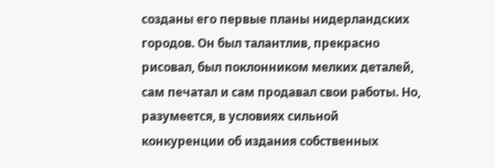созданы его первые планы нидерландских городов. Он был талантлив, прекрасно рисовал, был поклонником мелких деталей, сам печатал и сам продавал свои работы. Но, разумеется, в условиях сильной конкуренции об издания собственных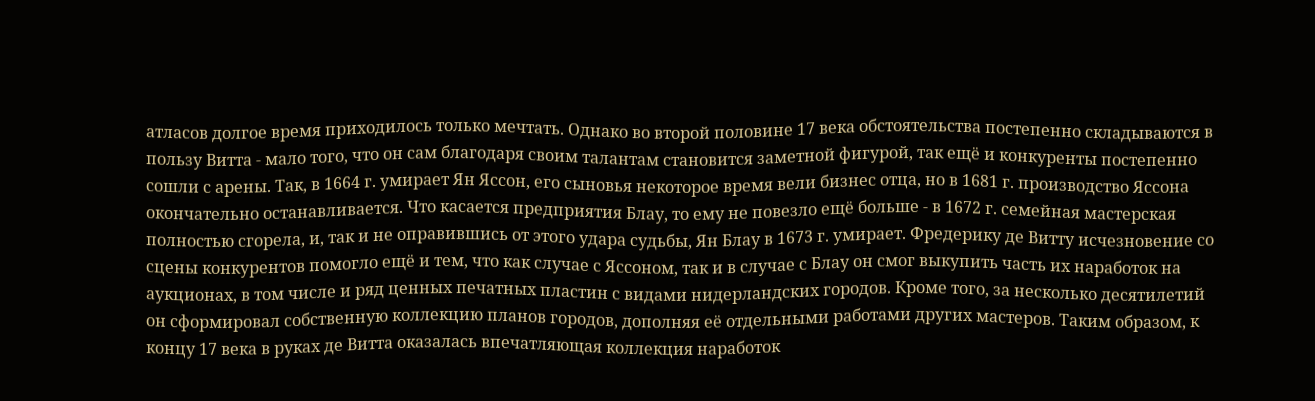атласов долгое время приходилось только мечтать. Однако во второй половине 17 века обстоятельства постепенно складываются в пользу Витта - мало того, что он сам благодаря своим талантам становится заметной фигурой, так ещё и конкуренты постепенно сошли с арены. Так, в 1664 г. умирает Ян Яссон, его сыновья некоторое время вели бизнес отца, но в 1681 г. производство Яссона окончательно останавливается. Что касается предприятия Блау, то ему не повезло ещё больше - в 1672 г. семейная мастерская полностью сгорела, и, так и не оправившись от этого удара судьбы, Ян Блау в 1673 г. умирает. Фредерику де Витту исчезновение со сцены конкурентов помогло ещё и тем, что как случае с Яссоном, так и в случае с Блау он смог выкупить часть их наработок на аукционах, в том числе и ряд ценных печатных пластин с видами нидерландских городов. Кроме того, за несколько десятилетий он сформировал собственную коллекцию планов городов, дополняя её отдельными работами других мастеров. Таким образом, к концу 17 века в руках де Витта оказалась впечатляющая коллекция наработок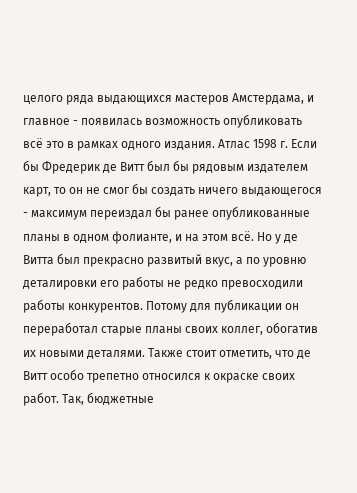целого ряда выдающихся мастеров Амстердама, и главное - появилась возможность опубликовать всё это в рамках одного издания. Атлас 1598 г. Если бы Фредерик де Витт был бы рядовым издателем карт, то он не смог бы создать ничего выдающегося - максимум переиздал бы ранее опубликованные планы в одном фолианте, и на этом всё. Но у де Витта был прекрасно развитый вкус, а по уровню деталировки его работы не редко превосходили работы конкурентов. Потому для публикации он переработал старые планы своих коллег, обогатив их новыми деталями. Также стоит отметить, что де Витт особо трепетно относился к окраске своих работ. Так, бюджетные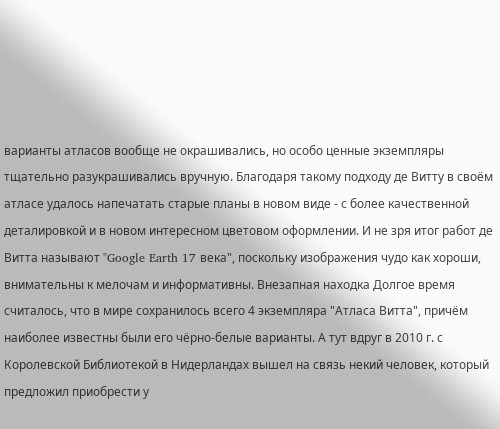варианты атласов вообще не окрашивались, но особо ценные экземпляры тщательно разукрашивались вручную. Благодаря такому подходу де Витту в своём атласе удалось напечатать старые планы в новом виде - с более качественной деталировкой и в новом интересном цветовом оформлении. И не зря итог работ де Витта называют "Google Earth 17 века", поскольку изображения чудо как хороши, внимательны к мелочам и информативны. Внезапная находка Долгое время считалось, что в мире сохранилось всего 4 экземпляра "Атласа Витта", причём наиболее известны были его чёрно-белые варианты. А тут вдруг в 2010 г. с Королевской Библиотекой в Нидерландах вышел на связь некий человек, который предложил приобрести у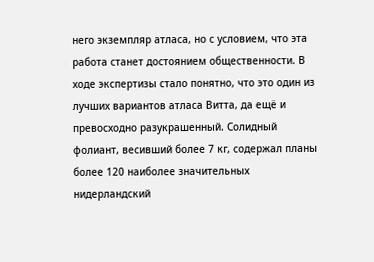него экземпляр атласа, но с условием, что эта работа станет достоянием общественности. В ходе экспертизы стало понятно, что это один из лучших вариантов атласа Витта, да ещё и превосходно разукрашенный. Солидный фолиант, весивший более 7 кг, содержал планы более 120 наиболее значительных нидерландский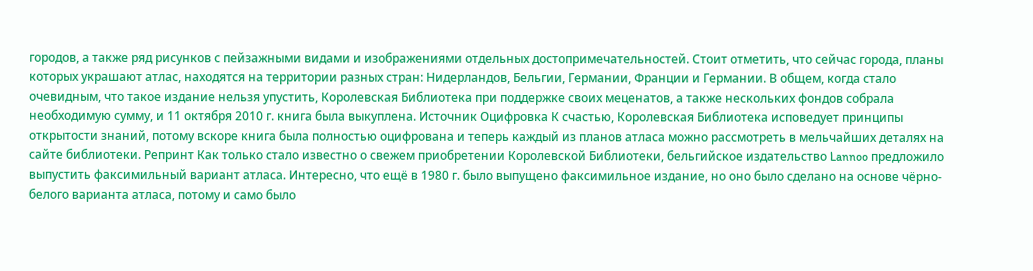городов, а также ряд рисунков с пейзажными видами и изображениями отдельных достопримечательностей. Стоит отметить, что сейчас города, планы которых украшают атлас, находятся на территории разных стран: Нидерландов, Бельгии, Германии, Франции и Германии. В общем, когда стало очевидным, что такое издание нельзя упустить, Королевская Библиотека при поддержке своих меценатов, а также нескольких фондов собрала необходимую сумму, и 11 октября 2010 г. книга была выкуплена. Источник Оцифровка К счастью, Королевская Библиотека исповедует принципы открытости знаний, потому вскоре книга была полностью оцифрована и теперь каждый из планов атласа можно рассмотреть в мельчайших деталях на сайте библиотеки. Репринт Как только стало известно о свежем приобретении Королевской Библиотеки, бельгийское издательство Lannoo предложило выпустить факсимильный вариант атласа. Интересно, что ещё в 1980 г. было выпущено факсимильное издание, но оно было сделано на основе чёрно-белого варианта атласа, потому и само было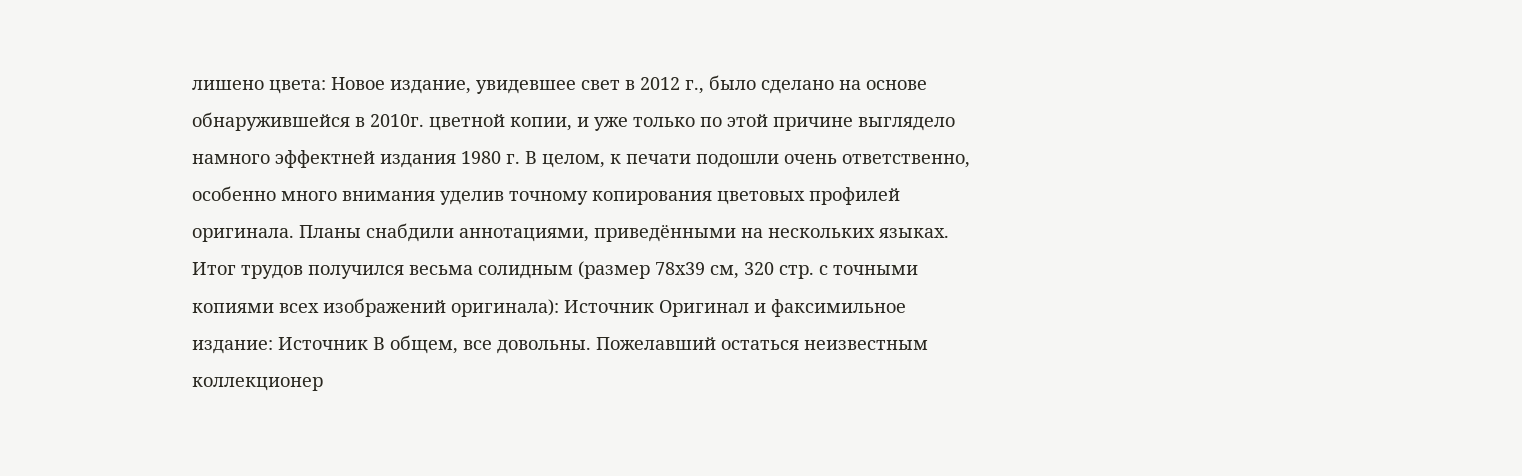лишено цвета: Новое издание, увидевшее свет в 2012 г., было сделано на основе обнаружившейся в 2010г. цветной копии, и уже только по этой причине выглядело намного эффектней издания 1980 г. В целом, к печати подошли очень ответственно, особенно много внимания уделив точному копирования цветовых профилей оригинала. Планы снабдили аннотациями, приведёнными на нескольких языках. Итог трудов получился весьма солидным (размер 78х39 см, 320 стр. с точными копиями всех изображений оригинала): Источник Оригинал и факсимильное издание: Источник В общем, все довольны. Пожелавший остаться неизвестным коллекционер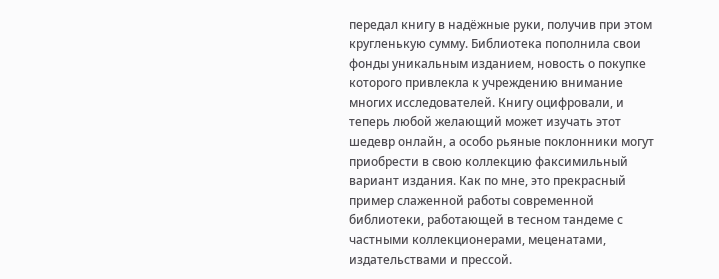передал книгу в надёжные руки, получив при этом кругленькую сумму. Библиотека пополнила свои фонды уникальным изданием, новость о покупке которого привлекла к учреждению внимание многих исследователей. Книгу оцифровали, и теперь любой желающий может изучать этот шедевр онлайн, а особо рьяные поклонники могут приобрести в свою коллекцию факсимильный вариант издания. Как по мне, это прекрасный пример слаженной работы современной библиотеки, работающей в тесном тандеме с частными коллекционерами, меценатами, издательствами и прессой.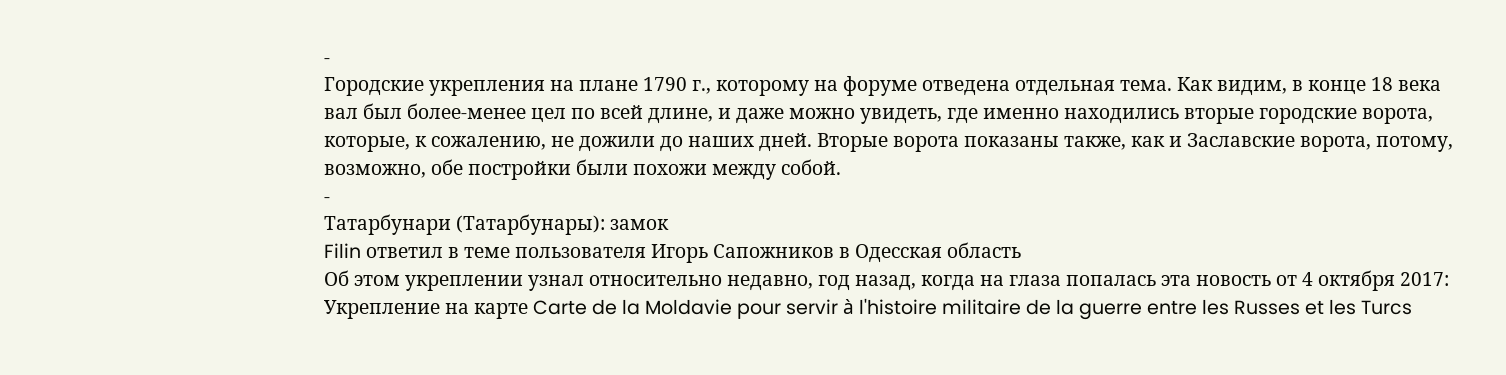-
Городские укрепления на плане 1790 г., которому на форуме отведена отдельная тема. Как видим, в конце 18 века вал был более-менее цел по всей длине, и даже можно увидеть, где именно находились вторые городские ворота, которые, к сожалению, не дожили до наших дней. Вторые ворота показаны также, как и Заславские ворота, потому, возможно, обе постройки были похожи между собой.
-
Татарбунари (Татарбунары): замок
Filin ответил в теме пользователя Игорь Сапожников в Одесская область
Об этом укреплении узнал относительно недавно, год назад, когда на глаза попалась эта новость от 4 октября 2017: Укрепление на карте Carte de la Moldavie pour servir à l'histoire militaire de la guerre entre les Russes et les Turcs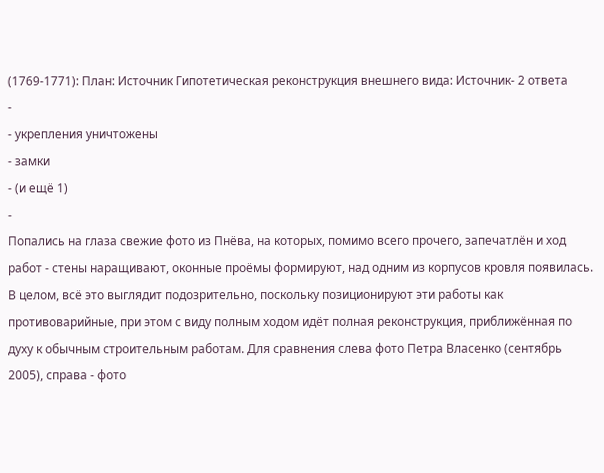(1769-1771): План: Источник Гипотетическая реконструкция внешнего вида: Источник- 2 ответа
-
- укрепления уничтожены
- замки
- (и ещё 1)
-
Попались на глаза свежие фото из Пнёва, на которых, помимо всего прочего, запечатлён и ход работ - стены наращивают, оконные проёмы формируют, над одним из корпусов кровля появилась. В целом, всё это выглядит подозрительно, поскольку позиционируют эти работы как противоварийные, при этом с виду полным ходом идёт полная реконструкция, приближённая по духу к обычным строительным работам. Для сравнения слева фото Петра Власенко (сентябрь 2005), справа - фото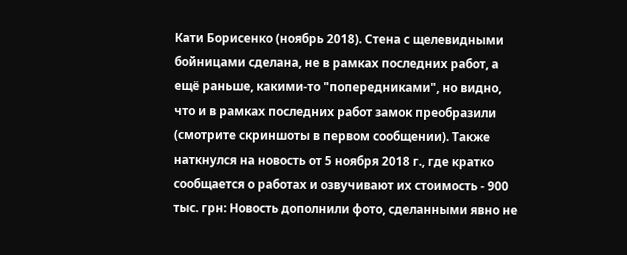Кати Борисенко (ноябрь 2018). Стена с щелевидными бойницами сделана, не в рамках последних работ, а ещё раньше, какими-то "попередниками", но видно, что и в рамках последних работ замок преобразили (смотрите скриншоты в первом сообщении). Также наткнулся на новость от 5 ноября 2018 г., где кратко сообщается о работах и озвучивают их стоимость - 900 тыс. грн: Новость дополнили фото, сделанными явно не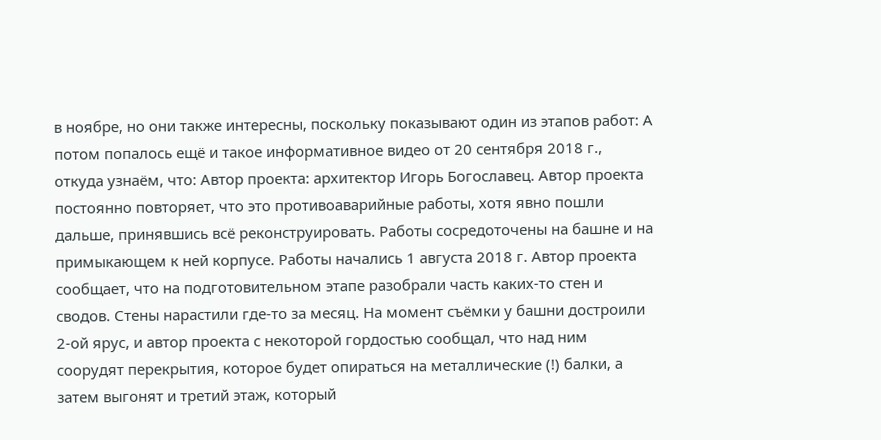в ноябре, но они также интересны, поскольку показывают один из этапов работ: А потом попалось ещё и такое информативное видео от 20 сентября 2018 г., откуда узнаём, что: Автор проекта: архитектор Игорь Богославец. Автор проекта постоянно повторяет, что это противоаварийные работы, хотя явно пошли дальше, принявшись всё реконструировать. Работы сосредоточены на башне и на примыкающем к ней корпусе. Работы начались 1 августа 2018 г. Автор проекта сообщает, что на подготовительном этапе разобрали часть каких-то стен и сводов. Стены нарастили где-то за месяц. На момент съёмки у башни достроили 2-ой ярус, и автор проекта с некоторой гордостью сообщал, что над ним соорудят перекрытия, которое будет опираться на металлические (!) балки, а затем выгонят и третий этаж, который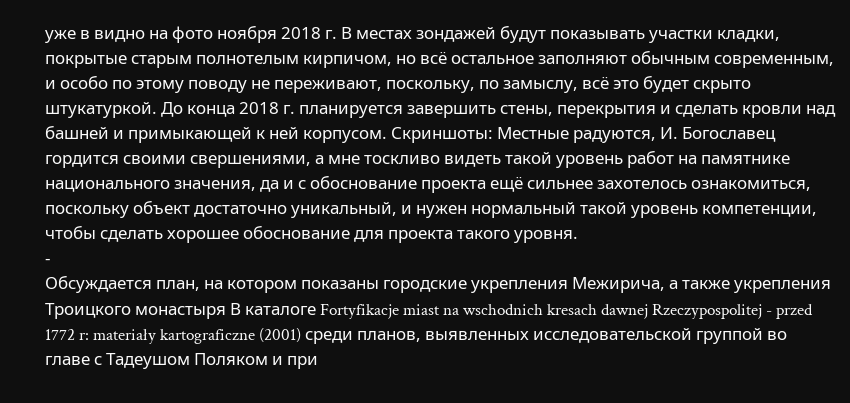уже в видно на фото ноября 2018 г. В местах зондажей будут показывать участки кладки, покрытые старым полнотелым кирпичом, но всё остальное заполняют обычным современным, и особо по этому поводу не переживают, поскольку, по замыслу, всё это будет скрыто штукатуркой. До конца 2018 г. планируется завершить стены, перекрытия и сделать кровли над башней и примыкающей к ней корпусом. Скриншоты: Местные радуются, И. Богославец гордится своими свершениями, а мне тоскливо видеть такой уровень работ на памятнике национального значения, да и с обоснование проекта ещё сильнее захотелось ознакомиться, поскольку объект достаточно уникальный, и нужен нормальный такой уровень компетенции, чтобы сделать хорошее обоснование для проекта такого уровня.
-
Обсуждается план, на котором показаны городские укрепления Межирича, а также укрепления Троицкого монастыря В каталоге Fortyfikacje miast na wschodnich kresach dawnej Rzeczypospolitej - przed 1772 r: materiały kartograficzne (2001) среди планов, выявленных исследовательской группой во главе с Тадеушом Поляком и при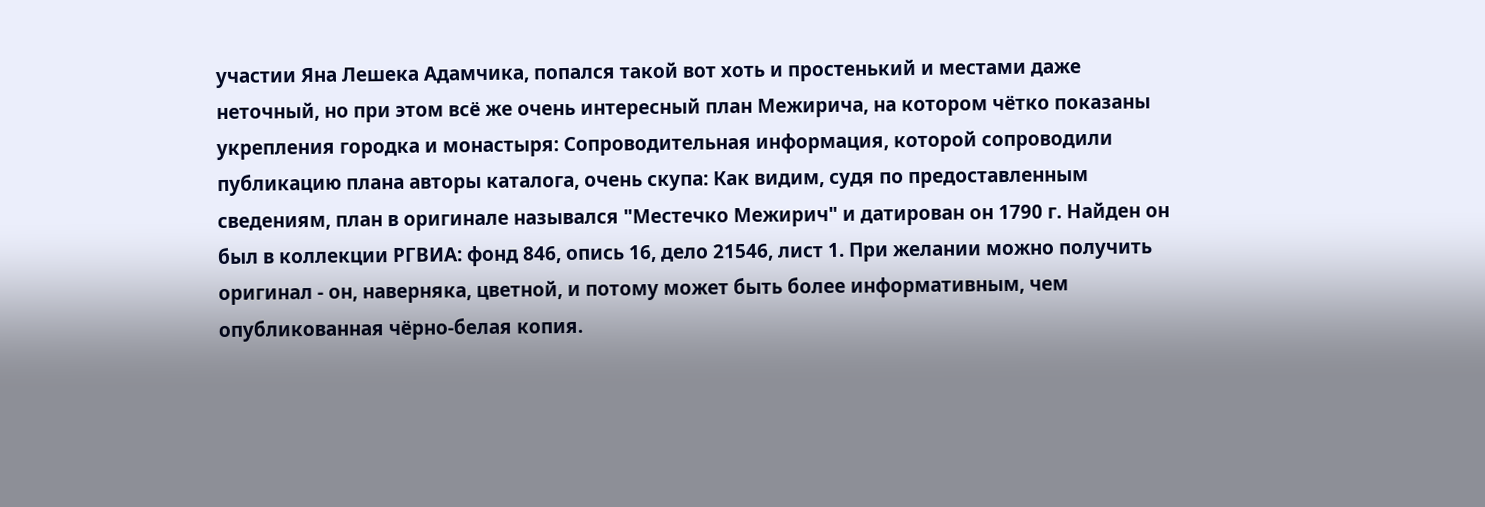участии Яна Лешека Адамчика, попался такой вот хоть и простенький и местами даже неточный, но при этом всё же очень интересный план Межирича, на котором чётко показаны укрепления городка и монастыря: Сопроводительная информация, которой сопроводили публикацию плана авторы каталога, очень скупа: Как видим, судя по предоставленным сведениям, план в оригинале назывался "Местечко Межирич" и датирован он 1790 г. Найден он был в коллекции РГВИА: фонд 846, опись 16, дело 21546, лист 1. При желании можно получить оригинал - он, наверняка, цветной, и потому может быть более информативным, чем опубликованная чёрно-белая копия.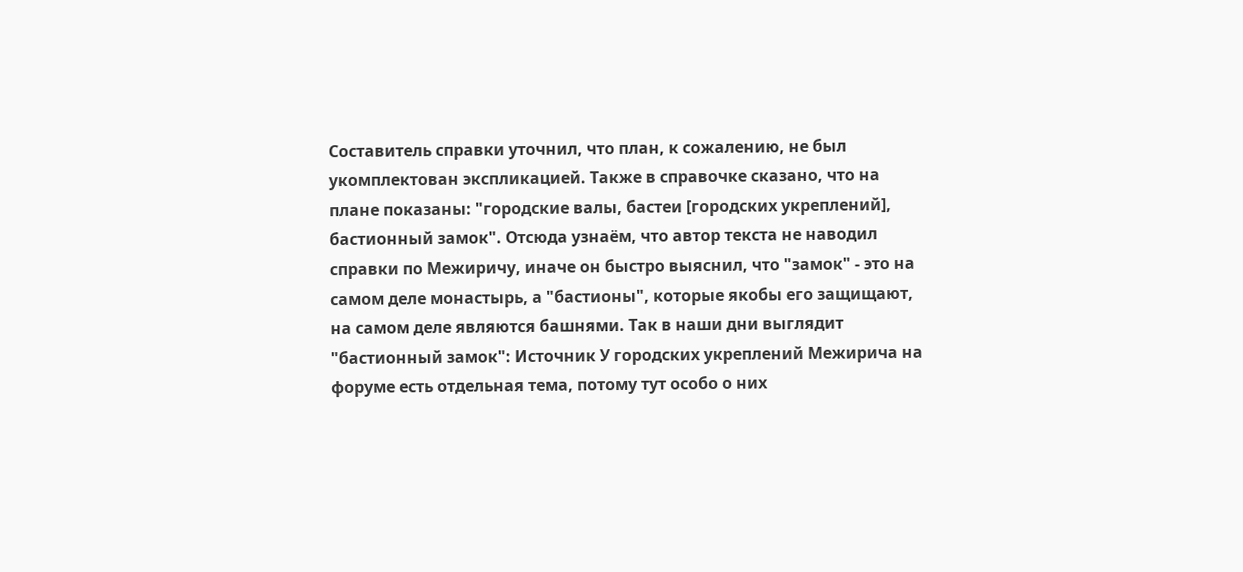Составитель справки уточнил, что план, к сожалению, не был укомплектован экспликацией. Также в справочке сказано, что на плане показаны: "городские валы, бастеи [городских укреплений], бастионный замок". Отсюда узнаём, что автор текста не наводил справки по Межиричу, иначе он быстро выяснил, что "замок" - это на самом деле монастырь, а "бастионы", которые якобы его защищают, на самом деле являются башнями. Так в наши дни выглядит "бастионный замок": Источник У городских укреплений Межирича на форуме есть отдельная тема, потому тут особо о них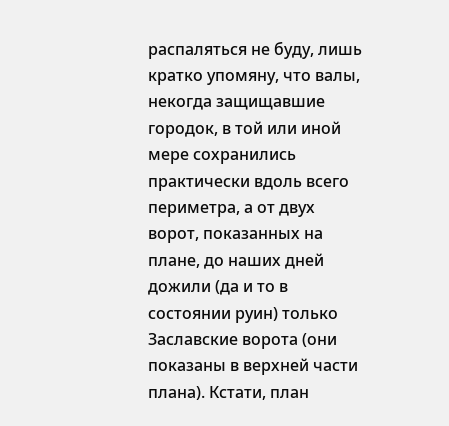распаляться не буду, лишь кратко упомяну, что валы, некогда защищавшие городок, в той или иной мере сохранились практически вдоль всего периметра, а от двух ворот, показанных на плане, до наших дней дожили (да и то в состоянии руин) только Заславские ворота (они показаны в верхней части плана). Кстати, план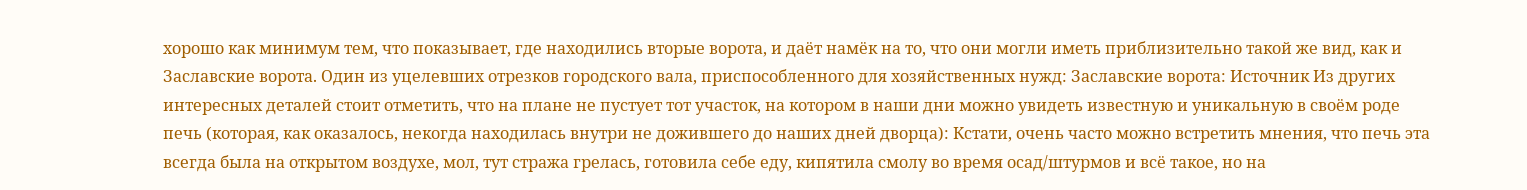хорошо как минимум тем, что показывает, где находились вторые ворота, и даёт намёк на то, что они могли иметь приблизительно такой же вид, как и Заславские ворота. Один из уцелевших отрезков городского вала, приспособленного для хозяйственных нужд: Заславские ворота: Источник Из других интересных деталей стоит отметить, что на плане не пустует тот участок, на котором в наши дни можно увидеть известную и уникальную в своём роде печь (которая, как оказалось, некогда находилась внутри не дожившего до наших дней дворца): Кстати, очень часто можно встретить мнения, что печь эта всегда была на открытом воздухе, мол, тут стража грелась, готовила себе еду, кипятила смолу во время осад/штурмов и всё такое, но на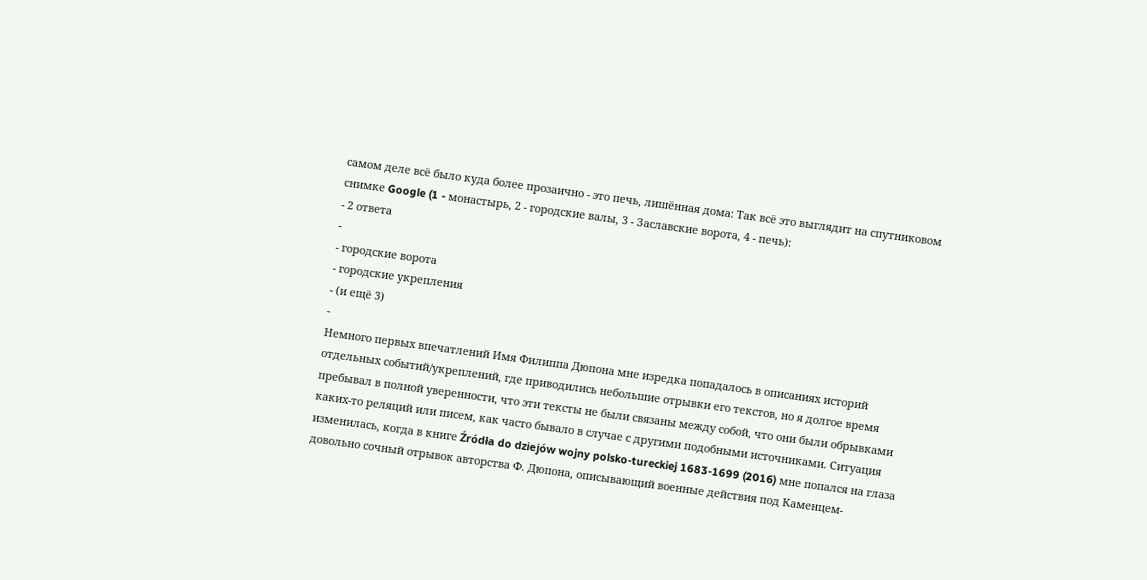самом деле всё было куда более прозаично - это печь, лишённая дома: Так всё это выглядит на спутниковом снимке Google (1 - монастырь, 2 - городские валы, 3 - Заславские ворота, 4 - печь):
- 2 ответа
-
- городские ворота
- городские укрепления
- (и ещё 3)
-
Немного первых впечатлений Имя Филиппа Дюпона мне изредка попадалось в описаниях историй отдельных событий/укреплений, где приводились небольшие отрывки его текстов, но я долгое время пребывал в полной уверенности, что эти тексты не были связаны между собой, что они были обрывками каких-то реляций или писем, как часто бывало в случае с другими подобными источниками. Ситуация изменилась, когда в книге Źródła do dziejów wojny polsko-tureckiej 1683-1699 (2016) мне попался на глаза довольно сочный отрывок авторства Ф. Дюпона, описывающий военные действия под Каменцем-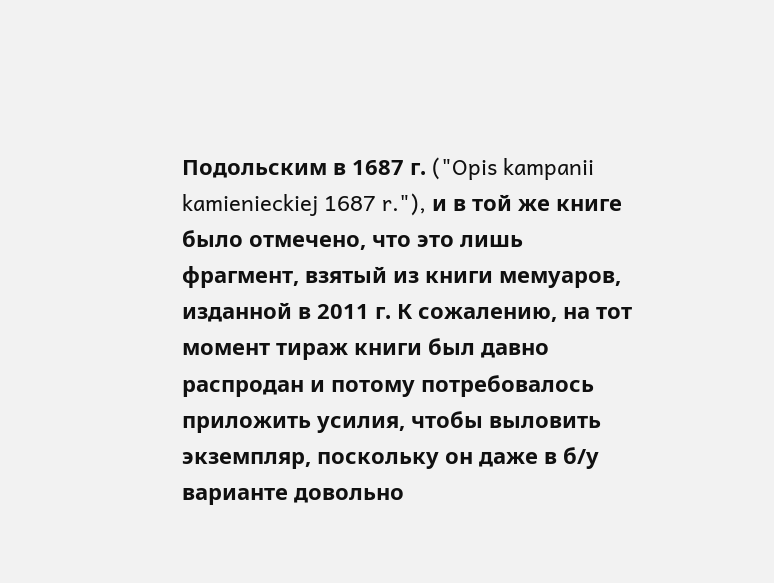Подольским в 1687 г. ("Opis kampanii kamienieckiej 1687 r."), и в той же книге было отмечено, что это лишь фрагмент, взятый из книги мемуаров, изданной в 2011 г. К сожалению, на тот момент тираж книги был давно распродан и потому потребовалось приложить усилия, чтобы выловить экземпляр, поскольку он даже в б/у варианте довольно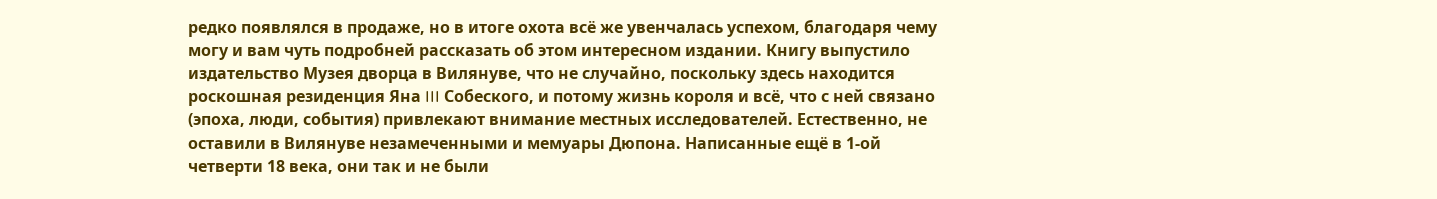редко появлялся в продаже, но в итоге охота всё же увенчалась успехом, благодаря чему могу и вам чуть подробней рассказать об этом интересном издании. Книгу выпустило издательство Музея дворца в Вилянуве, что не случайно, поскольку здесь находится роскошная резиденция Яна III Собеского, и потому жизнь короля и всё, что с ней связано (эпоха, люди, события) привлекают внимание местных исследователей. Естественно, не оставили в Вилянуве незамеченными и мемуары Дюпона. Написанные ещё в 1-ой четверти 18 века, они так и не были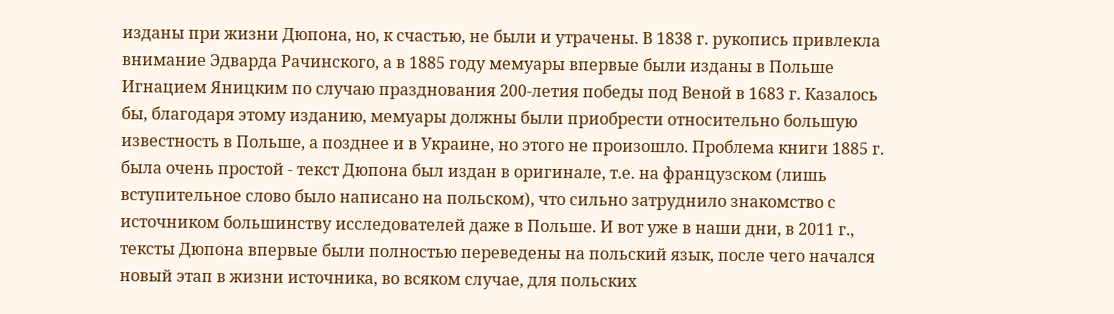изданы при жизни Дюпона, но, к счастью, не были и утрачены. В 1838 г. рукопись привлекла внимание Эдварда Рачинского, а в 1885 году мемуары впервые были изданы в Польше Игнацием Яницким по случаю празднования 200-летия победы под Веной в 1683 г. Казалось бы, благодаря этому изданию, мемуары должны были приобрести относительно большую известность в Польше, а позднее и в Украине, но этого не произошло. Проблема книги 1885 г. была очень простой - текст Дюпона был издан в оригинале, т.е. на французском (лишь вступительное слово было написано на польском), что сильно затруднило знакомство с источником большинству исследователей даже в Польше. И вот уже в наши дни, в 2011 г., тексты Дюпона впервые были полностью переведены на польский язык, после чего начался новый этап в жизни источника, во всяком случае, для польских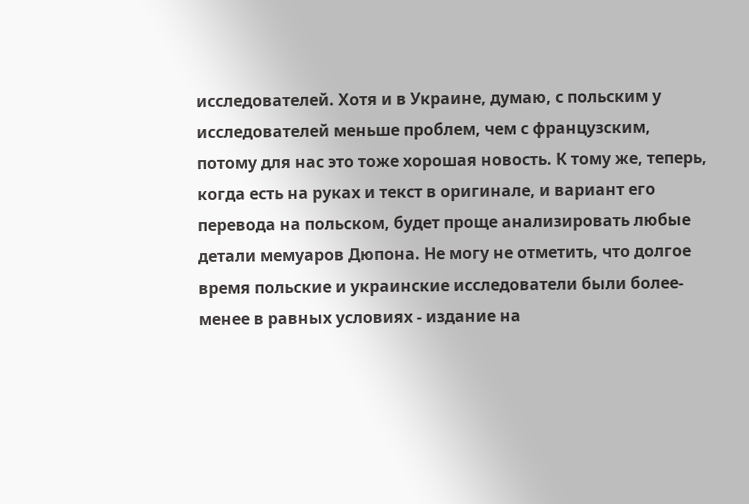исследователей. Хотя и в Украине, думаю, с польским у исследователей меньше проблем, чем с французским, потому для нас это тоже хорошая новость. К тому же, теперь, когда есть на руках и текст в оригинале, и вариант его перевода на польском, будет проще анализировать любые детали мемуаров Дюпона. Не могу не отметить, что долгое время польские и украинские исследователи были более-менее в равных условиях - издание на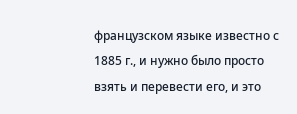французском языке известно с 1885 г., и нужно было просто взять и перевести его, и это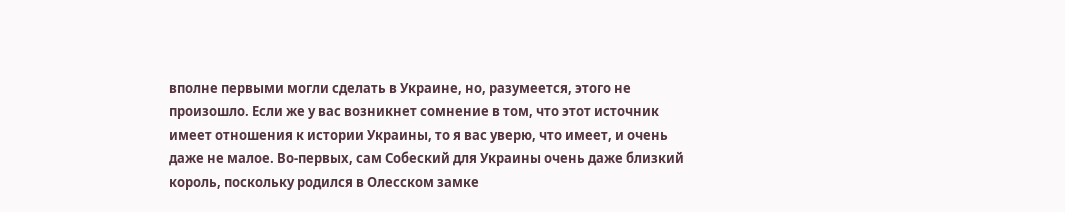вполне первыми могли сделать в Украине, но, разумеется, этого не произошло. Если же у вас возникнет сомнение в том, что этот источник имеет отношения к истории Украины, то я вас уверю, что имеет, и очень даже не малое. Во-первых, сам Собеский для Украины очень даже близкий король, поскольку родился в Олесском замке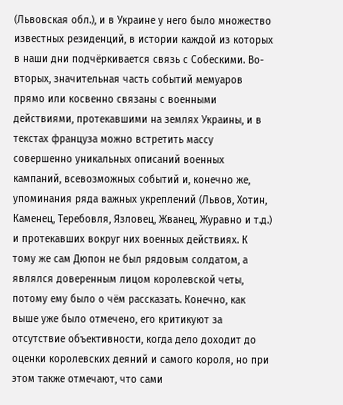(Львовская обл.), и в Украине у него было множество известных резиденций, в истории каждой из которых в наши дни подчёркивается связь с Собескими. Во-вторых, значительная часть событий мемуаров прямо или косвенно связаны с военными действиями, протекавшими на землях Украины, и в текстах француза можно встретить массу совершенно уникальных описаний военных кампаний, всевозможных событий и, конечно же, упоминания ряда важных укреплений (Львов, Хотин, Каменец, Теребовля, Язловец, Жванец, Журавно и т.д.) и протекавших вокруг них военных действиях. К тому же сам Дюпон не был рядовым солдатом, а являлся доверенным лицом королевской четы, потому ему было о чём рассказать. Конечно, как выше уже было отмечено, его критикуют за отсутствие объективности, когда дело доходит до оценки королевских деяний и самого короля, но при этом также отмечают, что сами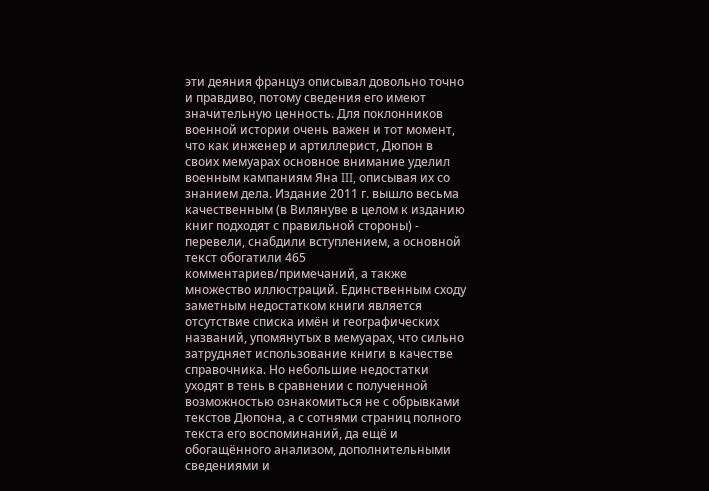эти деяния француз описывал довольно точно и правдиво, потому сведения его имеют значительную ценность. Для поклонников военной истории очень важен и тот момент, что как инженер и артиллерист, Дюпон в своих мемуарах основное внимание уделил военным кампаниям Яна III, описывая их со знанием дела. Издание 2011 г. вышло весьма качественным (в Вилянуве в целом к изданию книг подходят с правильной стороны) - перевели, снабдили вступлением, а основной текст обогатили 465 комментариев/примечаний, а также множество иллюстраций. Единственным сходу заметным недостатком книги является отсутствие списка имён и географических названий, упомянутых в мемуарах, что сильно затрудняет использование книги в качестве справочника. Но небольшие недостатки уходят в тень в сравнении с полученной возможностью ознакомиться не с обрывками текстов Дюпона, а с сотнями страниц полного текста его воспоминаний, да ещё и обогащённого анализом, дополнительными сведениями и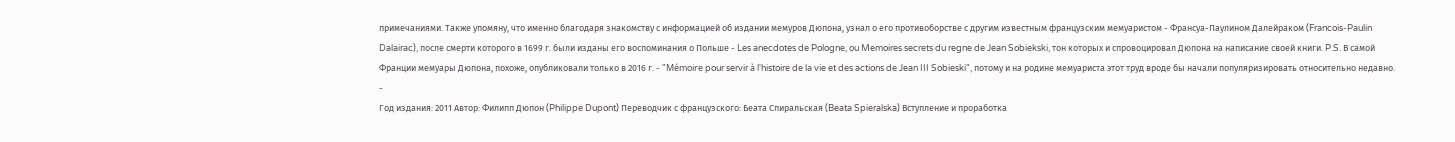примечаниями. Также упомяну, что именно благодаря знакомству с информацией об издании мемуров Дюпона, узнал о его противоборстве с другим известным французским мемуаристом - Франсуа-Паулином Далейраком (Francois-Paulin Dalairac), после смерти которого в 1699 г. были изданы его воспоминания о Польше - Les anecdotes de Pologne, ou Memoires secrets du regne de Jean Sobiekski, тон которых и спровоцировал Дюпона на написание своей книги. P.S. В самой Франции мемуары Дюпона, похоже, опубликовали только в 2016 г. - "Mémoire pour servir à l'histoire de la vie et des actions de Jean III Sobieski", потому и на родине мемуариста этот труд вроде бы начали популяризировать относительно недавно.
-
Год издания: 2011 Автор: Филипп Дюпон (Philippe Dupont) Переводчик с французского: Беата Спиральская (Beata Spieralska) Вступление и проработка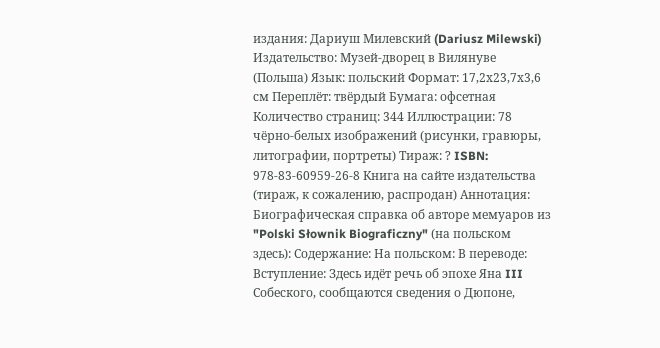издания: Дариуш Милевский (Dariusz Milewski) Издательство: Музей-дворец в Вилянуве (Польша) Язык: польский Формат: 17,2х23,7х3,6 см Переплёт: твёрдый Бумага: офсетная Количество страниц: 344 Иллюстрации: 78 чёрно-белых изображений (рисунки, гравюры, литографии, портреты) Тираж: ? ISBN: 978-83-60959-26-8 Книга на сайте издательства (тираж, к сожалению, распродан) Аннотация: Биографическая справка об авторе мемуаров из "Polski Słownik Biograficzny" (на польском здесь): Содержание: На польском: В переводе: Вступление: Здесь идёт речь об эпохе Яна III Собеского, сообщаются сведения о Дюпоне,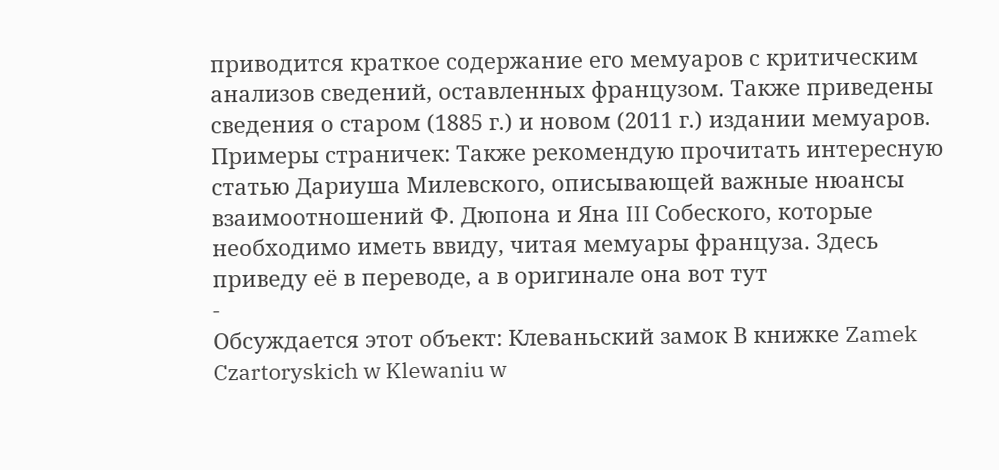приводится краткое содержание его мемуаров с критическим анализов сведений, оставленных французом. Также приведены сведения о старом (1885 г.) и новом (2011 г.) издании мемуаров. Примеры страничек: Также рекомендую прочитать интересную статью Дариуша Милевского, описывающей важные нюансы взаимоотношений Ф. Дюпона и Яна III Собеского, которые необходимо иметь ввиду, читая мемуары француза. Здесь приведу её в переводе, а в оригинале она вот тут
-
Обсуждается этот объект: Клеваньский замок В книжке Zamek Czartoryskich w Klewaniu w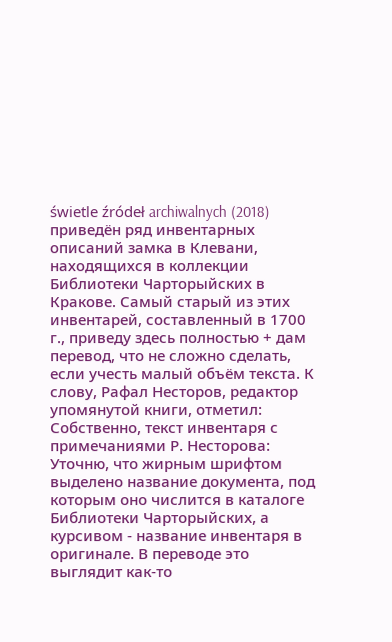świetle źródeł archiwalnych (2018) приведён ряд инвентарных описаний замка в Клевани, находящихся в коллекции Библиотеки Чарторыйских в Кракове. Самый старый из этих инвентарей, составленный в 1700 г., приведу здесь полностью + дам перевод, что не сложно сделать, если учесть малый объём текста. К слову, Рафал Несторов, редактор упомянутой книги, отметил: Собственно, текст инвентаря с примечаниями Р. Несторова: Уточню, что жирным шрифтом выделено название документа, под которым оно числится в каталоге Библиотеки Чарторыйских, а курсивом - название инвентаря в оригинале. В переводе это выглядит как-то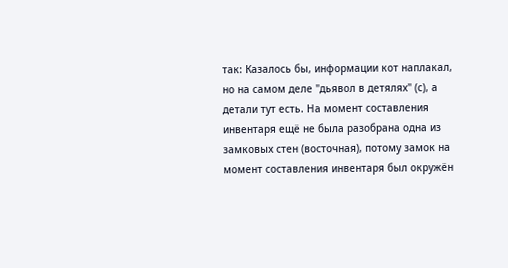так: Казалось бы, информации кот наплакал, но на самом деле "дьявол в детялях" (с), а детали тут есть. На момент составления инвентаря ещё не была разобрана одна из замковых стен (восточная), потому замок на момент составления инвентаря был окружён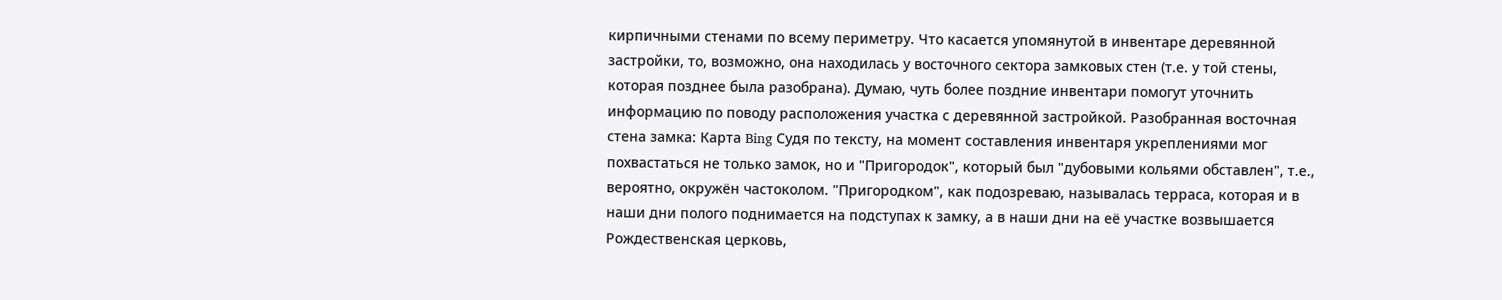кирпичными стенами по всему периметру. Что касается упомянутой в инвентаре деревянной застройки, то, возможно, она находилась у восточного сектора замковых стен (т.е. у той стены, которая позднее была разобрана). Думаю, чуть более поздние инвентари помогут уточнить информацию по поводу расположения участка с деревянной застройкой. Разобранная восточная стена замка: Карта Bing Судя по тексту, на момент составления инвентаря укреплениями мог похвастаться не только замок, но и "Пригородок", который был "дубовыми кольями обставлен", т.е., вероятно, окружён частоколом. "Пригородком", как подозреваю, называлась терраса, которая и в наши дни полого поднимается на подступах к замку, а в наши дни на её участке возвышается Рождественская церковь,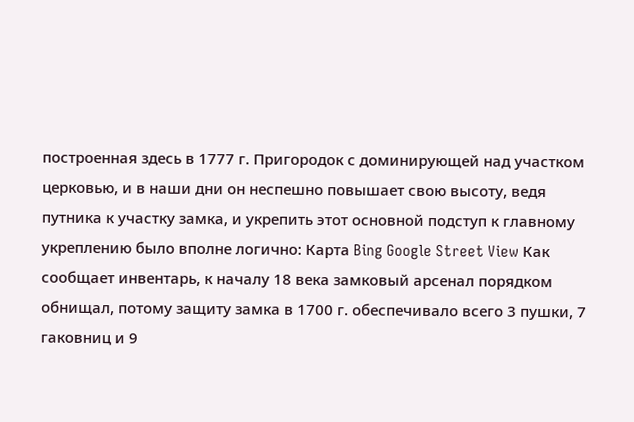построенная здесь в 1777 г. Пригородок с доминирующей над участком церковью, и в наши дни он неспешно повышает свою высоту, ведя путника к участку замка, и укрепить этот основной подступ к главному укреплению было вполне логично: Карта Bing Google Street View Как сообщает инвентарь, к началу 18 века замковый арсенал порядком обнищал, потому защиту замка в 1700 г. обеспечивало всего 3 пушки, 7 гаковниц и 9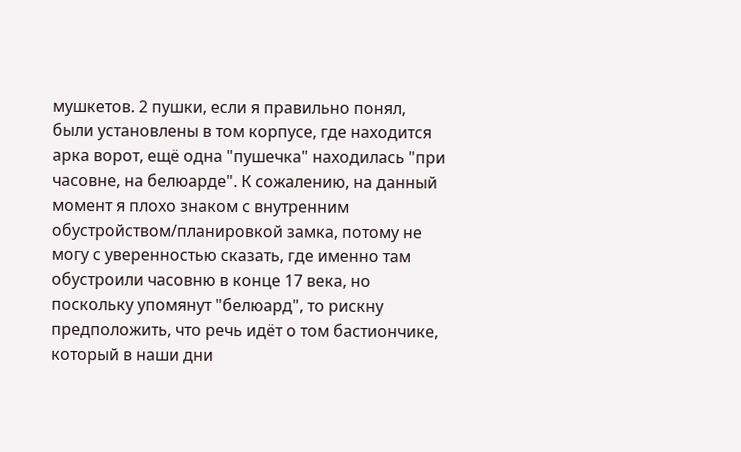мушкетов. 2 пушки, если я правильно понял, были установлены в том корпусе, где находится арка ворот, ещё одна "пушечка" находилась "при часовне, на белюарде". К сожалению, на данный момент я плохо знаком с внутренним обустройством/планировкой замка, потому не могу с уверенностью сказать, где именно там обустроили часовню в конце 17 века, но поскольку упомянут "белюард", то рискну предположить, что речь идёт о том бастиончике, который в наши дни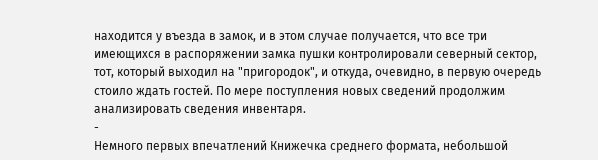находится у въезда в замок, и в этом случае получается, что все три имеющихся в распоряжении замка пушки контролировали северный сектор, тот, который выходил на "пригородок", и откуда, очевидно, в первую очередь стоило ждать гостей. По мере поступления новых сведений продолжим анализировать сведения инвентаря.
-
Немного первых впечатлений Книжечка среднего формата, небольшой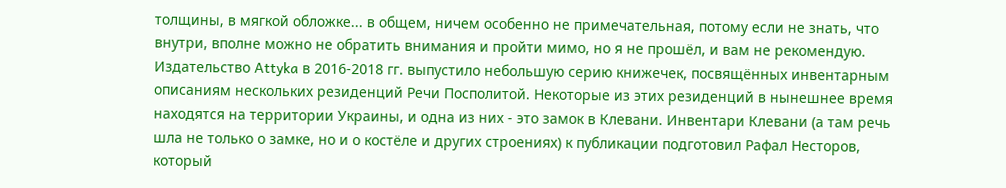толщины, в мягкой обложке... в общем, ничем особенно не примечательная, потому если не знать, что внутри, вполне можно не обратить внимания и пройти мимо, но я не прошёл, и вам не рекомендую. Издательство Attyka в 2016-2018 гг. выпустило небольшую серию книжечек, посвящённых инвентарным описаниям нескольких резиденций Речи Посполитой. Некоторые из этих резиденций в нынешнее время находятся на территории Украины, и одна из них - это замок в Клевани. Инвентари Клевани (а там речь шла не только о замке, но и о костёле и других строениях) к публикации подготовил Рафал Несторов, который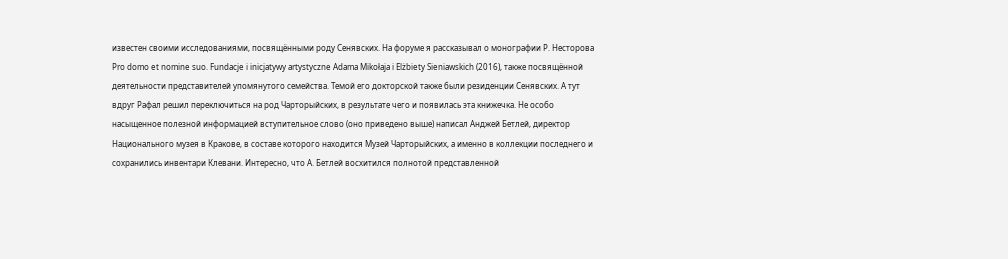известен своими исследованиями, посвящёнными роду Сенявских. На форуме я рассказывал о монографии Р. Несторова Pro domo et nomine suo. Fundacje i inicjatywy artystyczne Adama Mikołaja i Elżbiety Sieniawskich (2016), также посвящённой деятельности представителей упомянутого семейства. Темой его докторской также были резиденции Сенявских. А тут вдруг Рафал решил переключиться на род Чарторыйских, в результате чего и появилась эта книжечка. Не особо насыщенное полезной информацией вступительное слово (оно приведено выше) написал Анджей Бетлей, директор Национального музея в Кракове, в составе которого находится Музей Чарторыйских, а именно в коллекции последнего и сохранились инвентари Клевани. Интересно, что А. Бетлей восхитился полнотой представленной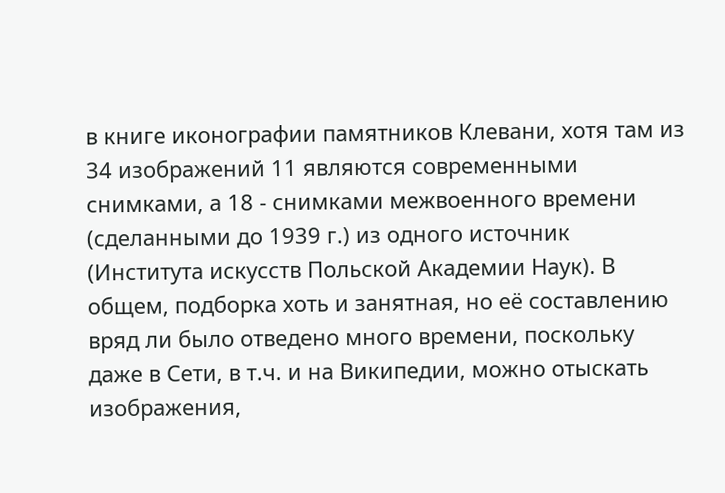в книге иконографии памятников Клевани, хотя там из 34 изображений 11 являются современными снимками, а 18 - снимками межвоенного времени (сделанными до 1939 г.) из одного источник (Института искусств Польской Академии Наук). В общем, подборка хоть и занятная, но её составлению вряд ли было отведено много времени, поскольку даже в Сети, в т.ч. и на Википедии, можно отыскать изображения,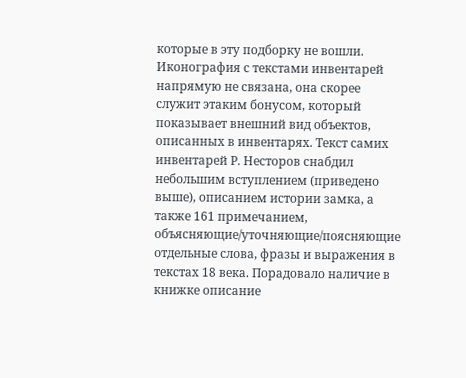которые в эту подборку не вошли. Иконография с текстами инвентарей напрямую не связана, она скорее служит этаким бонусом, который показывает внешний вид объектов, описанных в инвентарях. Текст самих инвентарей Р. Несторов снабдил небольшим вступлением (приведено выше), описанием истории замка, а также 161 примечанием, объясняющие/уточняющие/поясняющие отдельные слова, фразы и выражения в текстах 18 века. Порадовало наличие в книжке описание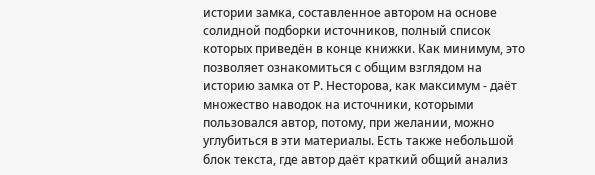истории замка, составленное автором на основе солидной подборки источников, полный список которых приведён в конце книжки. Как минимум, это позволяет ознакомиться с общим взглядом на историю замка от Р. Несторова, как максимум - даёт множество наводок на источники, которыми пользовался автор, потому, при желании, можно углубиться в эти материалы. Есть также небольшой блок текста, где автор даёт краткий общий анализ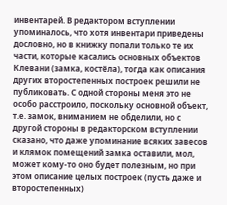инвентарей. В редактором вступлении упоминалось, что хотя инвентари приведены дословно, но в книжку попали только те их части, которые касались основных объектов Клевани (замка, костёла), тогда как описания других второстепенных построек решили не публиковать. С одной стороны меня это не особо расстроило, поскольку основной объект, т.е. замок, вниманием не обделили, но с другой стороны в редакторском вступлении сказано, что даже упоминание всяких завесов и клямок помещений замка оставили, мол, может кому-то оно будет полезным, но при этом описание целых построек (пусть даже и второстепенных)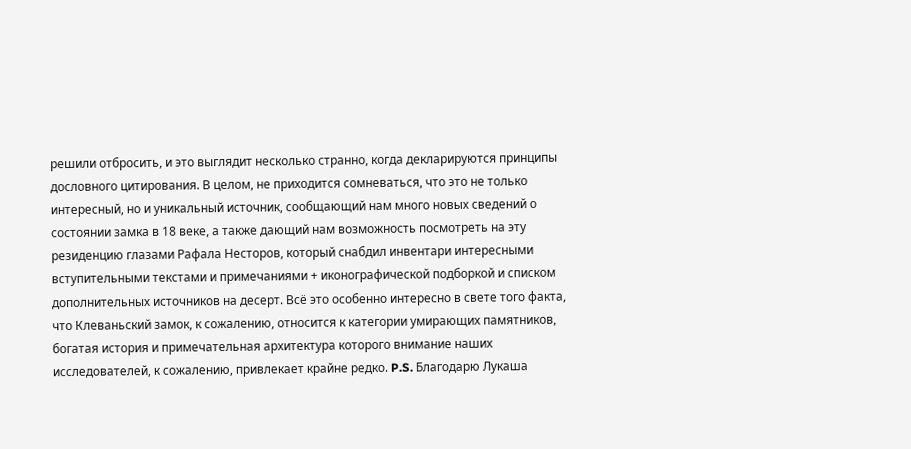решили отбросить, и это выглядит несколько странно, когда декларируются принципы дословного цитирования. В целом, не приходится сомневаться, что это не только интересный, но и уникальный источник, сообщающий нам много новых сведений о состоянии замка в 18 веке, а также дающий нам возможность посмотреть на эту резиденцию глазами Рафала Несторов, который снабдил инвентари интересными вступительными текстами и примечаниями + иконографической подборкой и списком дополнительных источников на десерт. Всё это особенно интересно в свете того факта, что Клеваньский замок, к сожалению, относится к категории умирающих памятников, богатая история и примечательная архитектура которого внимание наших исследователей, к сожалению, привлекает крайне редко. P.S. Благодарю Лукаша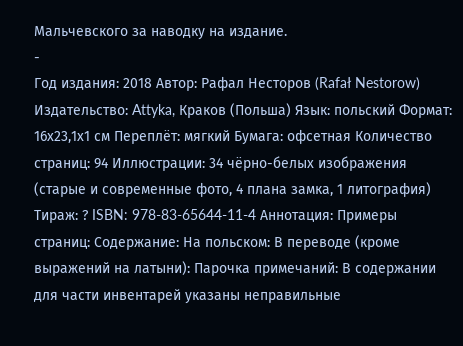Мальчевского за наводку на издание.
-
Год издания: 2018 Автор: Рафал Несторов (Rafał Nestorow) Издательство: Attyka, Краков (Польша) Язык: польский Формат: 16х23,1х1 см Переплёт: мягкий Бумага: офсетная Количество страниц: 94 Иллюстрации: 34 чёрно-белых изображения (старые и современные фото, 4 плана замка, 1 литография) Тираж: ? ISBN: 978-83-65644-11-4 Аннотация: Примеры страниц: Содержание: На польском: В переводе (кроме выражений на латыни): Парочка примечаний: В содержании для части инвентарей указаны неправильные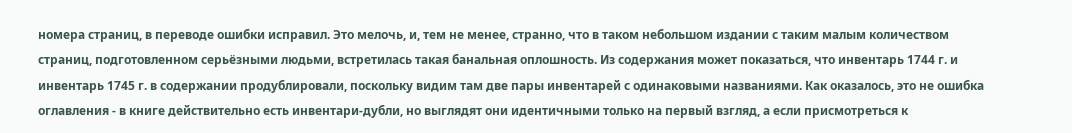номера страниц, в переводе ошибки исправил. Это мелочь, и, тем не менее, странно, что в таком небольшом издании с таким малым количеством страниц, подготовленном серьёзными людьми, встретилась такая банальная оплошность. Из содержания может показаться, что инвентарь 1744 г. и инвентарь 1745 г. в содержании продублировали, поскольку видим там две пары инвентарей с одинаковыми названиями. Как оказалось, это не ошибка оглавления - в книге действительно есть инвентари-дубли, но выглядят они идентичными только на первый взгляд, а если присмотреться к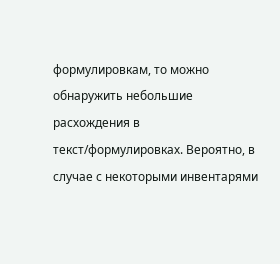формулировкам, то можно обнаружить небольшие расхождения в текст/формулировках. Вероятно, в случае с некоторыми инвентарями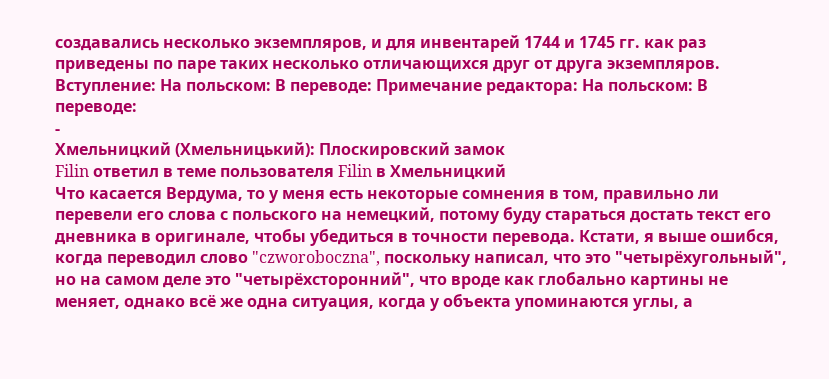создавались несколько экземпляров, и для инвентарей 1744 и 1745 гг. как раз приведены по паре таких несколько отличающихся друг от друга экземпляров. Вступление: На польском: В переводе: Примечание редактора: На польском: В переводе:
-
Хмельницкий (Хмельницький): Плоскировский замок
Filin ответил в теме пользователя Filin в Хмельницкий
Что касается Вердума, то у меня есть некоторые сомнения в том, правильно ли перевели его слова с польского на немецкий, потому буду стараться достать текст его дневника в оригинале, чтобы убедиться в точности перевода. Кстати, я выше ошибся, когда переводил слово "czworoboczna", поскольку написал, что это "четырёхугольный", но на самом деле это "четырёхсторонний", что вроде как глобально картины не меняет, однако всё же одна ситуация, когда у объекта упоминаются углы, а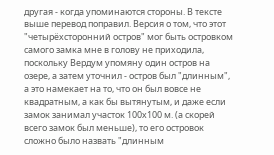другая - когда упоминаются стороны. В тексте выше перевод поправил. Версия о том, что этот "четырёхсторонний остров" мог быть островком самого замка мне в голову не приходила, поскольку Вердум упомяну один остров на озере, а затем уточнил - остров был "длинным", а это намекает на то, что он был вовсе не квадратным, а как бы вытянутым, и даже если замок занимал участок 100х100 м. (а скорей всего замок был меньше), то его островок сложно было назвать "длинным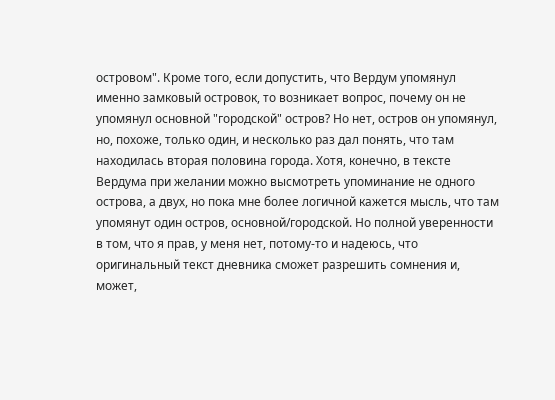островом". Кроме того, если допустить, что Вердум упомянул именно замковый островок, то возникает вопрос, почему он не упомянул основной "городской" остров? Но нет, остров он упомянул, но, похоже, только один, и несколько раз дал понять, что там находилась вторая половина города. Хотя, конечно, в тексте Вердума при желании можно высмотреть упоминание не одного острова, а двух, но пока мне более логичной кажется мысль, что там упомянут один остров, основной/городской. Но полной уверенности в том, что я прав, у меня нет, потому-то и надеюсь, что оригинальный текст дневника сможет разрешить сомнения и, может,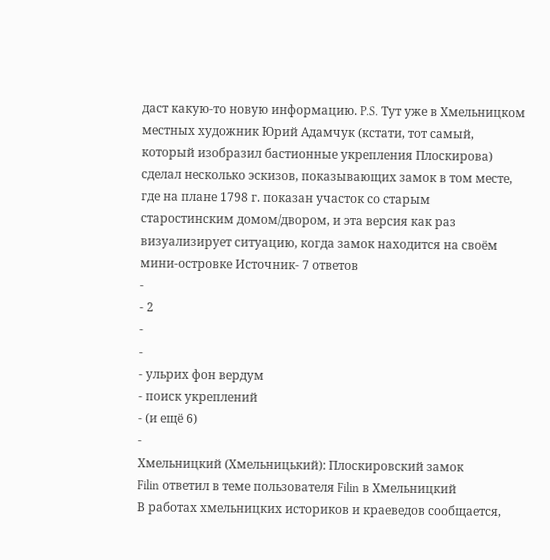даст какую-то новую информацию. P.S. Тут уже в Хмельницком местных художник Юрий Адамчук (кстати, тот самый, который изобразил бастионные укрепления Плоскирова) сделал несколько эскизов, показывающих замок в том месте, где на плане 1798 г. показан участок со старым старостинским домом/двором, и эта версия как раз визуализирует ситуацию, когда замок находится на своём мини-островке Источник- 7 ответов
-
- 2
-
-
- ульрих фон вердум
- поиск укреплений
- (и ещё 6)
-
Хмельницкий (Хмельницький): Плоскировский замок
Filin ответил в теме пользователя Filin в Хмельницкий
В работах хмельницких историков и краеведов сообщается,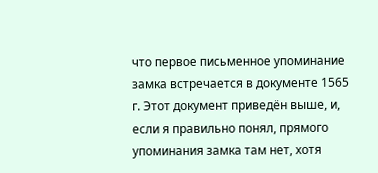что первое письменное упоминание замка встречается в документе 1565 г. Этот документ приведён выше, и, если я правильно понял, прямого упоминания замка там нет, хотя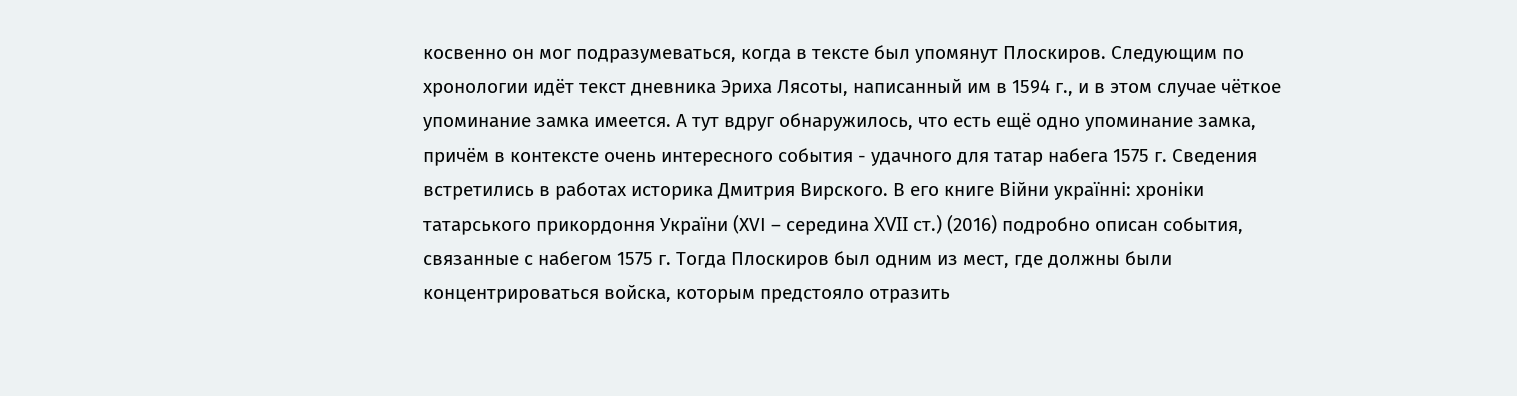косвенно он мог подразумеваться, когда в тексте был упомянут Плоскиров. Следующим по хронологии идёт текст дневника Эриха Лясоты, написанный им в 1594 г., и в этом случае чёткое упоминание замка имеется. А тут вдруг обнаружилось, что есть ещё одно упоминание замка, причём в контексте очень интересного события - удачного для татар набега 1575 г. Сведения встретились в работах историка Дмитрия Вирского. В его книге Війни українні: хроніки татарського прикордоння України (ХVI – середина XVII ст.) (2016) подробно описан события, связанные с набегом 1575 г. Тогда Плоскиров был одним из мест, где должны были концентрироваться войска, которым предстояло отразить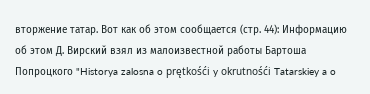вторжение татар. Вот как об этом сообщается (стр. 44): Информацию об этом Д. Вирский взял из малоизвестной работы Бартоша Попроцкого "Historya zalosna o prętkośći y okrutnośći Tatarskiey a o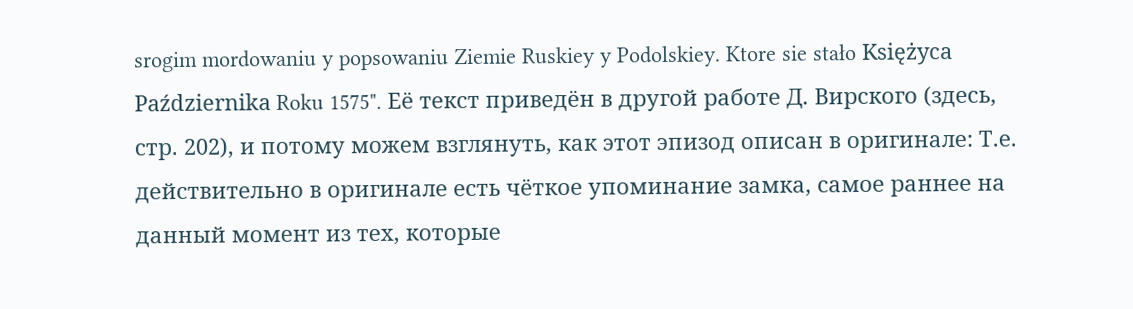srogim mordowaniu y popsowaniu Ziemie Ruskiey y Podolskiey. Ktore sie stało Księżyca Października Roku 1575". Её текст приведён в другой работе Д. Вирского (здесь, стр. 202), и потому можем взглянуть, как этот эпизод описан в оригинале: Т.е. действительно в оригинале есть чёткое упоминание замка, самое раннее на данный момент из тех, которые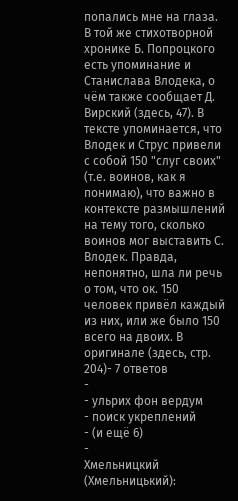попались мне на глаза. В той же стихотворной хронике Б. Попроцкого есть упоминание и Станислава Влодека, о чём также сообщает Д. Вирский (здесь, 47). В тексте упоминается, что Влодек и Струс привели с собой 150 "слуг своих" (т.е. воинов, как я понимаю), что важно в контексте размышлений на тему того, сколько воинов мог выставить С. Влодек. Правда, непонятно, шла ли речь о том, что ок. 150 человек привёл каждый из них, или же было 150 всего на двоих. В оригинале (здесь, стр. 204)- 7 ответов
-
- ульрих фон вердум
- поиск укреплений
- (и ещё 6)
-
Хмельницкий (Хмельницький):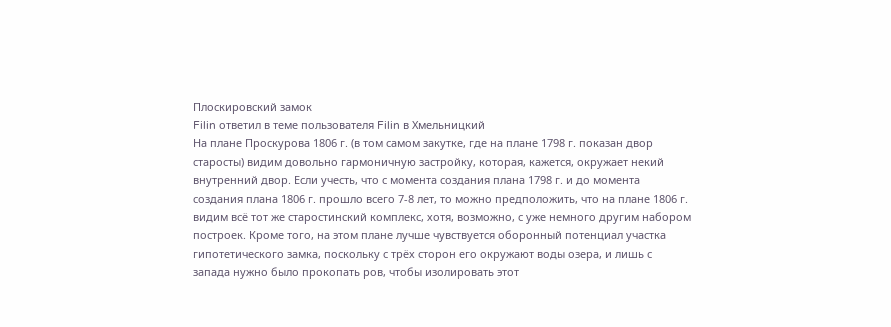Плоскировский замок
Filin ответил в теме пользователя Filin в Хмельницкий
На плане Проскурова 1806 г. (в том самом закутке, где на плане 1798 г. показан двор старосты) видим довольно гармоничную застройку, которая, кажется, окружает некий внутренний двор. Если учесть, что с момента создания плана 1798 г. и до момента создания плана 1806 г. прошло всего 7-8 лет, то можно предположить, что на плане 1806 г. видим всё тот же старостинский комплекс, хотя, возможно, с уже немного другим набором построек. Кроме того, на этом плане лучше чувствуется оборонный потенциал участка гипотетического замка, поскольку с трёх сторон его окружают воды озера, и лишь с запада нужно было прокопать ров, чтобы изолировать этот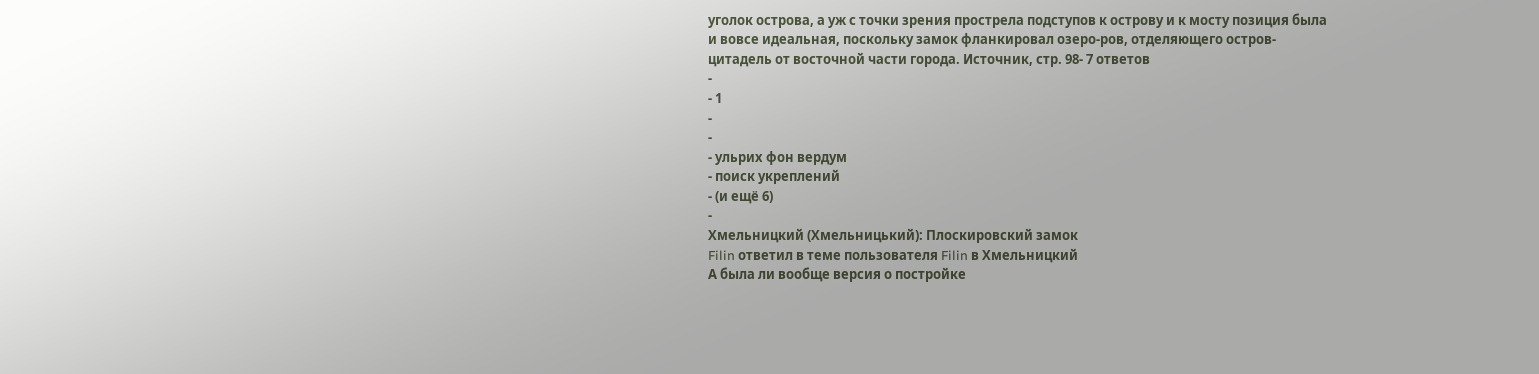уголок острова, а уж с точки зрения прострела подступов к острову и к мосту позиция была и вовсе идеальная, поскольку замок фланкировал озеро-ров, отделяющего остров-цитадель от восточной части города. Источник, стр. 98- 7 ответов
-
- 1
-
-
- ульрих фон вердум
- поиск укреплений
- (и ещё 6)
-
Хмельницкий (Хмельницький): Плоскировский замок
Filin ответил в теме пользователя Filin в Хмельницкий
А была ли вообще версия о постройке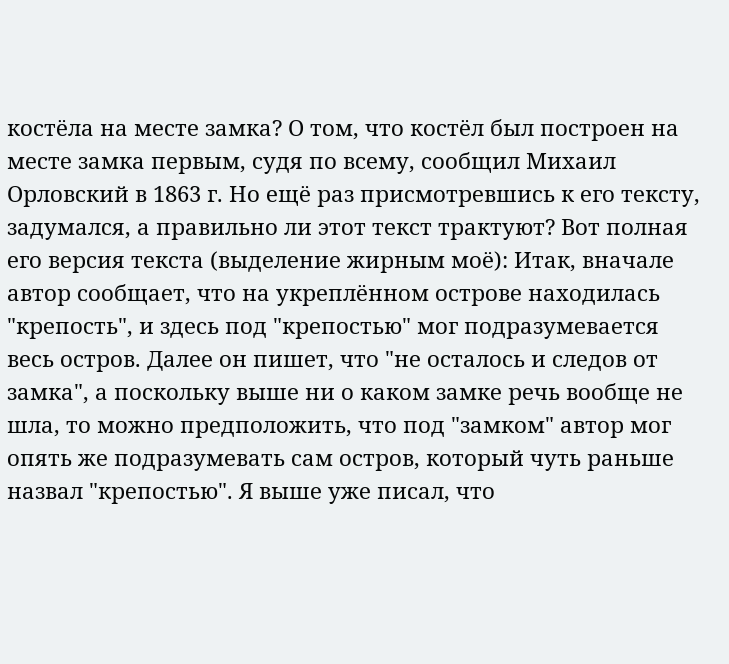костёла на месте замка? О том, что костёл был построен на месте замка первым, судя по всему, сообщил Михаил Орловский в 1863 г. Но ещё раз присмотревшись к его тексту, задумался, а правильно ли этот текст трактуют? Вот полная его версия текста (выделение жирным моё): Итак, вначале автор сообщает, что на укреплённом острове находилась "крепость", и здесь под "крепостью" мог подразумевается весь остров. Далее он пишет, что "не осталось и следов от замка", а поскольку выше ни о каком замке речь вообще не шла, то можно предположить, что под "замком" автор мог опять же подразумевать сам остров, который чуть раньше назвал "крепостью". Я выше уже писал, что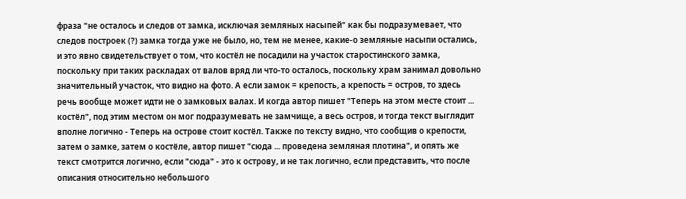фраза "не осталось и следов от замка, исключая земляных насыпей" как бы подразумевает, что следов построек (?) замка тогда уже не было, но, тем не менее, какие-о земляные насыпи остались, и это явно свидетельствует о том, что костёл не посадили на участок старостинского замка, поскольку при таких раскладах от валов вряд ли что-то осталось, поскольку храм занимал довольно значительный участок, что видно на фото. А если замок = крепость, а крепость = остров, то здесь речь вообще может идти не о замковых валах. И когда автор пишет "Теперь на этом месте стоит ... костёл", под этим местом он мог подразумевать не замчище, а весь остров, и тогда текст выглядит вполне логично - Теперь на острове стоит костёл. Также по тексту видно, что сообщив о крепости, затем о замке, затем о костёле, автор пишет "сюда ... проведена земляная плотина", и опять же текст смотрится логично, если "сюда" - это к острову, и не так логично, если представить, что после описания относительно небольшого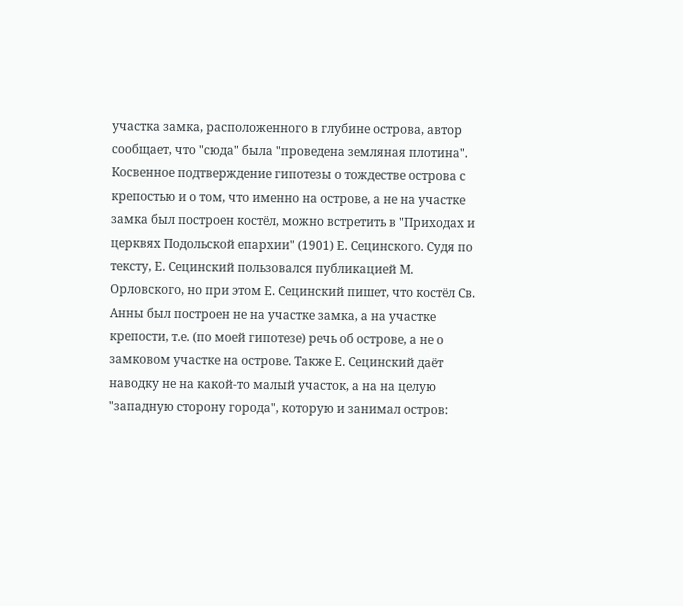участка замка, расположенного в глубине острова, автор сообщает, что "сюда" была "проведена земляная плотина". Косвенное подтверждение гипотезы о тождестве острова с крепостью и о том, что именно на острове, а не на участке замка был построен костёл, можно встретить в "Приходах и церквях Подольской епархии" (1901) Е. Сецинского. Судя по тексту, Е. Сецинский пользовался публикацией М. Орловского, но при этом Е. Сецинский пишет, что костёл Св. Анны был построен не на участке замка, а на участке крепости, т.е. (по моей гипотезе) речь об острове, а не о замковом участке на острове. Также Е. Сецинский даёт наводку не на какой-то малый участок, а на на целую "западную сторону города", которую и занимал остров: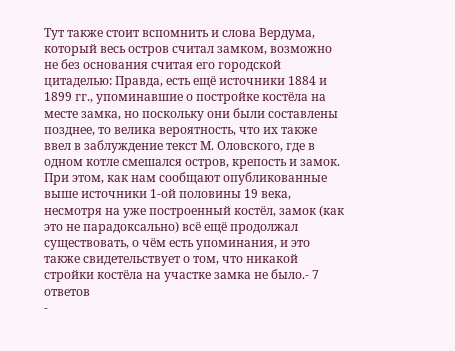Тут также стоит вспомнить и слова Вердума, который весь остров считал замком, возможно не без основания считая его городской цитаделью: Правда, есть ещё источники 1884 и 1899 гг., упоминавшие о постройке костёла на месте замка, но поскольку они были составлены позднее, то велика вероятность, что их также ввел в заблуждение текст М. Оловского, где в одном котле смешался остров, крепость и замок. При этом, как нам сообщают опубликованные выше источники 1-ой половины 19 века, несмотря на уже построенный костёл, замок (как это не парадоксально) всё ещё продолжал существовать, о чём есть упоминания, и это также свидетельствует о том, что никакой стройки костёла на участке замка не было.- 7 ответов
-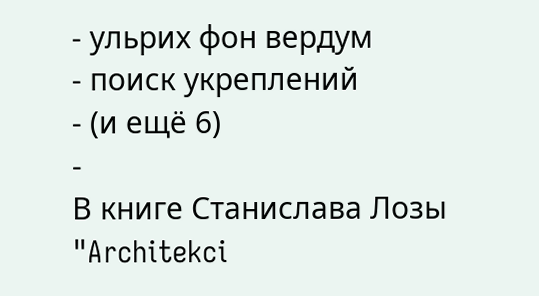- ульрих фон вердум
- поиск укреплений
- (и ещё 6)
-
В книге Станислава Лозы "Architekci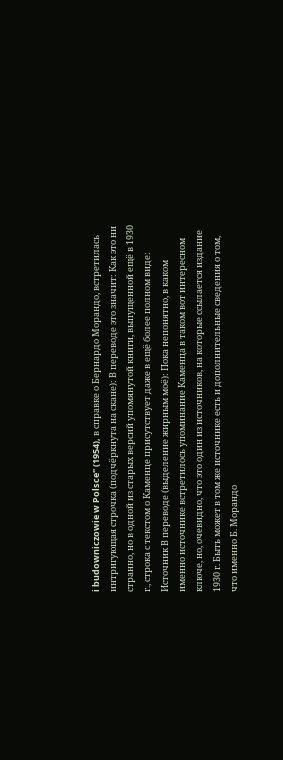i budowniczowie w Polsce" (1954), в справке о Бернардо Морандо, встретилась интригующая строчка (подчёркнута на скане): В переводе это значит: Как это ни странно, но в одной из старых версий упомянутой книги, выпущенной ещё в 1930 г., строка с текстом о Каменце присутствует даже в ещё более полном виде: Источник В переводе (выделение жирным моё): Пока непонятно, в каком именно источнике встретилось упоминание Каменца в таком вот интересном ключе, но, очевидно, что это один из источников, на которые ссылается издание 1930 г. Быть может в том же источнике есть и дополнительные сведения о том, что именно Б. Морандо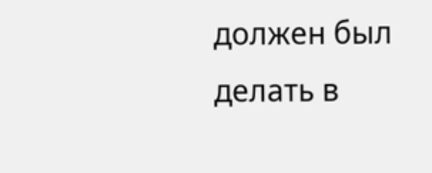должен был делать в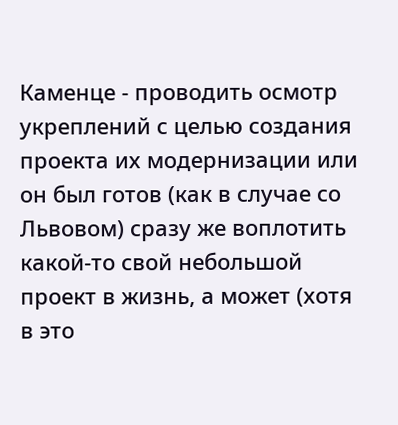Каменце - проводить осмотр укреплений с целью создания проекта их модернизации или он был готов (как в случае со Львовом) сразу же воплотить какой-то свой небольшой проект в жизнь, а может (хотя в это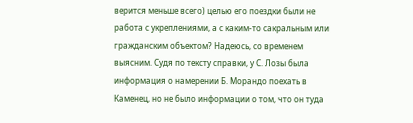верится меньше всего) целью его поездки были не работа с укреплениями, а с каким-то сакральным или гражданским объектом? Надеюсь, со временем выясним. Судя по тексту справки, у С. Лозы была информация о намерении Б. Морандо поехать в Каменец, но не было информации о том, что он туда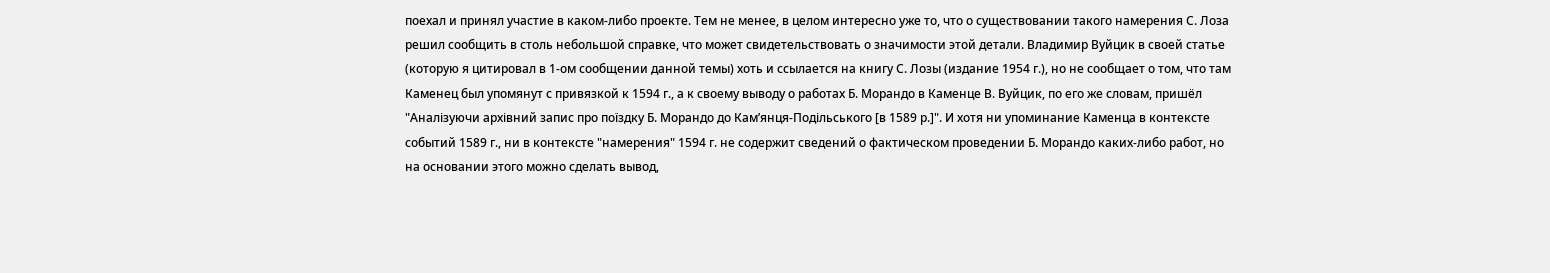поехал и принял участие в каком-либо проекте. Тем не менее, в целом интересно уже то, что о существовании такого намерения С. Лоза решил сообщить в столь небольшой справке, что может свидетельствовать о значимости этой детали. Владимир Вуйцик в своей статье (которую я цитировал в 1-ом сообщении данной темы) хоть и ссылается на книгу С. Лозы (издание 1954 г.), но не сообщает о том, что там Каменец был упомянут с привязкой к 1594 г., а к своему выводу о работах Б. Морандо в Каменце В. Вуйцик, по его же словам, пришёл "Аналізуючи архівний запис про поїздку Б. Морандо до Кам’янця-Подільського [в 1589 р.]". И хотя ни упоминание Каменца в контексте событий 1589 г., ни в контексте "намерения" 1594 г. не содержит сведений о фактическом проведении Б. Морандо каких-либо работ, но на основании этого можно сделать вывод,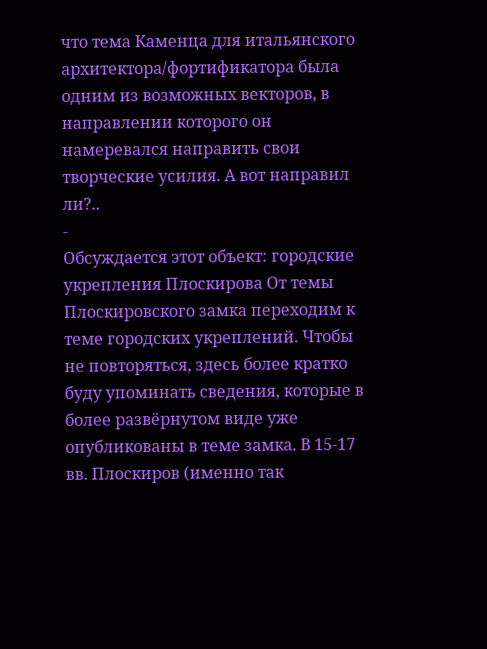что тема Каменца для итальянского архитектора/фортификатора была одним из возможных векторов, в направлении которого он намеревался направить свои творческие усилия. А вот направил ли?..
-
Обсуждается этот объект: городские укрепления Плоскирова От темы Плоскировского замка переходим к теме городских укреплений. Чтобы не повторяться, здесь более кратко буду упоминать сведения, которые в более развёрнутом виде уже опубликованы в теме замка. В 15-17 вв. Плоскиров (именно так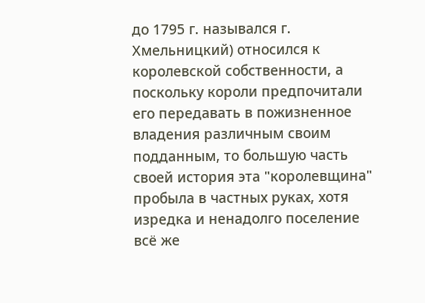до 1795 г. назывался г. Хмельницкий) относился к королевской собственности, а поскольку короли предпочитали его передавать в пожизненное владения различным своим подданным, то большую часть своей история эта "королевщина" пробыла в частных руках, хотя изредка и ненадолго поселение всё же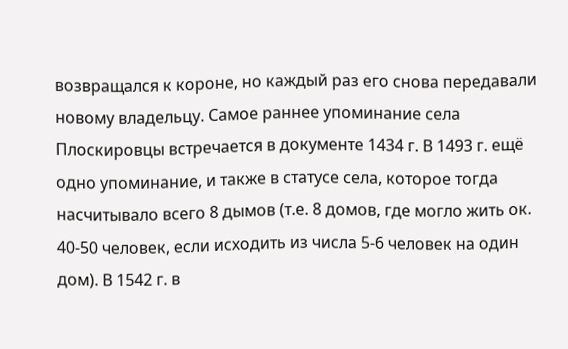возвращался к короне, но каждый раз его снова передавали новому владельцу. Самое раннее упоминание села Плоскировцы встречается в документе 1434 г. В 1493 г. ещё одно упоминание, и также в статусе села, которое тогда насчитывало всего 8 дымов (т.е. 8 домов, где могло жить ок. 40-50 человек, если исходить из числа 5-6 человек на один дом). В 1542 г. в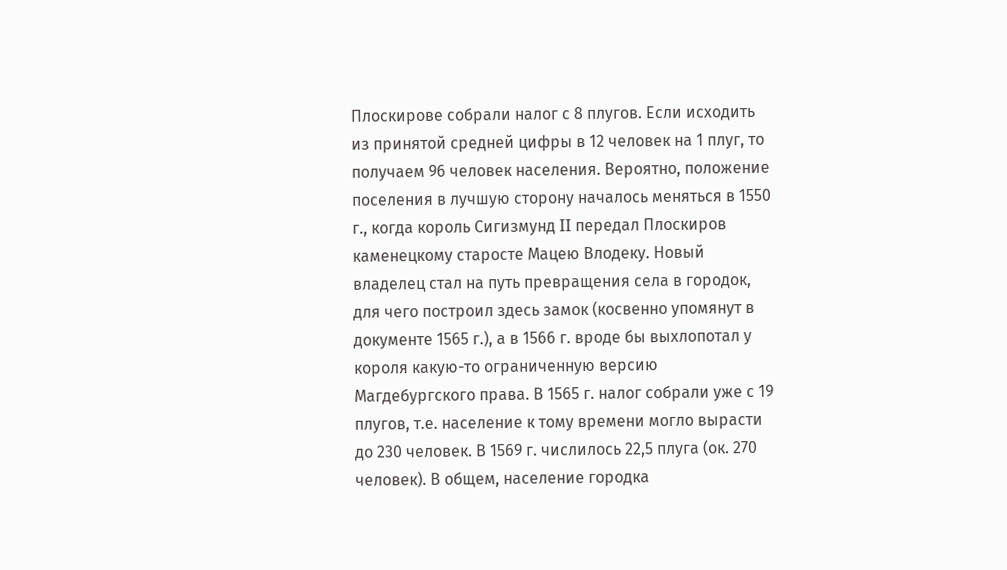Плоскирове собрали налог с 8 плугов. Если исходить из принятой средней цифры в 12 человек на 1 плуг, то получаем 96 человек населения. Вероятно, положение поселения в лучшую сторону началось меняться в 1550 г., когда король Сигизмунд II передал Плоскиров каменецкому старосте Мацею Влодеку. Новый владелец стал на путь превращения села в городок, для чего построил здесь замок (косвенно упомянут в документе 1565 г.), а в 1566 г. вроде бы выхлопотал у короля какую-то ограниченную версию Магдебургского права. В 1565 г. налог собрали уже с 19 плугов, т.е. население к тому времени могло вырасти до 230 человек. В 1569 г. числилось 22,5 плуга (ок. 270 человек). В общем, население городка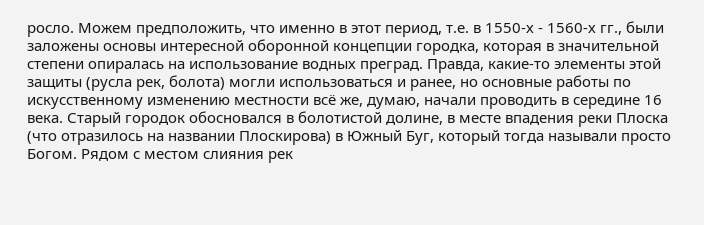росло. Можем предположить, что именно в этот период, т.е. в 1550-х - 1560-х гг., были заложены основы интересной оборонной концепции городка, которая в значительной степени опиралась на использование водных преград. Правда, какие-то элементы этой защиты (русла рек, болота) могли использоваться и ранее, но основные работы по искусственному изменению местности всё же, думаю, начали проводить в середине 16 века. Старый городок обосновался в болотистой долине, в месте впадения реки Плоска (что отразилось на названии Плоскирова) в Южный Буг, который тогда называли просто Богом. Рядом с местом слияния рек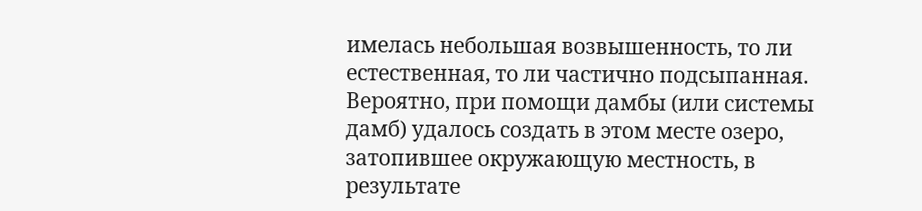имелась небольшая возвышенность, то ли естественная, то ли частично подсыпанная. Вероятно, при помощи дамбы (или системы дамб) удалось создать в этом месте озеро, затопившее окружающую местность, в результате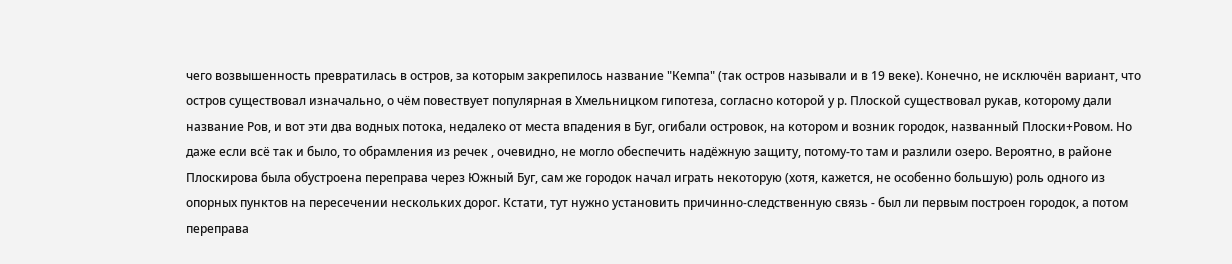чего возвышенность превратилась в остров, за которым закрепилось название "Кемпа" (так остров называли и в 19 веке). Конечно, не исключён вариант, что остров существовал изначально, о чём повествует популярная в Хмельницком гипотеза, согласно которой у р. Плоской существовал рукав, которому дали название Ров, и вот эти два водных потока, недалеко от места впадения в Буг, огибали островок, на котором и возник городок, названный Плоски+Ровом. Но даже если всё так и было, то обрамления из речек , очевидно, не могло обеспечить надёжную защиту, потому-то там и разлили озеро. Вероятно, в районе Плоскирова была обустроена переправа через Южный Буг, сам же городок начал играть некоторую (хотя, кажется, не особенно большую) роль одного из опорных пунктов на пересечении нескольких дорог. Кстати, тут нужно установить причинно-следственную связь - был ли первым построен городок, а потом переправа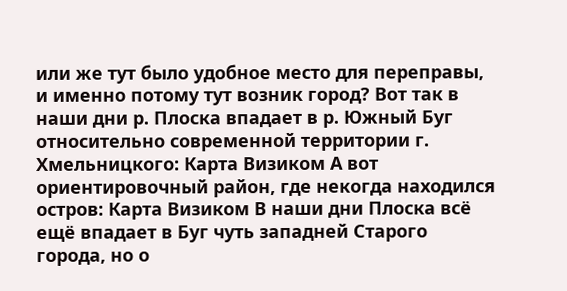или же тут было удобное место для переправы, и именно потому тут возник город? Вот так в наши дни р. Плоска впадает в р. Южный Буг относительно современной территории г. Хмельницкого: Карта Визиком А вот ориентировочный район, где некогда находился остров: Карта Визиком В наши дни Плоска всё ещё впадает в Буг чуть западней Старого города, но о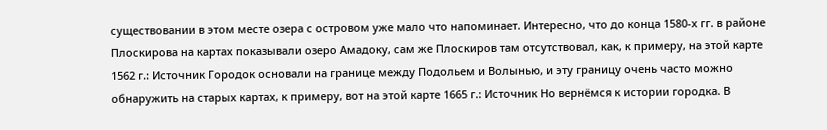существовании в этом месте озера с островом уже мало что напоминает. Интересно, что до конца 1580-х гг. в районе Плоскирова на картах показывали озеро Амадоку, сам же Плоскиров там отсутствовал, как, к примеру, на этой карте 1562 г.: Источник Городок основали на границе между Подольем и Волынью, и эту границу очень часто можно обнаружить на старых картах, к примеру, вот на этой карте 1665 г.: Источник Но вернёмся к истории городка. В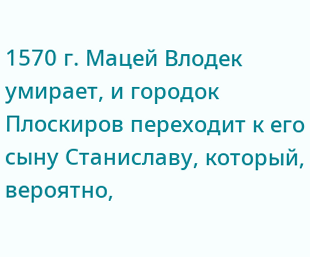1570 г. Мацей Влодек умирает, и городок Плоскиров переходит к его сыну Станиславу, который, вероятно,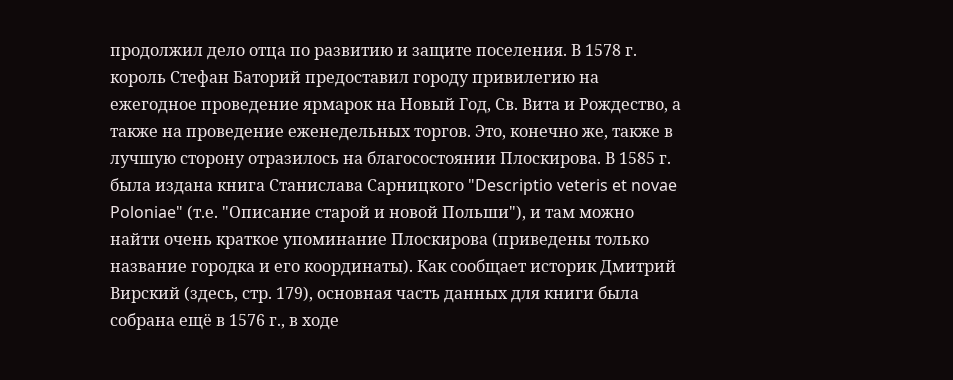продолжил дело отца по развитию и защите поселения. В 1578 г. король Стефан Баторий предоставил городу привилегию на ежегодное проведение ярмарок на Новый Год, Св. Вита и Рождество, а также на проведение еженедельных торгов. Это, конечно же, также в лучшую сторону отразилось на благосостоянии Плоскирова. В 1585 г. была издана книга Станислава Сарницкого "Descriptio veteris et novae Poloniae" (т.е. "Описание старой и новой Польши"), и там можно найти очень краткое упоминание Плоскирова (приведены только название городка и его координаты). Как сообщает историк Дмитрий Вирский (здесь, стр. 179), основная часть данных для книги была собрана ещё в 1576 г., в ходе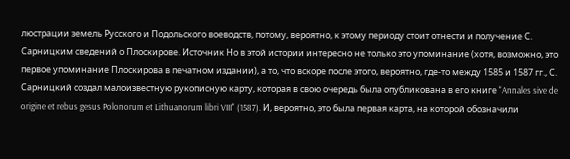люстрации земель Русского и Подольского воеводств, потому, вероятно, к этому периоду стоит отнести и получение С. Сарницким сведений о Плоскирове. Источник Но в этой истории интересно не только это упоминание (хотя, возможно, это первое упоминание Плоскирова в печатном издании), а то, что вскоре после этого, вероятно, где-то между 1585 и 1587 гг., С. Сарницкий создал малоизвестную рукописную карту, которая в свою очередь была опубликована в его книге "Annales sive de origine et rebus gesus Polonorum et Lithuanorum libri VIII" (1587). И, вероятно, это была первая карта, на которой обозначили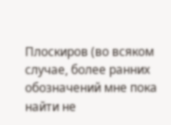Плоскиров (во всяком случае, более ранних обозначений мне пока найти не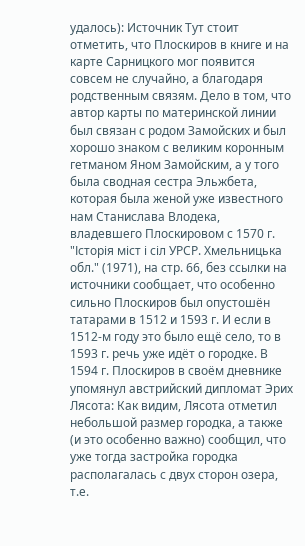удалось): Источник Тут стоит отметить, что Плоскиров в книге и на карте Сарницкого мог появится совсем не случайно, а благодаря родственным связям. Дело в том, что автор карты по материнской линии был связан с родом Замойских и был хорошо знаком с великим коронным гетманом Яном Замойским, а у того была сводная сестра Эльжбета, которая была женой уже известного нам Станислава Влодека, владевшего Плоскировом с 1570 г. "Історія міст і сіл УРСР. Хмельницька обл." (1971), на стр. 66, без ссылки на источники сообщает, что особенно сильно Плоскиров был опустошён татарами в 1512 и 1593 г. И если в 1512-м году это было ещё село, то в 1593 г. речь уже идёт о городке. В 1594 г. Плоскиров в своём дневнике упомянул австрийский дипломат Эрих Лясота: Как видим, Лясота отметил небольшой размер городка, а также (и это особенно важно) сообщил, что уже тогда застройка городка располагалась с двух сторон озера, т.е.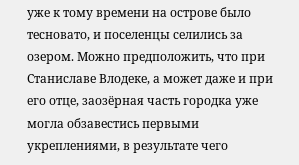уже к тому времени на острове было тесновато, и поселенцы селились за озером. Можно предположить, что при Станиславе Влодеке, а может даже и при его отце, заозёрная часть городка уже могла обзавестись первыми укреплениями, в результате чего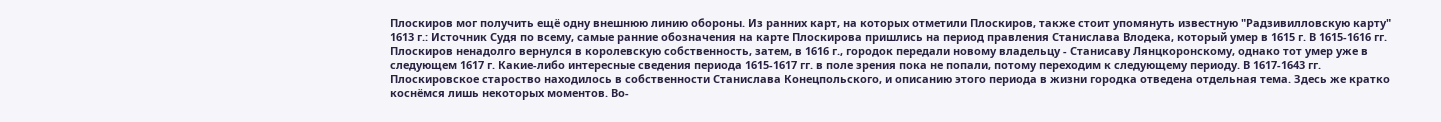Плоскиров мог получить ещё одну внешнюю линию обороны. Из ранних карт, на которых отметили Плоскиров, также стоит упомянуть известную "Радзивилловскую карту" 1613 г.: Источник Судя по всему, самые ранние обозначения на карте Плоскирова пришлись на период правления Станислава Влодека, который умер в 1615 г. В 1615-1616 гг. Плоскиров ненадолго вернулся в королевскую собственность, затем, в 1616 г., городок передали новому владельцу - Станисаву Лянцкоронскому, однако тот умер уже в следующем 1617 г. Какие-либо интересные сведения периода 1615-1617 гг. в поле зрения пока не попали, потому переходим к следующему периоду. В 1617-1643 гг. Плоскировское староство находилось в собственности Станислава Конецпольского, и описанию этого периода в жизни городка отведена отдельная тема. Здесь же кратко коснёмся лишь некоторых моментов. Во-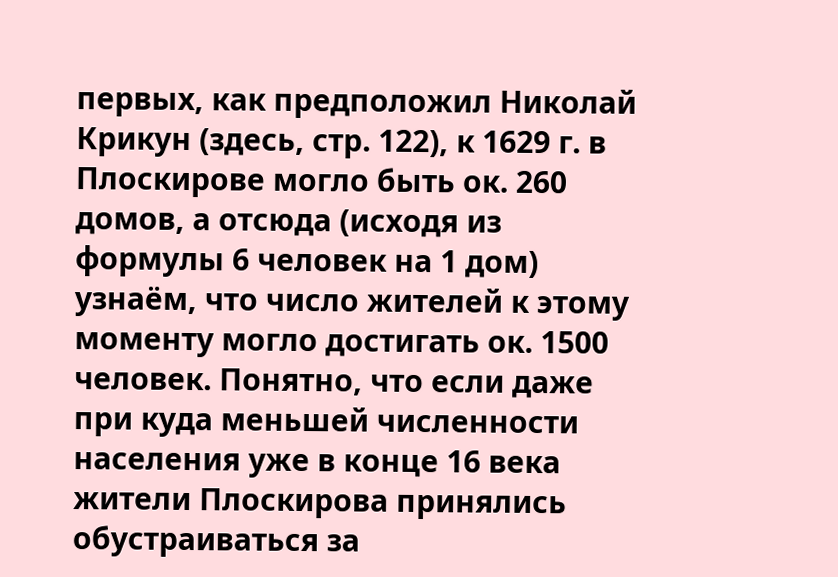первых, как предположил Николай Крикун (здесь, стр. 122), к 1629 г. в Плоскирове могло быть ок. 260 домов, а отсюда (исходя из формулы 6 человек на 1 дом) узнаём, что число жителей к этому моменту могло достигать ок. 1500 человек. Понятно, что если даже при куда меньшей численности населения уже в конце 16 века жители Плоскирова принялись обустраиваться за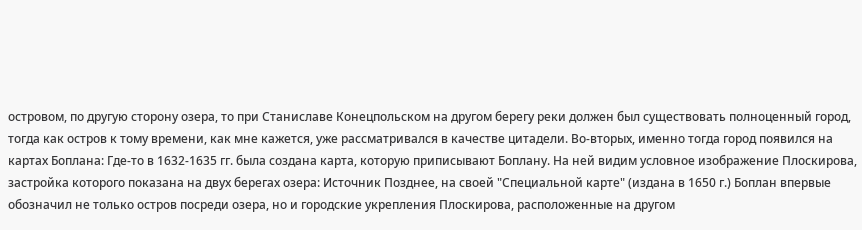островом, по другую сторону озера, то при Станиславе Конецпольском на другом берегу реки должен был существовать полноценный город, тогда как остров к тому времени, как мне кажется, уже рассматривался в качестве цитадели. Во-вторых, именно тогда город появился на картах Боплана: Где-то в 1632-1635 гг. была создана карта, которую приписывают Боплану. На ней видим условное изображение Плоскирова, застройка которого показана на двух берегах озера: Источник Позднее, на своей "Специальной карте" (издана в 1650 г.) Боплан впервые обозначил не только остров посреди озера, но и городские укрепления Плоскирова, расположенные на другом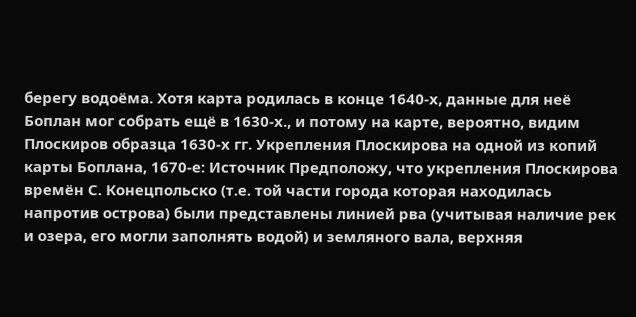берегу водоёма. Хотя карта родилась в конце 1640-х, данные для неё Боплан мог собрать ещё в 1630-х., и потому на карте, вероятно, видим Плоскиров образца 1630-х гг. Укрепления Плоскирова на одной из копий карты Боплана, 1670-е: Источник Предположу, что укрепления Плоскирова времён С. Конецпольско (т.е. той части города которая находилась напротив острова) были представлены линией рва (учитывая наличие рек и озера, его могли заполнять водой) и земляного вала, верхняя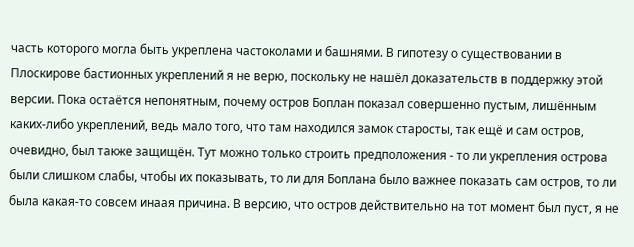часть которого могла быть укреплена частоколами и башнями. В гипотезу о существовании в Плоскирове бастионных укреплений я не верю, поскольку не нашёл доказательств в поддержку этой версии. Пока остаётся непонятным, почему остров Боплан показал совершенно пустым, лишённым каких-либо укреплений, ведь мало того, что там находился замок старосты, так ещё и сам остров, очевидно, был также защищён. Тут можно только строить предположения - то ли укрепления острова были слишком слабы, чтобы их показывать, то ли для Боплана было важнее показать сам остров, то ли была какая-то совсем инаая причина. В версию, что остров действительно на тот момент был пуст, я не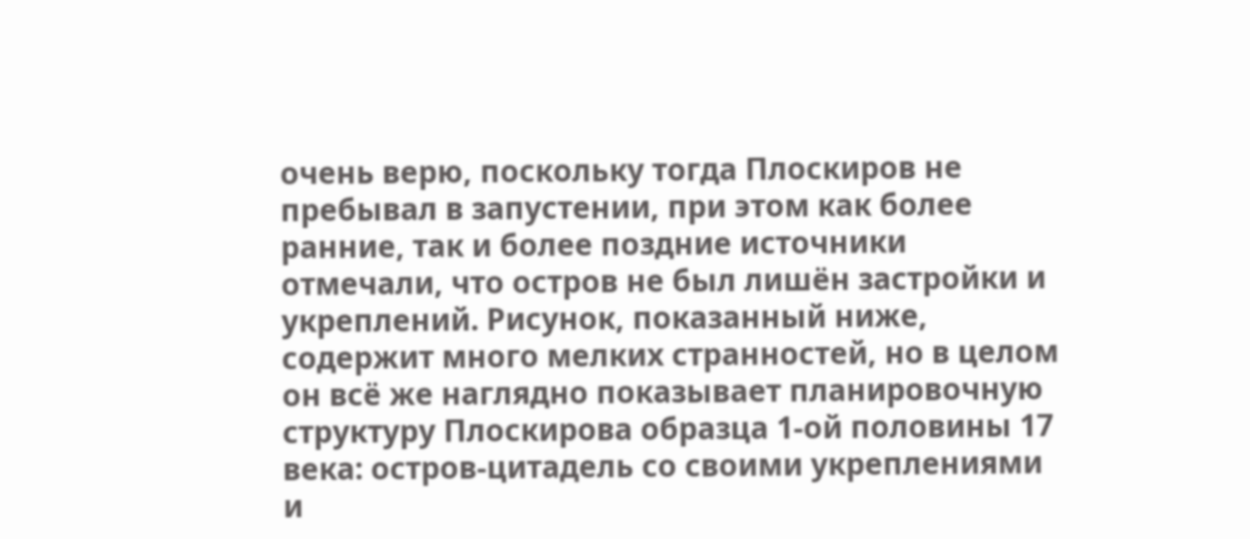очень верю, поскольку тогда Плоскиров не пребывал в запустении, при этом как более ранние, так и более поздние источники отмечали, что остров не был лишён застройки и укреплений. Рисунок, показанный ниже, содержит много мелких странностей, но в целом он всё же наглядно показывает планировочную структуру Плоскирова образца 1-ой половины 17 века: остров-цитадель со своими укреплениями и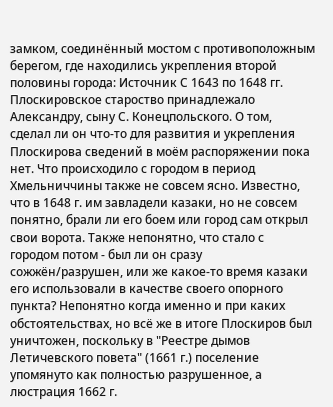замком, соединённый мостом с противоположным берегом, где находились укрепления второй половины города: Источник С 1643 по 1648 гг. Плоскировское староство принадлежало Александру, сыну С. Конецпольского. О том, сделал ли он что-то для развития и укрепления Плоскирова сведений в моём распоряжении пока нет. Что происходило с городом в период Хмельниччины также не совсем ясно. Известно, что в 1648 г. им завладели казаки, но не совсем понятно, брали ли его боем или город сам открыл свои ворота. Также непонятно, что стало с городом потом - был ли он сразу сожжён/разрушен, или же какое-то время казаки его использовали в качестве своего опорного пункта? Непонятно когда именно и при каких обстоятельствах, но всё же в итоге Плоскиров был уничтожен, поскольку в "Реестре дымов Летичевского повета" (1661 г.) поселение упомянуто как полностью разрушенное, а люстрация 1662 г.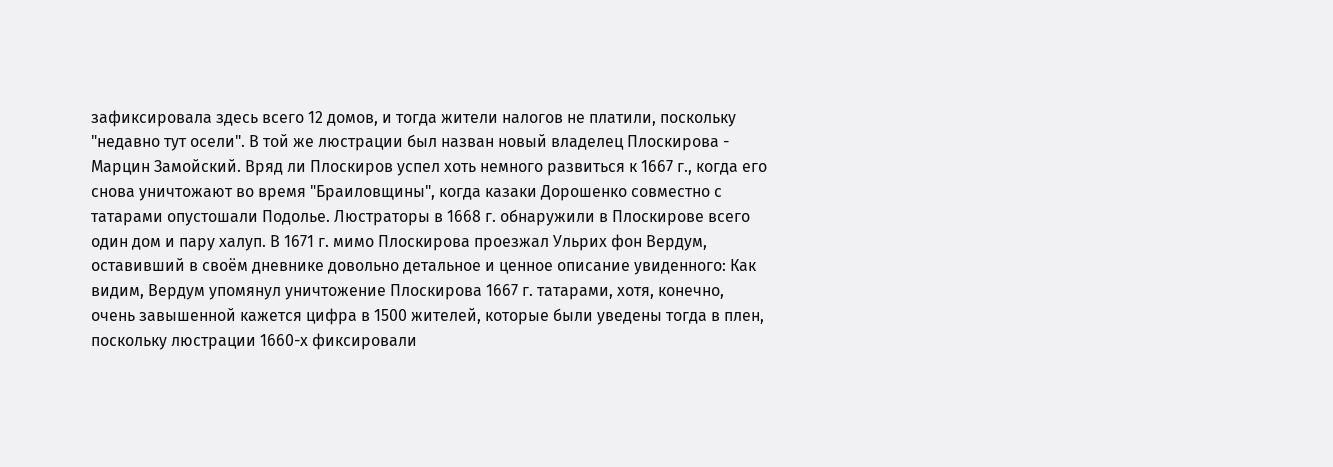зафиксировала здесь всего 12 домов, и тогда жители налогов не платили, поскольку "недавно тут осели". В той же люстрации был назван новый владелец Плоскирова - Марцин Замойский. Вряд ли Плоскиров успел хоть немного развиться к 1667 г., когда его снова уничтожают во время "Браиловщины", когда казаки Дорошенко совместно с татарами опустошали Подолье. Люстраторы в 1668 г. обнаружили в Плоскирове всего один дом и пару халуп. В 1671 г. мимо Плоскирова проезжал Ульрих фон Вердум, оставивший в своём дневнике довольно детальное и ценное описание увиденного: Как видим, Вердум упомянул уничтожение Плоскирова 1667 г. татарами, хотя, конечно, очень завышенной кажется цифра в 1500 жителей, которые были уведены тогда в плен, поскольку люстрации 1660-х фиксировали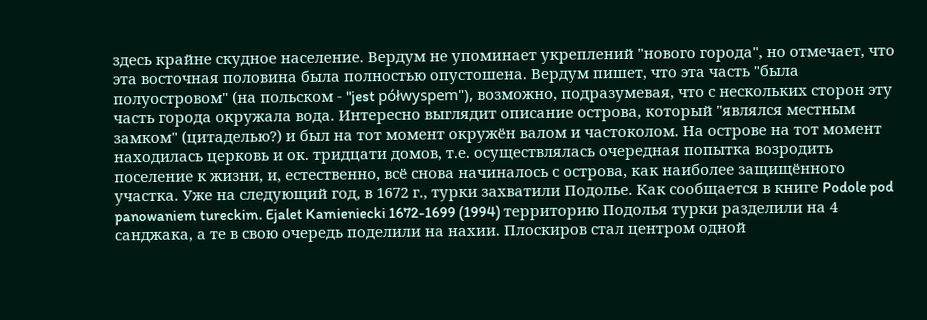здесь крайне скудное население. Вердум не упоминает укреплений "нового города", но отмечает, что эта восточная половина была полностью опустошена. Вердум пишет, что эта часть "была полуостровом" (на польском - "jest półwyspem"), возможно, подразумевая, что с нескольких сторон эту часть города окружала вода. Интересно выглядит описание острова, который "являлся местным замком" (цитаделью?) и был на тот момент окружён валом и частоколом. На острове на тот момент находилась церковь и ок. тридцати домов, т.е. осуществлялась очередная попытка возродить поселение к жизни, и, естественно, всё снова начиналось с острова, как наиболее защищённого участка. Уже на следующий год, в 1672 г., турки захватили Подолье. Как сообщается в книге Podole pod panowaniem tureckim. Ejalet Kamieniecki 1672-1699 (1994) территорию Подолья турки разделили на 4 санджака, а те в свою очередь поделили на нахии. Плоскиров стал центром одной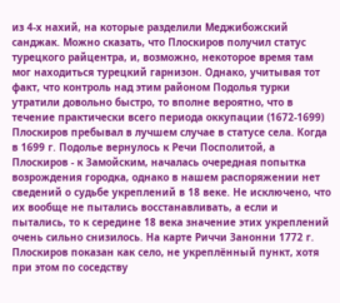из 4-х нахий, на которые разделили Меджибожский санджак. Можно сказать, что Плоскиров получил статус турецкого райцентра, и, возможно, некоторое время там мог находиться турецкий гарнизон. Однако, учитывая тот факт, что контроль над этим районом Подолья турки утратили довольно быстро, то вполне вероятно, что в течение практически всего периода оккупации (1672-1699) Плоскиров пребывал в лучшем случае в статусе села. Когда в 1699 г. Подолье вернулось к Речи Посполитой, а Плоскиров - к Замойским, началась очередная попытка возрождения городка, однако в нашем распоряжении нет сведений о судьбе укреплений в 18 веке. Не исключено, что их вообще не пытались восстанавливать, а если и пытались, то к середине 18 века значение этих укреплений очень сильно снизилось. На карте Риччи Занонни 1772 г. Плоскиров показан как село, не укреплённый пункт, хотя при этом по соседству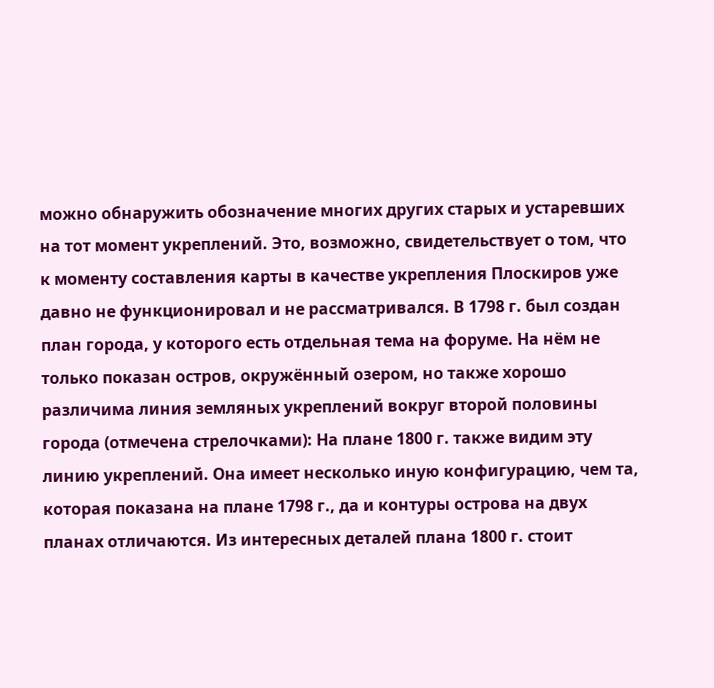можно обнаружить обозначение многих других старых и устаревших на тот момент укреплений. Это, возможно, свидетельствует о том, что к моменту составления карты в качестве укрепления Плоскиров уже давно не функционировал и не рассматривался. В 1798 г. был создан план города, у которого есть отдельная тема на форуме. На нём не только показан остров, окружённый озером, но также хорошо различима линия земляных укреплений вокруг второй половины города (отмечена стрелочками): На плане 1800 г. также видим эту линию укреплений. Она имеет несколько иную конфигурацию, чем та, которая показана на плане 1798 г., да и контуры острова на двух планах отличаются. Из интересных деталей плана 1800 г. стоит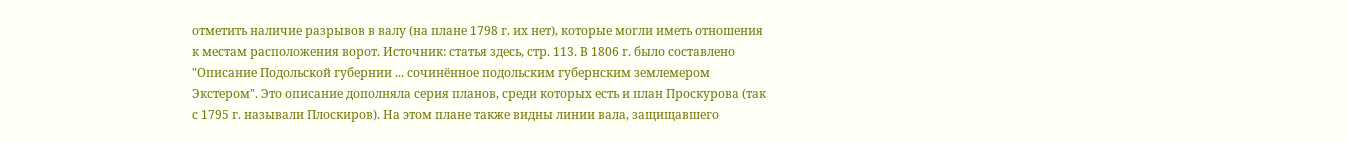отметить наличие разрывов в валу (на плане 1798 г. их нет), которые могли иметь отношения к местам расположения ворот. Источник: статья здесь, стр. 113. В 1806 г. было составлено "Описание Подольской губернии ... сочинённое подольским губернским землемером Экстером". Это описание дополняла серия планов, среди которых есть и план Проскурова (так с 1795 г. называли Плоскиров). На этом плане также видны линии вала, защищавшего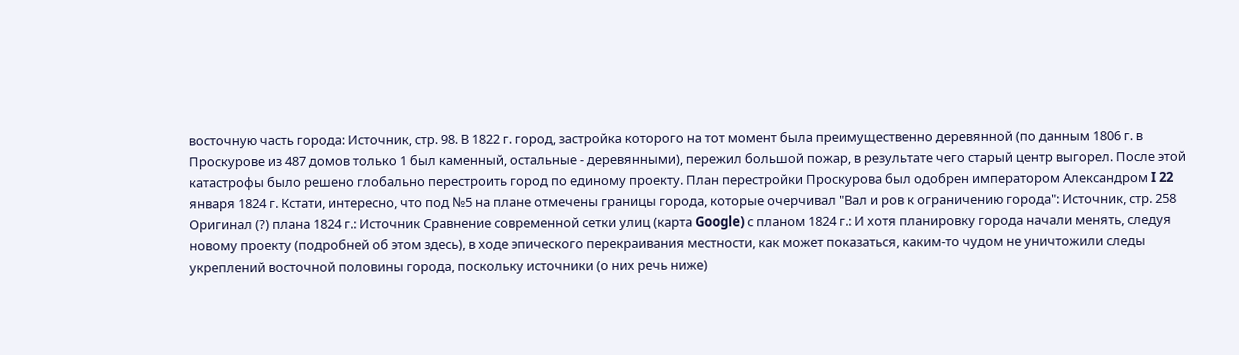восточную часть города: Источник, стр. 98. В 1822 г. город, застройка которого на тот момент была преимущественно деревянной (по данным 1806 г. в Проскурове из 487 домов только 1 был каменный, остальные - деревянными), пережил большой пожар, в результате чего старый центр выгорел. После этой катастрофы было решено глобально перестроить город по единому проекту. План перестройки Проскурова был одобрен императором Александром I 22 января 1824 г. Кстати, интересно, что под №5 на плане отмечены границы города, которые очерчивал "Вал и ров к ограничению города": Источник, стр. 258 Оригинал (?) плана 1824 г.: Источник Сравнение современной сетки улиц (карта Google) с планом 1824 г.: И хотя планировку города начали менять, следуя новому проекту (подробней об этом здесь), в ходе эпического перекраивания местности, как может показаться, каким-то чудом не уничтожили следы укреплений восточной половины города, поскольку источники (о них речь ниже)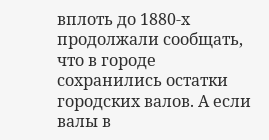вплоть до 1880-х продолжали сообщать, что в городе сохранились остатки городских валов. А если валы в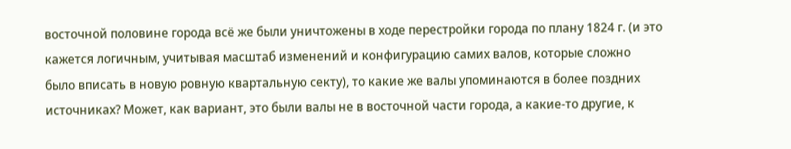восточной половине города всё же были уничтожены в ходе перестройки города по плану 1824 г. (и это кажется логичным, учитывая масштаб изменений и конфигурацию самих валов, которые сложно было вписать в новую ровную квартальную секту), то какие же валы упоминаются в более поздних источниках? Может, как вариант, это были валы не в восточной части города, а какие-то другие, к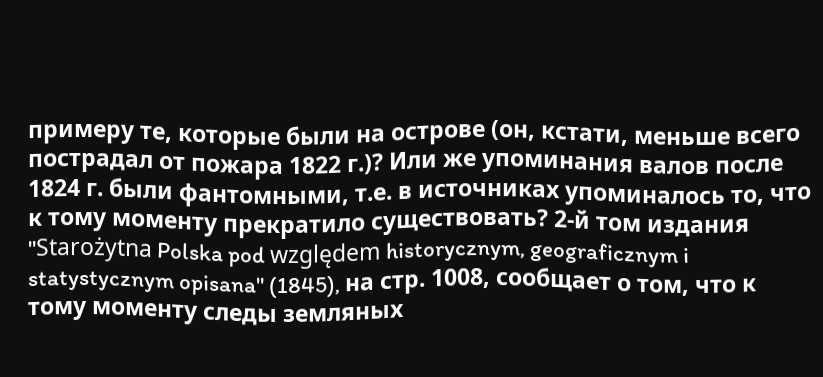примеру те, которые были на острове (он, кстати, меньше всего пострадал от пожара 1822 г.)? Или же упоминания валов после 1824 г. были фантомными, т.е. в источниках упоминалось то, что к тому моменту прекратило существовать? 2-й том издания "Starożytna Polska pod względem historycznym, geograficznym i statystycznym opisana" (1845), на стр. 1008, сообщает о том, что к тому моменту следы земляных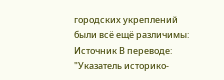городских укреплений были всё ещё различимы: Источник В переводе: "Указатель историко-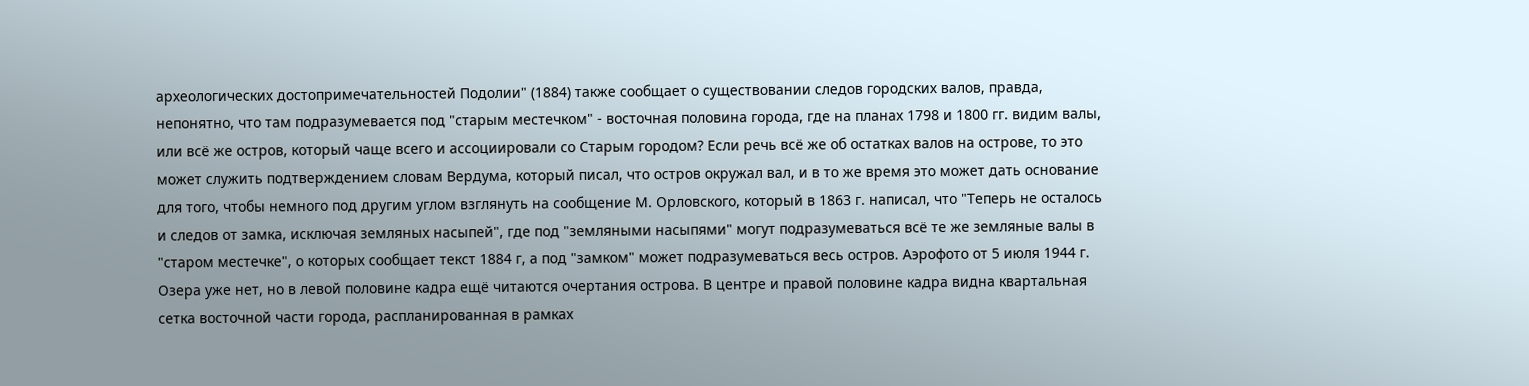археологических достопримечательностей Подолии" (1884) также сообщает о существовании следов городских валов, правда, непонятно, что там подразумевается под "старым местечком" - восточная половина города, где на планах 1798 и 1800 гг. видим валы, или всё же остров, который чаще всего и ассоциировали со Старым городом? Если речь всё же об остатках валов на острове, то это может служить подтверждением словам Вердума, который писал, что остров окружал вал, и в то же время это может дать основание для того, чтобы немного под другим углом взглянуть на сообщение М. Орловского, который в 1863 г. написал, что "Теперь не осталось и следов от замка, исключая земляных насыпей", где под "земляными насыпями" могут подразумеваться всё те же земляные валы в "старом местечке", о которых сообщает текст 1884 г, а под "замком" может подразумеваться весь остров. Аэрофото от 5 июля 1944 г. Озера уже нет, но в левой половине кадра ещё читаются очертания острова. В центре и правой половине кадра видна квартальная сетка восточной части города, распланированная в рамках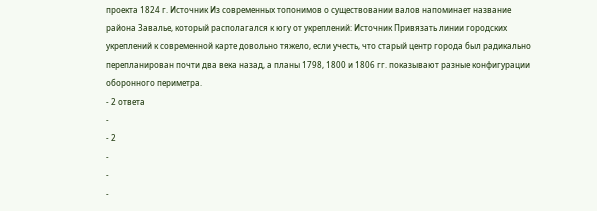проекта 1824 г. Источник Из современных топонимов о существовании валов напоминает название района Завалье, который располагался к югу от укреплений: Источник Привязать линии городских укреплений к современной карте довольно тяжело, если учесть, что старый центр города был радикально перепланирован почти два века назад, а планы 1798, 1800 и 1806 гг. показывают разные конфигурации оборонного периметра.
- 2 ответа
-
- 2
-
-
-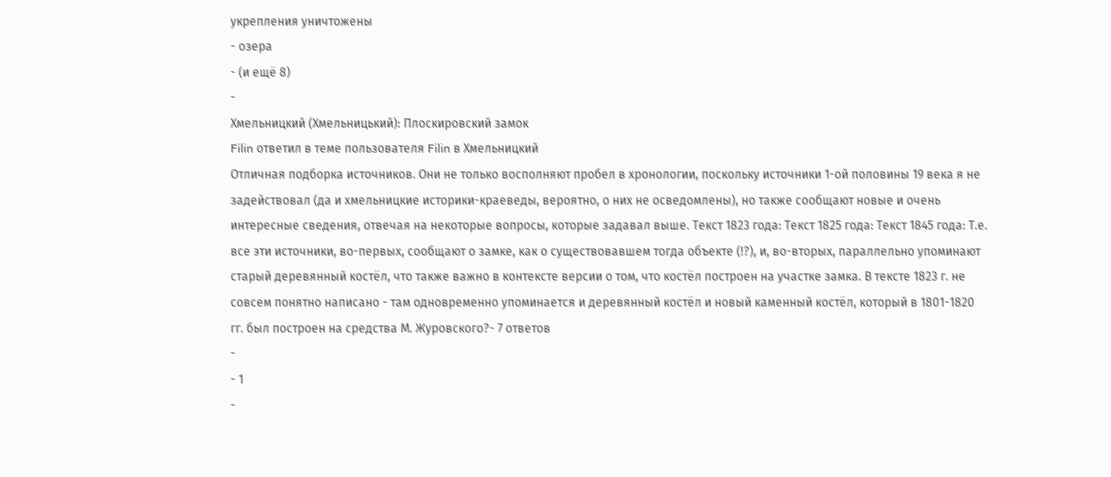укрепления уничтожены
- озера
- (и ещё 8)
-
Хмельницкий (Хмельницький): Плоскировский замок
Filin ответил в теме пользователя Filin в Хмельницкий
Отличная подборка источников. Они не только восполняют пробел в хронологии, поскольку источники 1-ой половины 19 века я не задействовал (да и хмельницкие историки-краеведы, вероятно, о них не осведомлены), но также сообщают новые и очень интересные сведения, отвечая на некоторые вопросы, которые задавал выше. Текст 1823 года: Текст 1825 года: Текст 1845 года: Т.е. все эти источники, во-первых, сообщают о замке, как о существовавшем тогда объекте (!?), и, во-вторых, параллельно упоминают старый деревянный костёл, что также важно в контексте версии о том, что костёл построен на участке замка. В тексте 1823 г. не совсем понятно написано - там одновременно упоминается и деревянный костёл и новый каменный костёл, который в 1801-1820 гг. был построен на средства М. Журовского?- 7 ответов
-
- 1
-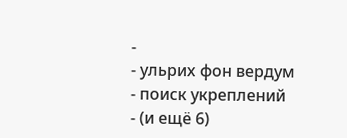-
- ульрих фон вердум
- поиск укреплений
- (и ещё 6)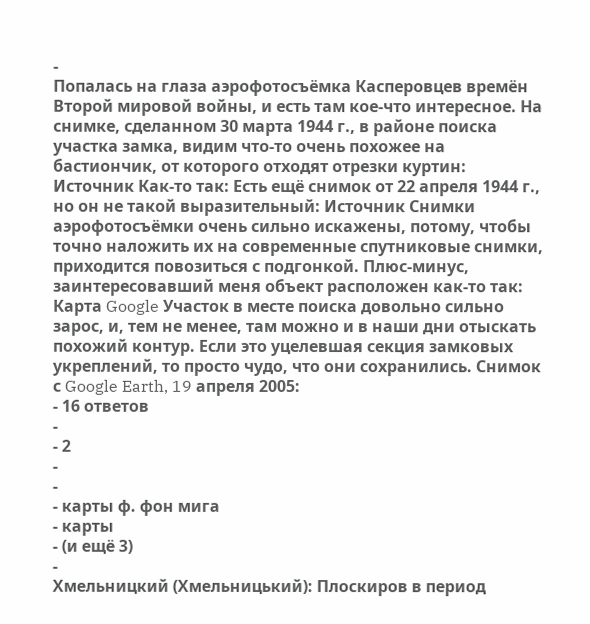-
Попалась на глаза аэрофотосъёмка Касперовцев времён Второй мировой войны, и есть там кое-что интересное. На снимке, сделанном 30 марта 1944 г., в районе поиска участка замка, видим что-то очень похожее на бастиончик, от которого отходят отрезки куртин: Источник Как-то так: Есть ещё снимок от 22 апреля 1944 г., но он не такой выразительный: Источник Снимки аэрофотосъёмки очень сильно искажены, потому, чтобы точно наложить их на современные спутниковые снимки, приходится повозиться с подгонкой. Плюс-минус, заинтересовавший меня объект расположен как-то так: Карта Google Участок в месте поиска довольно сильно зарос, и, тем не менее, там можно и в наши дни отыскать похожий контур. Если это уцелевшая секция замковых укреплений, то просто чудо, что они сохранились. Снимок с Google Earth, 19 апреля 2005:
- 16 ответов
-
- 2
-
-
- карты ф. фон мига
- карты
- (и ещё 3)
-
Хмельницкий (Хмельницький): Плоскиров в период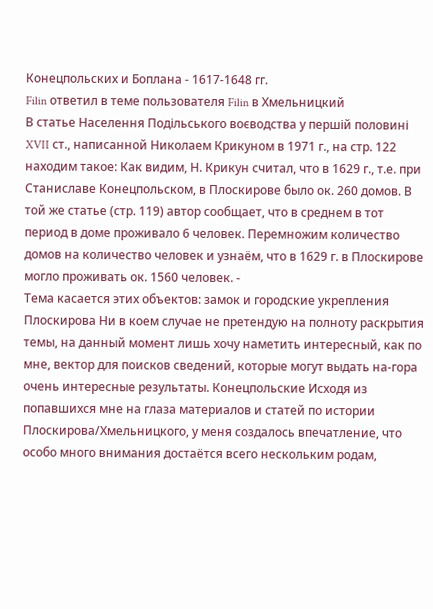Конецпольских и Боплана - 1617-1648 гг.
Filin ответил в теме пользователя Filin в Хмельницкий
В статье Населення Подільського воєводства у першій половині XVII ст., написанной Николаем Крикуном в 1971 г., на стр. 122 находим такое: Как видим, Н. Крикун считал, что в 1629 г., т.е. при Станиславе Конецпольском, в Плоскирове было ок. 260 домов. В той же статье (стр. 119) автор сообщает, что в среднем в тот период в доме проживало 6 человек. Перемножим количество домов на количество человек и узнаём, что в 1629 г. в Плоскирове могло проживать ок. 1560 человек. -
Тема касается этих объектов: замок и городские укрепления Плоскирова Ни в коем случае не претендую на полноту раскрытия темы, на данный момент лишь хочу наметить интересный, как по мне, вектор для поисков сведений, которые могут выдать на-гора очень интересные результаты. Конецпольские Исходя из попавшихся мне на глаза материалов и статей по истории Плоскирова/Хмельницкого, у меня создалось впечатление, что особо много внимания достаётся всего нескольким родам,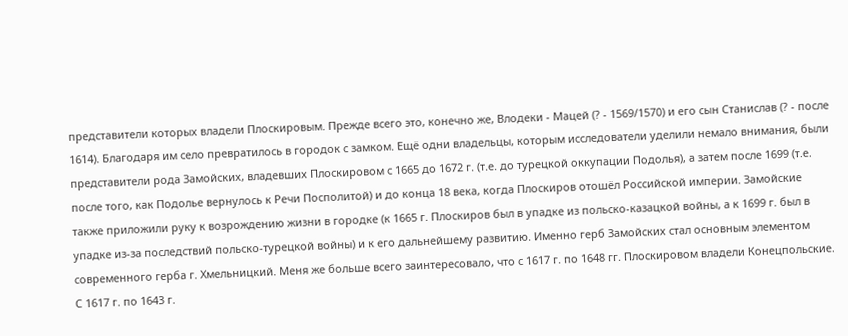представители которых владели Плоскировым. Прежде всего это, конечно же, Влодеки - Мацей (? - 1569/1570) и его сын Станислав (? - после 1614). Благодаря им село превратилось в городок с замком. Ещё одни владельцы, которым исследователи уделили немало внимания, были представители рода Замойских, владевших Плоскировом с 1665 до 1672 г. (т.е. до турецкой оккупации Подолья), а затем после 1699 (т.е. после того, как Подолье вернулось к Речи Посполитой) и до конца 18 века, когда Плоскиров отошёл Российской империи. Замойские также приложили руку к возрождению жизни в городке (к 1665 г. Плоскиров был в упадке из польско-казацкой войны, а к 1699 г. был в упадке из-за последствий польско-турецкой войны) и к его дальнейшему развитию. Именно герб Замойских стал основным элементом современного герба г. Хмельницкий. Меня же больше всего заинтересовало, что с 1617 г. по 1648 гг. Плоскировом владели Конецпольские. С 1617 г. по 1643 г.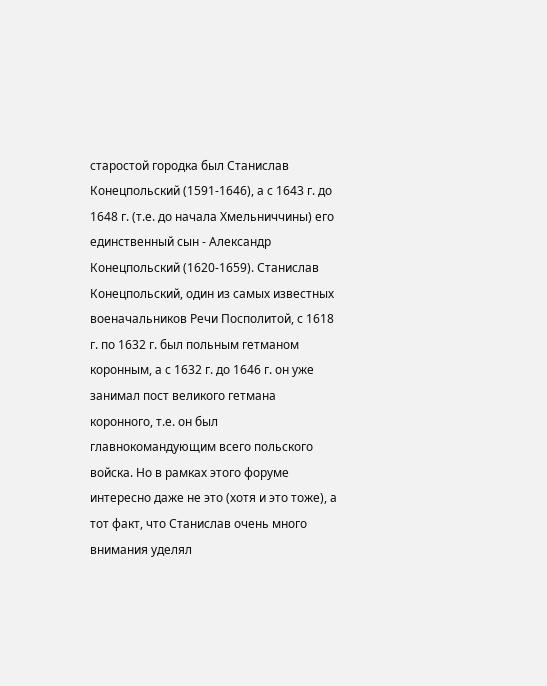старостой городка был Станислав Конецпольский (1591-1646), а с 1643 г. до 1648 г. (т.е. до начала Хмельниччины) его единственный сын - Александр Конецпольский (1620-1659). Станислав Конецпольский, один из самых известных военачальников Речи Посполитой, с 1618 г. по 1632 г. был польным гетманом коронным, а с 1632 г. до 1646 г. он уже занимал пост великого гетмана коронного, т.е. он был главнокомандующим всего польского войска. Но в рамках этого форуме интересно даже не это (хотя и это тоже), а тот факт, что Станислав очень много внимания уделял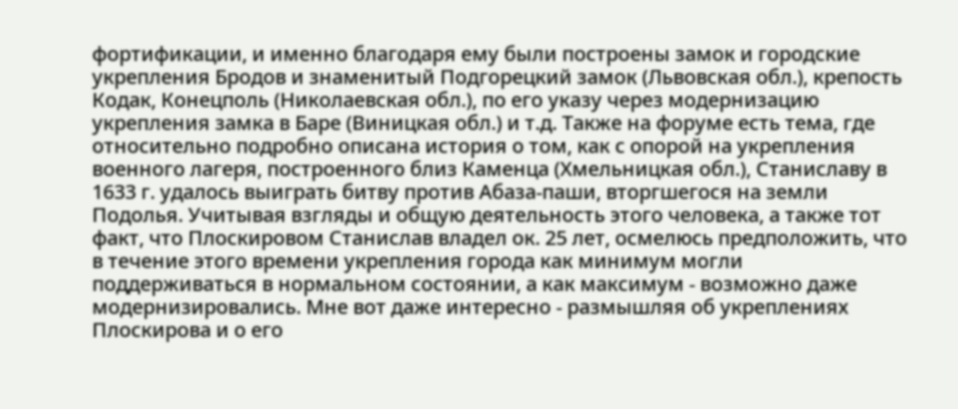фортификации, и именно благодаря ему были построены замок и городские укрепления Бродов и знаменитый Подгорецкий замок (Львовская обл.), крепость Кодак, Конецполь (Николаевская обл.), по его указу через модернизацию укрепления замка в Баре (Виницкая обл.) и т.д. Также на форуме есть тема, где относительно подробно описана история о том, как с опорой на укрепления военного лагеря, построенного близ Каменца (Хмельницкая обл.), Станиславу в 1633 г. удалось выиграть битву против Абаза-паши, вторгшегося на земли Подолья. Учитывая взгляды и общую деятельность этого человека, а также тот факт, что Плоскировом Станислав владел ок. 25 лет, осмелюсь предположить, что в течение этого времени укрепления города как минимум могли поддерживаться в нормальном состоянии, а как максимум - возможно даже модернизировались. Мне вот даже интересно - размышляя об укреплениях Плоскирова и о его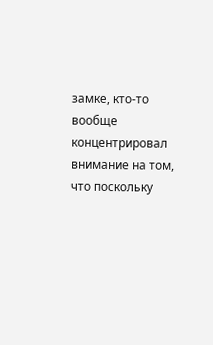замке, кто-то вообще концентрировал внимание на том, что поскольку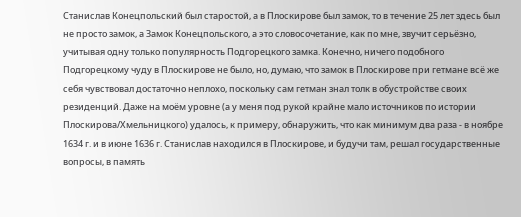Станислав Конецпольский был старостой, а в Плоскирове был замок, то в течение 25 лет здесь был не просто замок, а Замок Конецпольского, а это словосочетание, как по мне, звучит серьёзно, учитывая одну только популярность Подгорецкого замка. Конечно, ничего подобного Подгорецкому чуду в Плоскирове не было, но, думаю, что замок в Плоскирове при гетмане всё же себя чувствовал достаточно неплохо, поскольку сам гетман знал толк в обустройстве своих резиденций. Даже на моём уровне (а у меня под рукой крайне мало источников по истории Плоскирова/Хмельницкого) удалось, к примеру, обнаружить, что как минимум два раза - в ноябре 1634 г. и в июне 1636 г. Станислав находился в Плоскирове, и будучи там, решал государственные вопросы, в память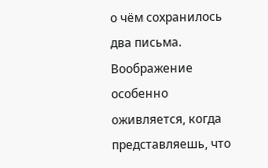о чём сохранилось два письма. Воображение особенно оживляется, когда представляешь, что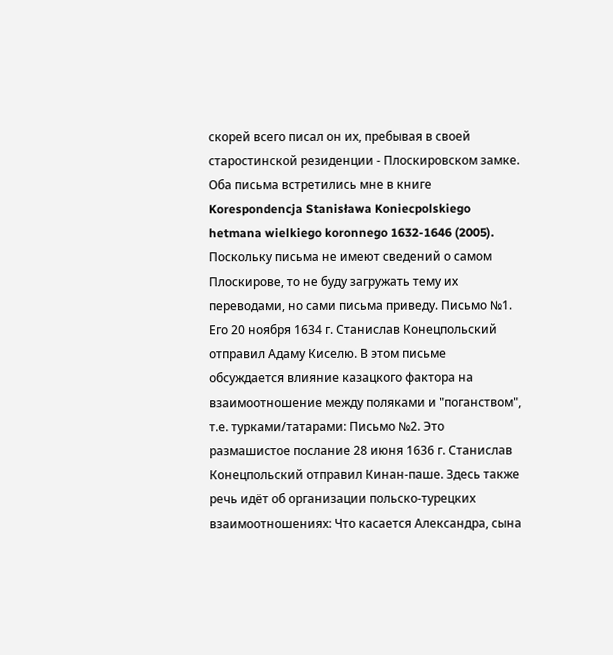скорей всего писал он их, пребывая в своей старостинской резиденции - Плоскировском замке. Оба письма встретились мне в книге Korespondencja Stanisława Koniecpolskiego hetmana wielkiego koronnego 1632-1646 (2005). Поскольку письма не имеют сведений о самом Плоскирове, то не буду загружать тему их переводами, но сами письма приведу. Письмо №1. Его 20 ноября 1634 г. Станислав Конецпольский отправил Адаму Киселю. В этом письме обсуждается влияние казацкого фактора на взаимоотношение между поляками и "поганством", т.е. турками/татарами: Письмо №2. Это размашистое послание 28 июня 1636 г. Станислав Конецпольский отправил Кинан-паше. Здесь также речь идёт об организации польско-турецких взаимоотношениях: Что касается Александра, сына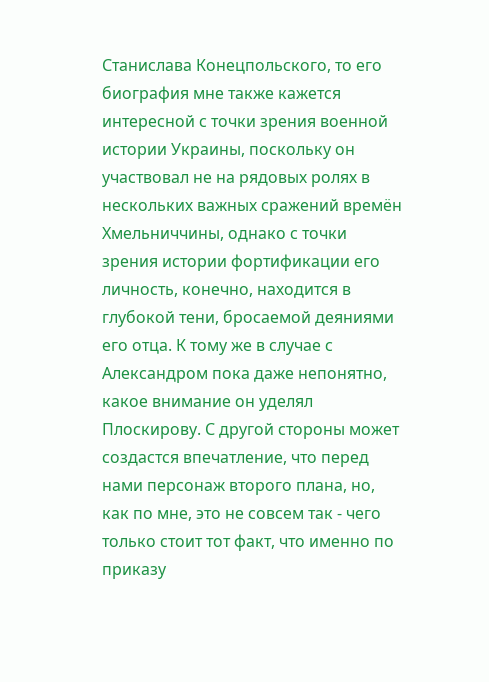Станислава Конецпольского, то его биография мне также кажется интересной с точки зрения военной истории Украины, поскольку он участвовал не на рядовых ролях в нескольких важных сражений времён Хмельниччины, однако с точки зрения истории фортификации его личность, конечно, находится в глубокой тени, бросаемой деяниями его отца. К тому же в случае с Александром пока даже непонятно, какое внимание он уделял Плоскирову. С другой стороны может создастся впечатление, что перед нами персонаж второго плана, но, как по мне, это не совсем так - чего только стоит тот факт, что именно по приказу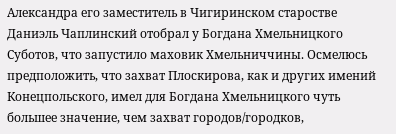Александра его заместитель в Чигиринском старостве Даниэль Чаплинский отобрал у Богдана Хмельницкого Суботов, что запустило маховик Хмельниччины. Осмелюсь предположить, что захват Плоскирова, как и других имений Конецпольского, имел для Богдана Хмельницкого чуть большее значение, чем захват городов/городков,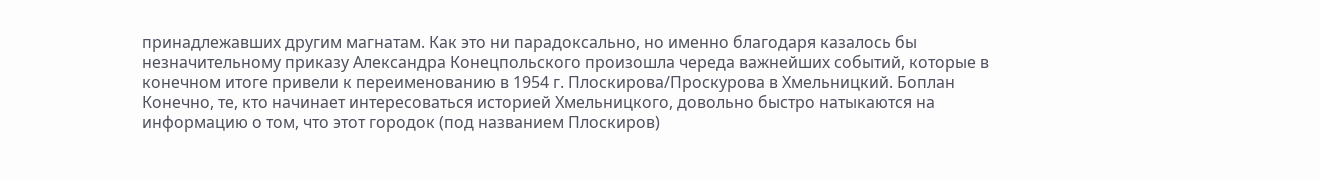принадлежавших другим магнатам. Как это ни парадоксально, но именно благодаря казалось бы незначительному приказу Александра Конецпольского произошла череда важнейших событий, которые в конечном итоге привели к переименованию в 1954 г. Плоскирова/Проскурова в Хмельницкий. Боплан Конечно, те, кто начинает интересоваться историей Хмельницкого, довольно быстро натыкаются на информацию о том, что этот городок (под названием Плоскиров)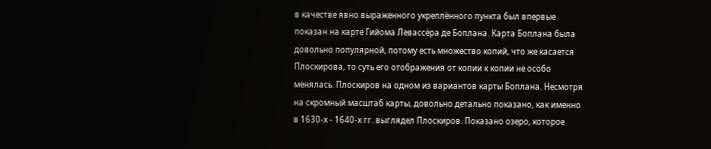в качестве явно выраженного укреплённого пункта был впервые показан на карте Гийома Левассёра де Боплана. Карта Боплана была довольно популярной, потому есть множество копий, что же касается Плоскирова, то суть его отображения от копии к копии не особо менялась. Плоскиров на одном из вариантов карты Боплана. Несмотря на скромный масштаб карты, довольно детально показано, как именно в 1630-х - 1640-х гг. выглядел Плоскиров. Показано озеро, которое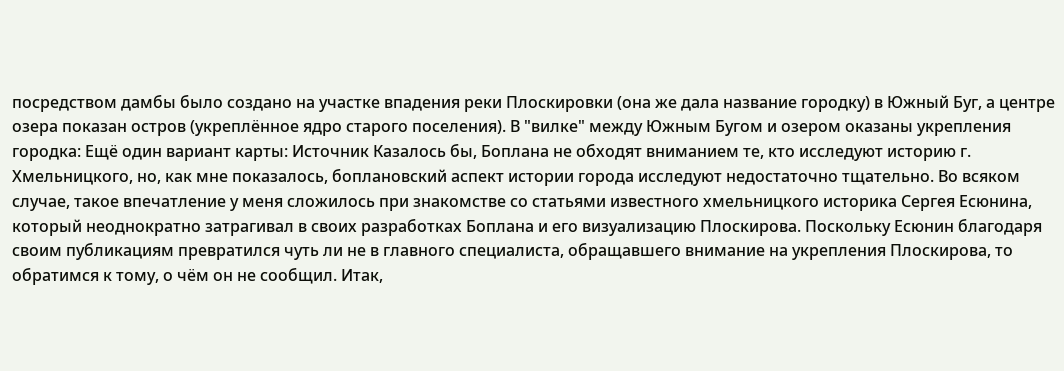посредством дамбы было создано на участке впадения реки Плоскировки (она же дала название городку) в Южный Буг, а центре озера показан остров (укреплённое ядро старого поселения). В "вилке" между Южным Бугом и озером оказаны укрепления городка: Ещё один вариант карты: Источник Казалось бы, Боплана не обходят вниманием те, кто исследуют историю г. Хмельницкого, но, как мне показалось, боплановский аспект истории города исследуют недостаточно тщательно. Во всяком случае, такое впечатление у меня сложилось при знакомстве со статьями известного хмельницкого историка Сергея Есюнина, который неоднократно затрагивал в своих разработках Боплана и его визуализацию Плоскирова. Поскольку Есюнин благодаря своим публикациям превратился чуть ли не в главного специалиста, обращавшего внимание на укрепления Плоскирова, то обратимся к тому, о чём он не сообщил. Итак,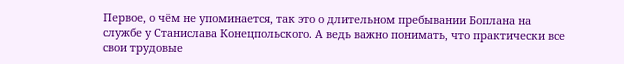Первое, о чём не упоминается, так это о длительном пребывании Боплана на службе у Станислава Конецпольского. А ведь важно понимать, что практически все свои трудовые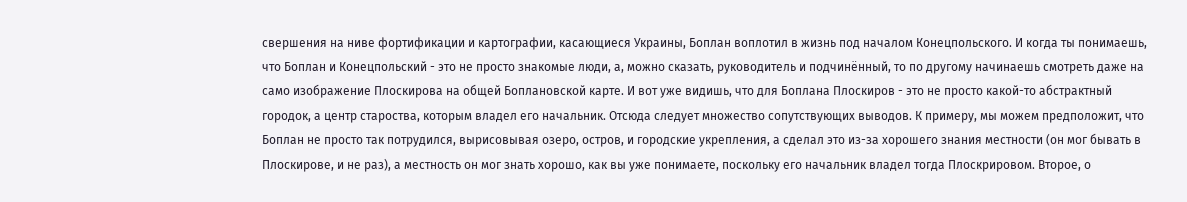свершения на ниве фортификации и картографии, касающиеся Украины, Боплан воплотил в жизнь под началом Конецпольского. И когда ты понимаешь, что Боплан и Конецпольский - это не просто знакомые люди, а, можно сказать, руководитель и подчинённый, то по другому начинаешь смотреть даже на само изображение Плоскирова на общей Боплановской карте. И вот уже видишь, что для Боплана Плоскиров - это не просто какой-то абстрактный городок, а центр староства, которым владел его начальник. Отсюда следует множество сопутствующих выводов. К примеру, мы можем предположит, что Боплан не просто так потрудился, вырисовывая озеро, остров, и городские укрепления, а сделал это из-за хорошего знания местности (он мог бывать в Плоскирове, и не раз), а местность он мог знать хорошо, как вы уже понимаете, поскольку его начальник владел тогда Плоскрировом. Второе, о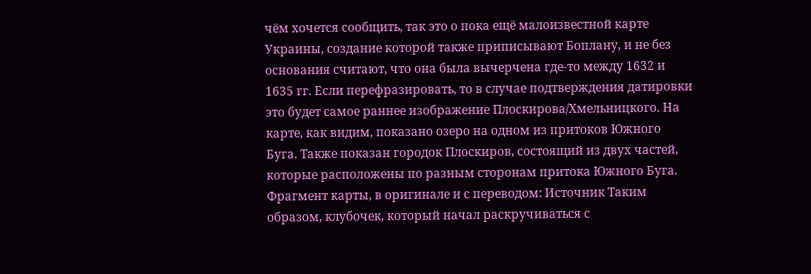чём хочется сообщить, так это о пока ещё малоизвестной карте Украины, создание которой также приписывают Боплану, и не без основания считают, что она была вычерчена где-то между 1632 и 1635 гг. Если перефразировать, то в случае подтверждения датировки это будет самое раннее изображение Плоскирова/Хмельницкого. На карте, как видим, показано озеро на одном из притоков Южного Буга. Также показан городок Плоскиров, состоящий из двух частей, которые расположены по разным сторонам притока Южного Буга. Фрагмент карты, в оригинале и с переводом: Источник Таким образом, клубочек, который начал раскручиваться с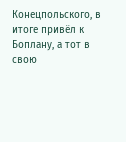Конецпольского, в итоге привёл к Боплану, а тот в свою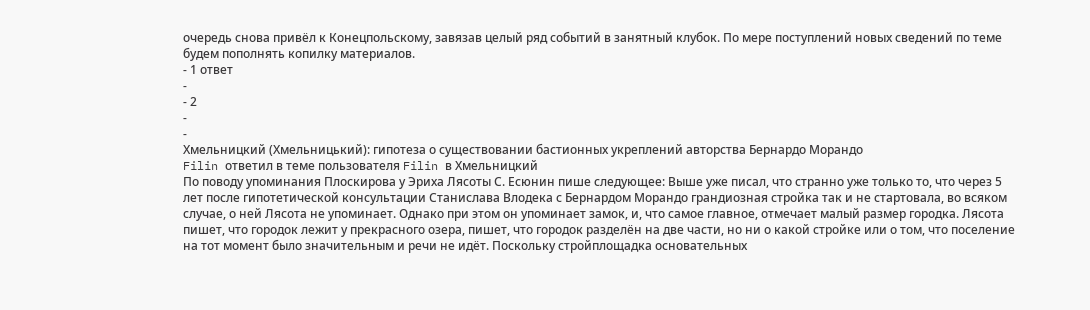очередь снова привёл к Конецпольскому, завязав целый ряд событий в занятный клубок. По мере поступлений новых сведений по теме будем пополнять копилку материалов.
- 1 ответ
-
- 2
-
-
Хмельницкий (Хмельницький): гипотеза о существовании бастионных укреплений авторства Бернардо Морандо
Filin ответил в теме пользователя Filin в Хмельницкий
По поводу упоминания Плоскирова у Эриха Лясоты С. Есюнин пише следующее: Выше уже писал, что странно уже только то, что через 5 лет после гипотетической консультации Станислава Влодека с Бернардом Морандо грандиозная стройка так и не стартовала, во всяком случае, о ней Лясота не упоминает. Однако при этом он упоминает замок, и, что самое главное, отмечает малый размер городка. Лясота пишет, что городок лежит у прекрасного озера, пишет, что городок разделён на две части, но ни о какой стройке или о том, что поселение на тот момент было значительным и речи не идёт. Поскольку стройплощадка основательных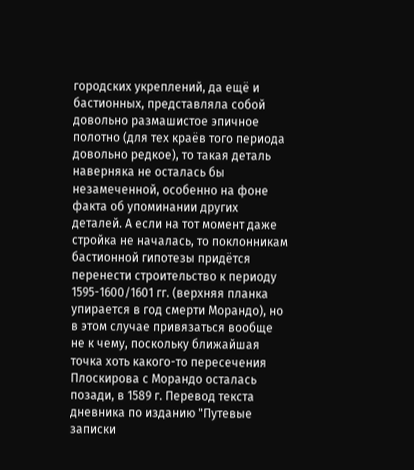городских укреплений, да ещё и бастионных, представляла собой довольно размашистое эпичное полотно (для тех краёв того периода довольно редкое), то такая деталь наверняка не осталась бы незамеченной, особенно на фоне факта об упоминании других деталей. А если на тот момент даже стройка не началась, то поклонникам бастионной гипотезы придётся перенести строительство к периоду 1595-1600/1601 гг. (верхняя планка упирается в год смерти Морандо), но в этом случае привязаться вообще не к чему, поскольку ближайшая точка хоть какого-то пересечения Плоскирова с Морандо осталась позади, в 1589 г. Перевод текста дневника по изданию "Путевые записки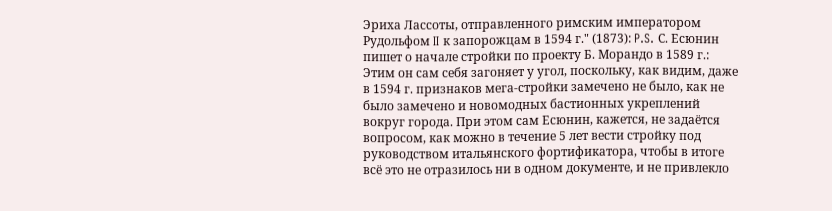Эриха Лассоты, отправленного римским императором Рудольфом II к запорожцам в 1594 г." (1873): P.S. С. Есюнин пишет о начале стройки по проекту Б. Морандо в 1589 г.: Этим он сам себя загоняет у угол, поскольку, как видим, даже в 1594 г. признаков мега-стройки замечено не было, как не было замечено и новомодных бастионных укреплений вокруг города. При этом сам Есюнин, кажется, не задаётся вопросом, как можно в течение 5 лет вести стройку под руководством итальянского фортификатора, чтобы в итоге всё это не отразилось ни в одном документе, и не привлекло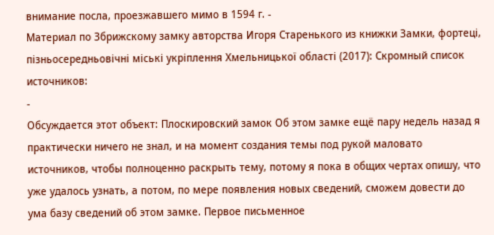внимание посла, проезжавшего мимо в 1594 г. -
Материал по Збрижскому замку авторства Игоря Старенького из книжки Замки, фортеці, пізньосередньовічні міські укріплення Хмельницької області (2017): Скромный список источников:
-
Обсуждается этот объект: Плоскировский замок Об этом замке ещё пару недель назад я практически ничего не знал, и на момент создания темы под рукой маловато источников, чтобы полноценно раскрыть тему, потому я пока в общих чертах опишу, что уже удалось узнать, а потом, по мере появления новых сведений, сможем довести до ума базу сведений об этом замке. Первое письменное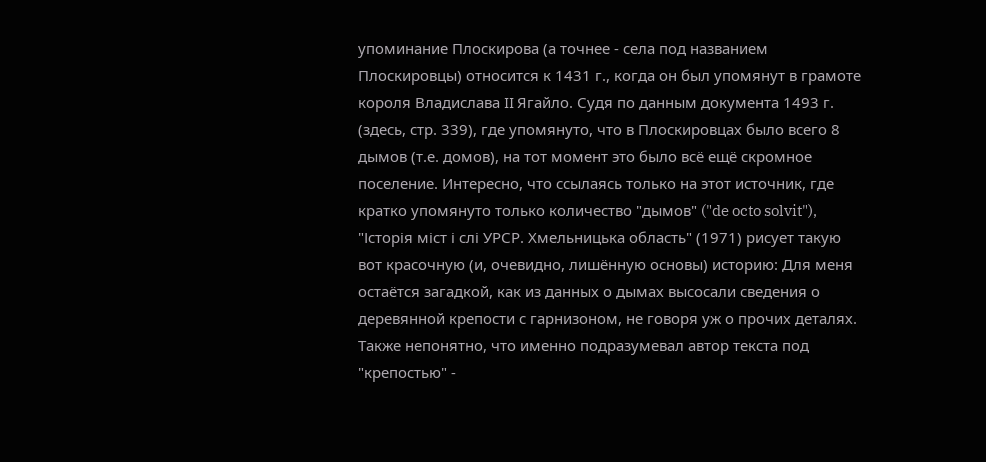упоминание Плоскирова (а точнее - села под названием Плоскировцы) относится к 1431 г., когда он был упомянут в грамоте короля Владислава II Ягайло. Судя по данным документа 1493 г. (здесь, стр. 339), где упомянуто, что в Плоскировцах было всего 8 дымов (т.е. домов), на тот момент это было всё ещё скромное поселение. Интересно, что ссылаясь только на этот источник, где кратко упомянуто только количество "дымов" ("de octo solvit"), "Історія міст і слі УРСР. Хмельницька область" (1971) рисует такую вот красочную (и, очевидно, лишённую основы) историю: Для меня остаётся загадкой, как из данных о дымах высосали сведения о деревянной крепости с гарнизоном, не говоря уж о прочих деталях. Также непонятно, что именно подразумевал автор текста под "крепостью" -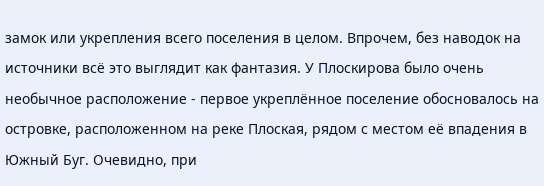замок или укрепления всего поселения в целом. Впрочем, без наводок на источники всё это выглядит как фантазия. У Плоскирова было очень необычное расположение - первое укреплённое поселение обосновалось на островке, расположенном на реке Плоская, рядом с местом её впадения в Южный Буг. Очевидно, при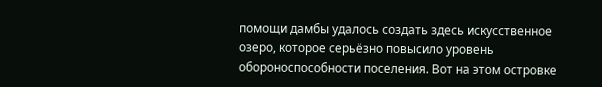помощи дамбы удалось создать здесь искусственное озеро, которое серьёзно повысило уровень обороноспособности поселения. Вот на этом островке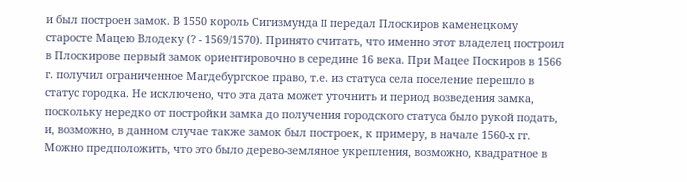и был построен замок. В 1550 король Сигизмунда II передал Плоскиров каменецкому старосте Мацею Влодеку (? - 1569/1570). Принято считать, что именно этот владелец построил в Плоскирове первый замок ориентировочно в середине 16 века. При Мацее Поскиров в 1566 г. получил ограниченное Магдебургское право, т.е. из статуса села поселение перешло в статус городка. Не исключено, что эта дата может уточнить и период возведения замка, поскольку нередко от постройки замка до получения городского статуса было рукой подать, и, возможно, в данном случае также замок был построек, к примеру, в начале 1560-х гг. Можно предположить, что это было дерево-земляное укрепления, возможно, квадратное в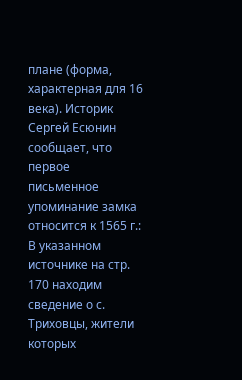плане (форма, характерная для 16 века). Историк Сергей Есюнин сообщает, что первое письменное упоминание замка относится к 1565 г.: В указанном источнике на стр. 170 находим сведение о с. Триховцы, жители которых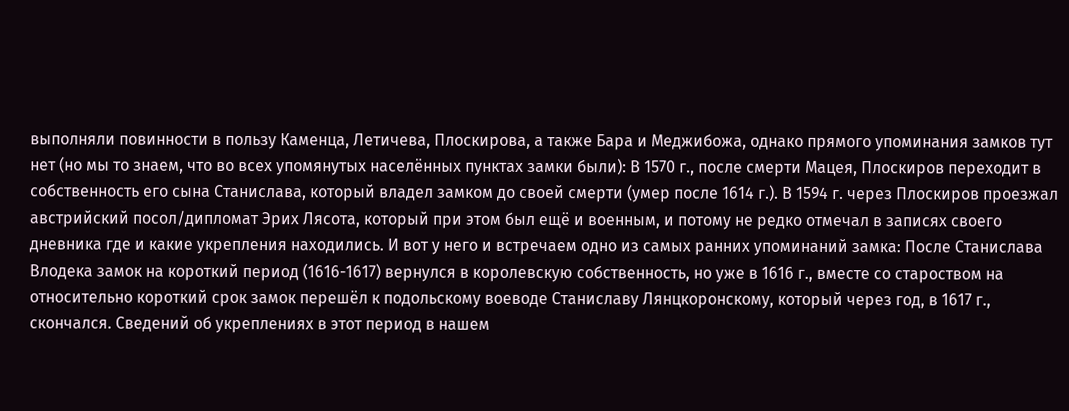выполняли повинности в пользу Каменца, Летичева, Плоскирова, а также Бара и Меджибожа, однако прямого упоминания замков тут нет (но мы то знаем, что во всех упомянутых населённых пунктах замки были): В 1570 г., после смерти Мацея, Плоскиров переходит в собственность его сына Станислава, который владел замком до своей смерти (умер после 1614 г.). В 1594 г. через Плоскиров проезжал австрийский посол/дипломат Эрих Лясота, который при этом был ещё и военным, и потому не редко отмечал в записях своего дневника где и какие укрепления находились. И вот у него и встречаем одно из самых ранних упоминаний замка: После Станислава Влодека замок на короткий период (1616-1617) вернулся в королевскую собственность, но уже в 1616 г., вместе со староством на относительно короткий срок замок перешёл к подольскому воеводе Станиславу Лянцкоронскому, который через год, в 1617 г., скончался. Сведений об укреплениях в этот период в нашем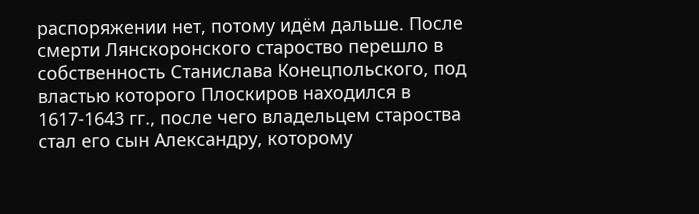распоряжении нет, потому идём дальше. После смерти Лянскоронского староство перешло в собственность Станислава Конецпольского, под властью которого Плоскиров находился в 1617-1643 гг., после чего владельцем староства стал его сын Александру, которому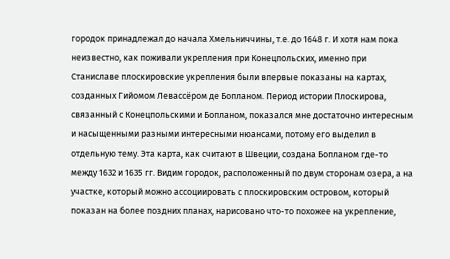городок принадлежал до начала Хмельниччины, т.е. до 1648 г. И хотя нам пока неизвестно, как поживали укрепления при Конецпольских, именно при Станиславе плоскировские укрепления были впервые показаны на картах, созданных Гийомом Левассёром де Бопланом. Период истории Плоскирова, связанный с Конецпольскими и Бопланом, показался мне достаточно интересным и насыщенными разными интересными нюансами, потому его выделил в отдельную тему. Эта карта, как считают в Швеции, создана Бопланом где-то между 1632 и 1635 гг. Видим городок, расположенный по двум сторонам озера, а на участке, который можно ассоциировать с плоскировским островом, который показан на более поздних планах, нарисовано что-то похожее на укрепление,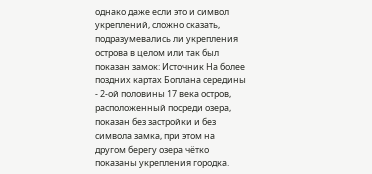однако даже если это и символ укреплений, сложно сказать, подразумевались ли укрепления острова в целом или так был показан замок: Источник На более поздних картах Боплана середины - 2-ой половины 17 века остров, расположенный посреди озера, показан без застройки и без символа замка, при этом на другом берегу озера чётко показаны укрепления городка.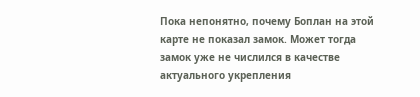Пока непонятно, почему Боплан на этой карте не показал замок. Может тогда замок уже не числился в качестве актуального укрепления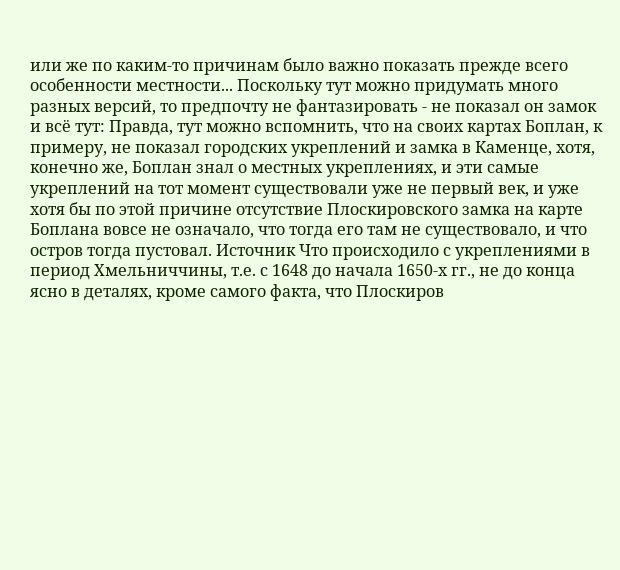или же по каким-то причинам было важно показать прежде всего особенности местности... Поскольку тут можно придумать много разных версий, то предпочту не фантазировать - не показал он замок и всё тут: Правда, тут можно вспомнить, что на своих картах Боплан, к примеру, не показал городских укреплений и замка в Каменце, хотя, конечно же, Боплан знал о местных укреплениях, и эти самые укреплений на тот момент существовали уже не первый век, и уже хотя бы по этой причине отсутствие Плоскировского замка на карте Боплана вовсе не означало, что тогда его там не существовало, и что остров тогда пустовал. Источник Что происходило с укреплениями в период Хмельниччины, т.е. с 1648 до начала 1650-х гг., не до конца ясно в деталях, кроме самого факта, что Плоскиров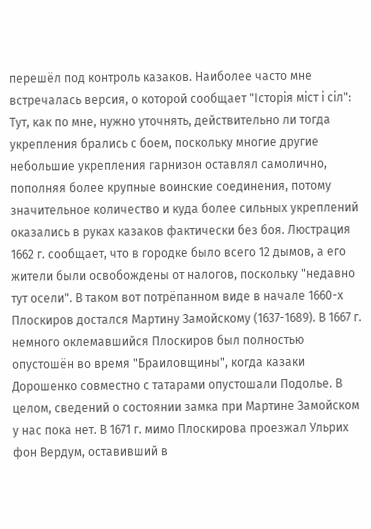перешёл под контроль казаков. Наиболее часто мне встречалась версия, о которой сообщает "Історія міст і сіл": Тут, как по мне, нужно уточнять, действительно ли тогда укрепления брались с боем, поскольку многие другие небольшие укрепления гарнизон оставлял самолично, пополняя более крупные воинские соединения, потому значительное количество и куда более сильных укреплений оказались в руках казаков фактически без боя. Люстрация 1662 г. сообщает, что в городке было всего 12 дымов, а его жители были освобождены от налогов, поскольку "недавно тут осели". В таком вот потрёпанном виде в начале 1660-х Плоскиров достался Мартину Замойскому (1637-1689). В 1667 г. немного оклемавшийся Плоскиров был полностью опустошён во время "Браиловщины", когда казаки Дорошенко совместно с татарами опустошали Подолье. В целом, сведений о состоянии замка при Мартине Замойском у нас пока нет. В 1671 г. мимо Плоскирова проезжал Ульрих фон Вердум, оставивший в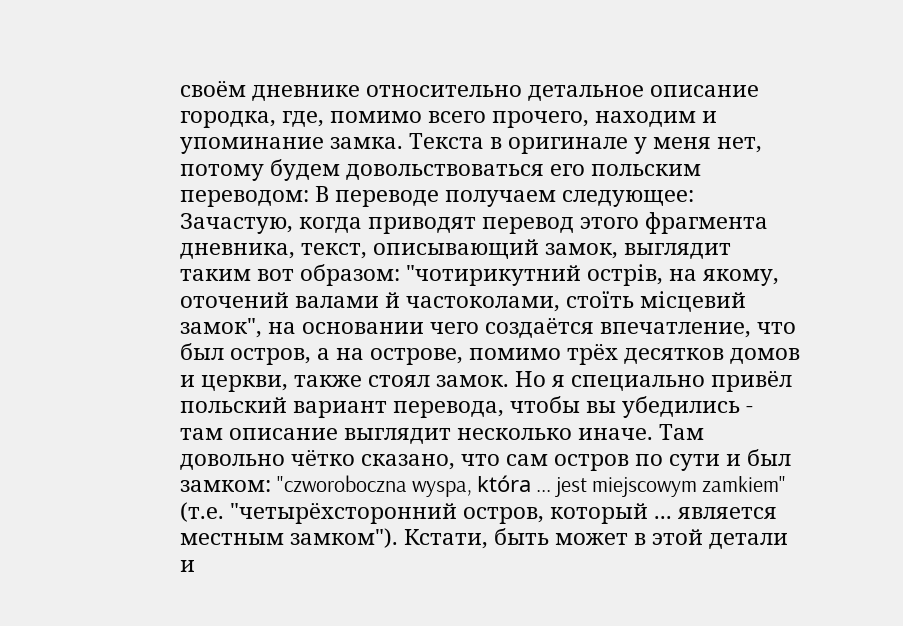своём дневнике относительно детальное описание городка, где, помимо всего прочего, находим и упоминание замка. Текста в оригинале у меня нет, потому будем довольствоваться его польским переводом: В переводе получаем следующее: Зачастую, когда приводят перевод этого фрагмента дневника, текст, описывающий замок, выглядит таким вот образом: "чотирикутний острів, на якому, оточений валами й частоколами, стоїть місцевий замок", на основании чего создаётся впечатление, что был остров, а на острове, помимо трёх десятков домов и церкви, также стоял замок. Но я специально привёл польский вариант перевода, чтобы вы убедились - там описание выглядит несколько иначе. Там довольно чётко сказано, что сам остров по сути и был замком: "czworoboczna wyspa, która ... jest miejscowym zamkiem" (т.е. "четырёхсторонний остров, который ... является местным замком"). Кстати, быть может в этой детали и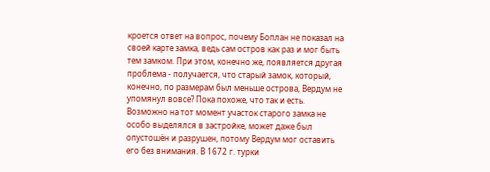кроется ответ на вопрос, почему Боплан не показал на своей карте замка, ведь сам остров как раз и мог быть тем замком. При этом, конечно же, появляется другая проблема - получается, что старый замок, который, конечно, по размерам был меньше острова, Вердум не упомянул вовсе? Пока похоже, что так и есть. Возможно на тот момент участок старого замка не особо выделялся в застройке, может даже был опустошён и разрушен, потому Вердум мог оставить его без внимания. В 1672 г. турки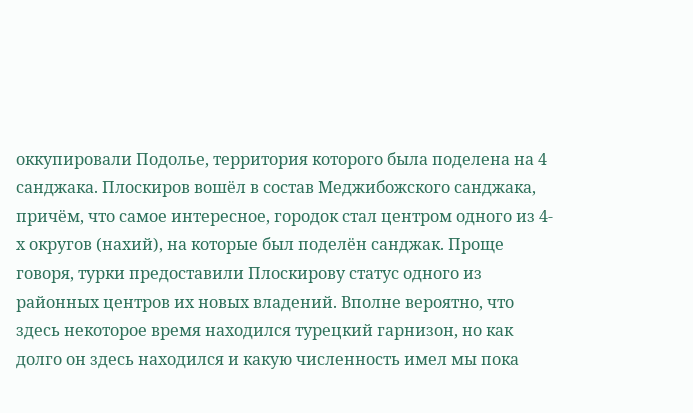оккупировали Подолье, территория которого была поделена на 4 санджака. Плоскиров вошёл в состав Меджибожского санджака, причём, что самое интересное, городок стал центром одного из 4-х округов (нахий), на которые был поделён санджак. Проще говоря, турки предоставили Плоскирову статус одного из районных центров их новых владений. Вполне вероятно, что здесь некоторое время находился турецкий гарнизон, но как долго он здесь находился и какую численность имел мы пока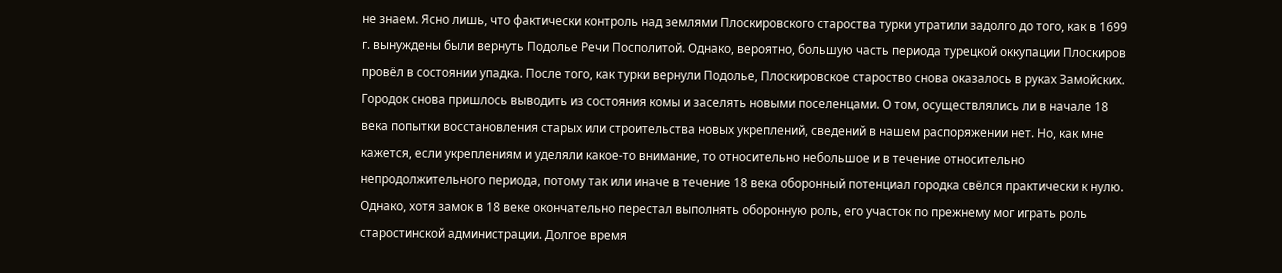не знаем. Ясно лишь, что фактически контроль над землями Плоскировского староства турки утратили задолго до того, как в 1699 г. вынуждены были вернуть Подолье Речи Посполитой. Однако, вероятно, большую часть периода турецкой оккупации Плоскиров провёл в состоянии упадка. После того, как турки вернули Подолье, Плоскировское староство снова оказалось в руках Замойских. Городок снова пришлось выводить из состояния комы и заселять новыми поселенцами. О том, осуществлялись ли в начале 18 века попытки восстановления старых или строительства новых укреплений, сведений в нашем распоряжении нет. Но, как мне кажется, если укреплениям и уделяли какое-то внимание, то относительно небольшое и в течение относительно непродолжительного периода, потому так или иначе в течение 18 века оборонный потенциал городка свёлся практически к нулю. Однако, хотя замок в 18 веке окончательно перестал выполнять оборонную роль, его участок по прежнему мог играть роль старостинской администрации. Долгое время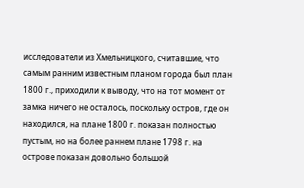исследователи из Хмельницкого, считавшие, что самым ранним известным планом города был план 1800 г., приходили к выводу, что на тот момент от замка ничего не осталось, поскольку остров, где он находился, на плане 1800 г. показан полностью пустым, но на более раннем плане 1798 г. на острове показан довольно большой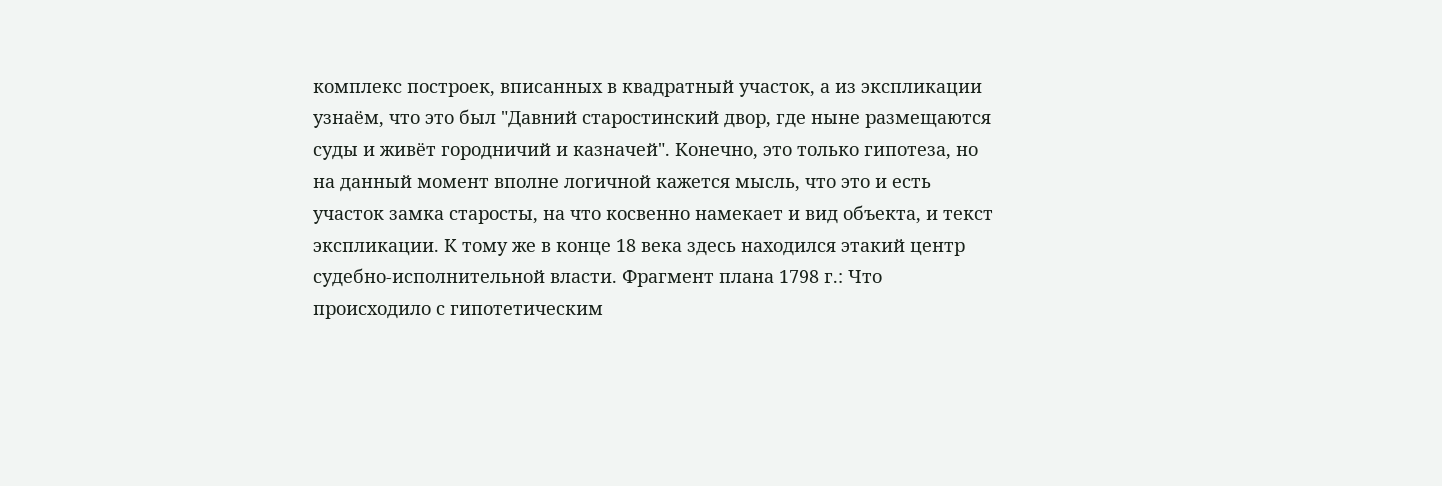комплекс построек, вписанных в квадратный участок, а из экспликации узнаём, что это был "Давний старостинский двор, где ныне размещаются суды и живёт городничий и казначей". Конечно, это только гипотеза, но на данный момент вполне логичной кажется мысль, что это и есть участок замка старосты, на что косвенно намекает и вид объекта, и текст экспликации. К тому же в конце 18 века здесь находился этакий центр судебно-исполнительной власти. Фрагмент плана 1798 г.: Что происходило с гипотетическим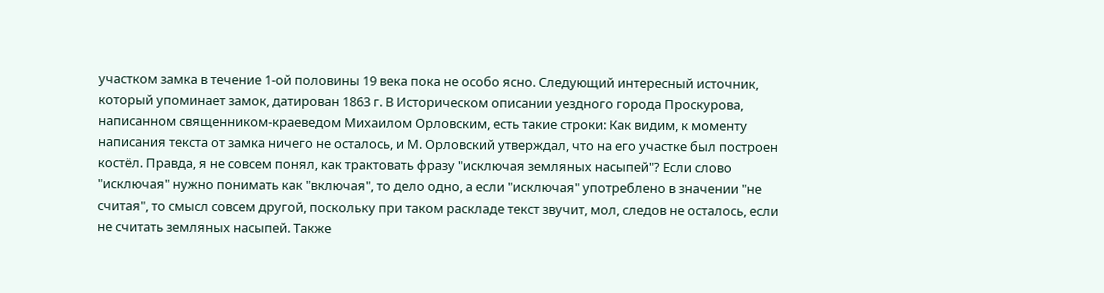участком замка в течение 1-ой половины 19 века пока не особо ясно. Следующий интересный источник, который упоминает замок, датирован 1863 г. В Историческом описании уездного города Проскурова, написанном священником-краеведом Михаилом Орловским, есть такие строки: Как видим, к моменту написания текста от замка ничего не осталось, и М. Орловский утверждал, что на его участке был построен костёл. Правда, я не совсем понял, как трактовать фразу "исключая земляных насыпей"? Если слово "исключая" нужно понимать как "включая", то дело одно, а если "исключая" употреблено в значении "не считая", то смысл совсем другой, поскольку при таком раскладе текст звучит, мол, следов не осталось, если не считать земляных насыпей. Также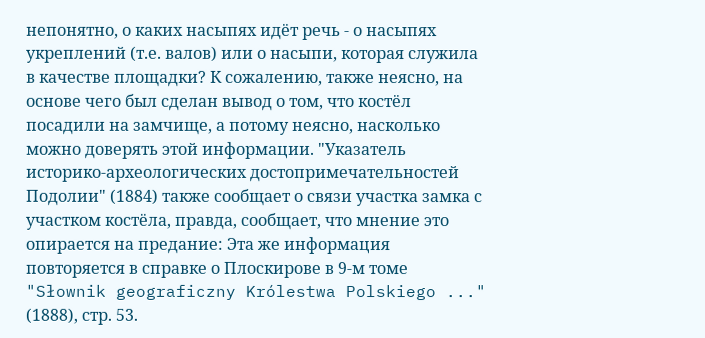непонятно, о каких насыпях идёт речь - о насыпях укреплений (т.е. валов) или о насыпи, которая служила в качестве площадки? К сожалению, также неясно, на основе чего был сделан вывод о том, что костёл посадили на замчище, а потому неясно, насколько можно доверять этой информации. "Указатель историко-археологических достопримечательностей Подолии" (1884) также сообщает о связи участка замка с участком костёла, правда, сообщает, что мнение это опирается на предание: Эта же информация повторяется в справке о Плоскирове в 9-м томе "Słownik geograficzny Królestwa Polskiego ..." (1888), стр. 53.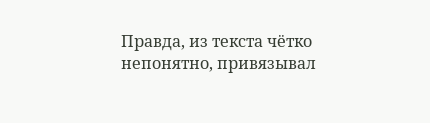Правда, из текста чётко непонятно, привязывал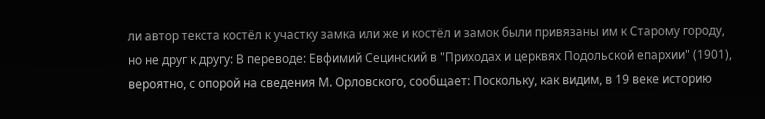ли автор текста костёл к участку замка или же и костёл и замок были привязаны им к Старому городу, но не друг к другу: В переводе: Евфимий Сецинский в "Приходах и церквях Подольской епархии" (1901), вероятно, с опорой на сведения М. Орловского, сообщает: Поскольку, как видим, в 19 веке историю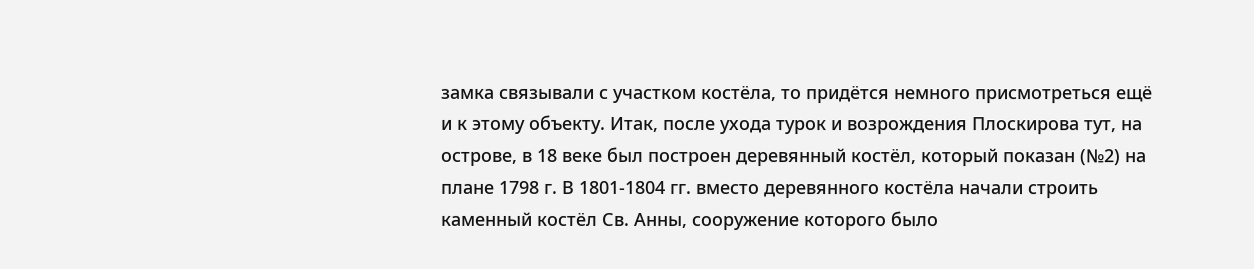замка связывали с участком костёла, то придётся немного присмотреться ещё и к этому объекту. Итак, после ухода турок и возрождения Плоскирова тут, на острове, в 18 веке был построен деревянный костёл, который показан (№2) на плане 1798 г. В 1801-1804 гг. вместо деревянного костёла начали строить каменный костёл Св. Анны, сооружение которого было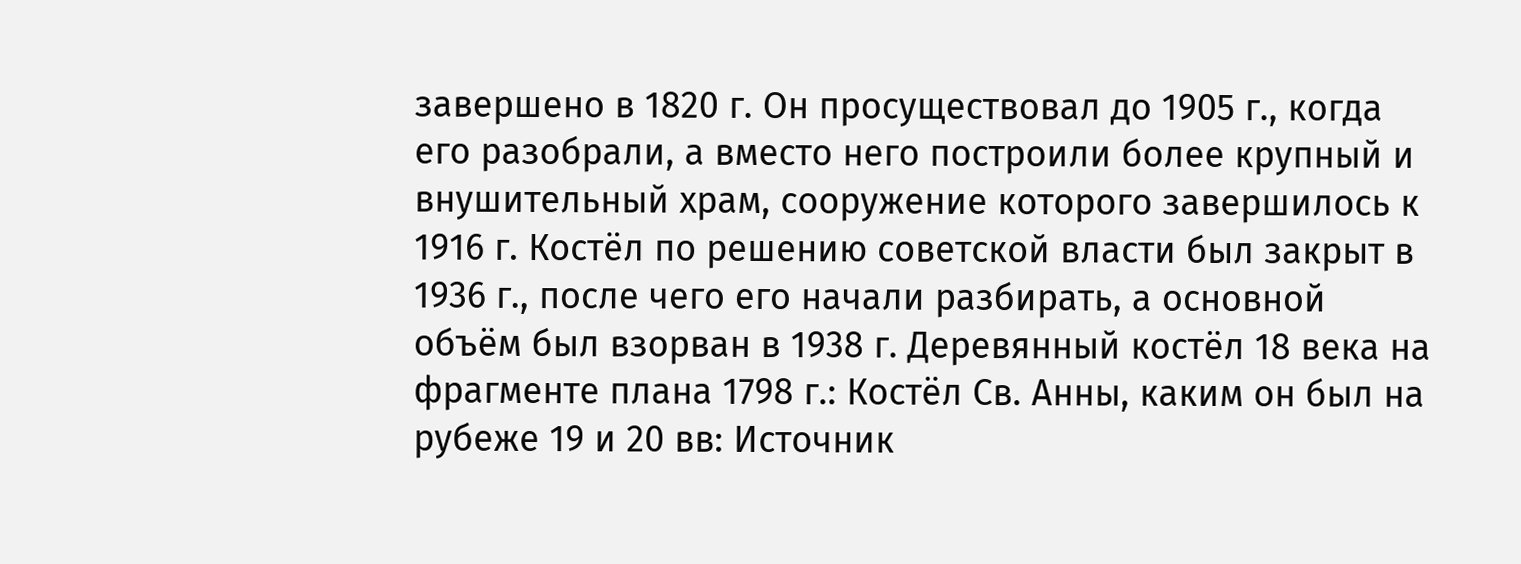завершено в 1820 г. Он просуществовал до 1905 г., когда его разобрали, а вместо него построили более крупный и внушительный храм, сооружение которого завершилось к 1916 г. Костёл по решению советской власти был закрыт в 1936 г., после чего его начали разбирать, а основной объём был взорван в 1938 г. Деревянный костёл 18 века на фрагменте плана 1798 г.: Костёл Св. Анны, каким он был на рубеже 19 и 20 вв: Источник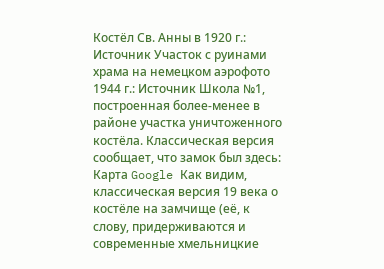Костёл Св. Анны в 1920 г.: Источник Участок с руинами храма на немецком аэрофото 1944 г.: Источник Школа №1, построенная более-менее в районе участка уничтоженного костёла. Классическая версия сообщает, что замок был здесь: Карта Google Как видим, классическая версия 19 века о костёле на замчище (её, к слову, придерживаются и современные хмельницкие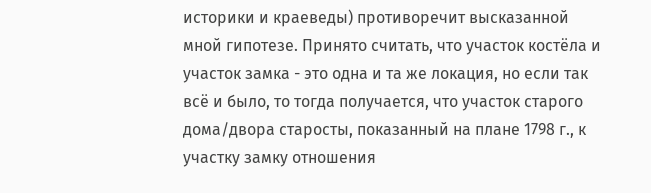историки и краеведы) противоречит высказанной мной гипотезе. Принято считать, что участок костёла и участок замка - это одна и та же локация, но если так всё и было, то тогда получается, что участок старого дома/двора старосты, показанный на плане 1798 г., к участку замку отношения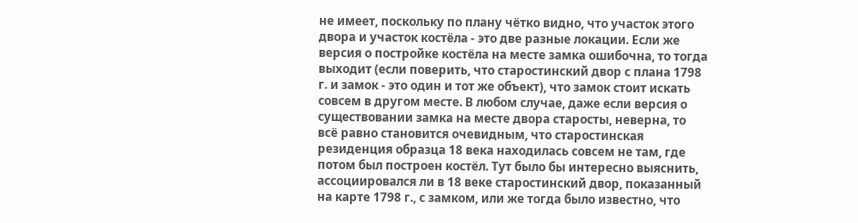не имеет, поскольку по плану чётко видно, что участок этого двора и участок костёла - это две разные локации. Если же версия о постройке костёла на месте замка ошибочна, то тогда выходит (если поверить, что старостинский двор с плана 1798 г. и замок - это один и тот же объект), что замок стоит искать совсем в другом месте. В любом случае, даже если версия о существовании замка на месте двора старосты, неверна, то всё равно становится очевидным, что старостинская резиденция образца 18 века находилась совсем не там, где потом был построен костёл. Тут было бы интересно выяснить, ассоциировался ли в 18 веке старостинский двор, показанный на карте 1798 г., с замком, или же тогда было известно, что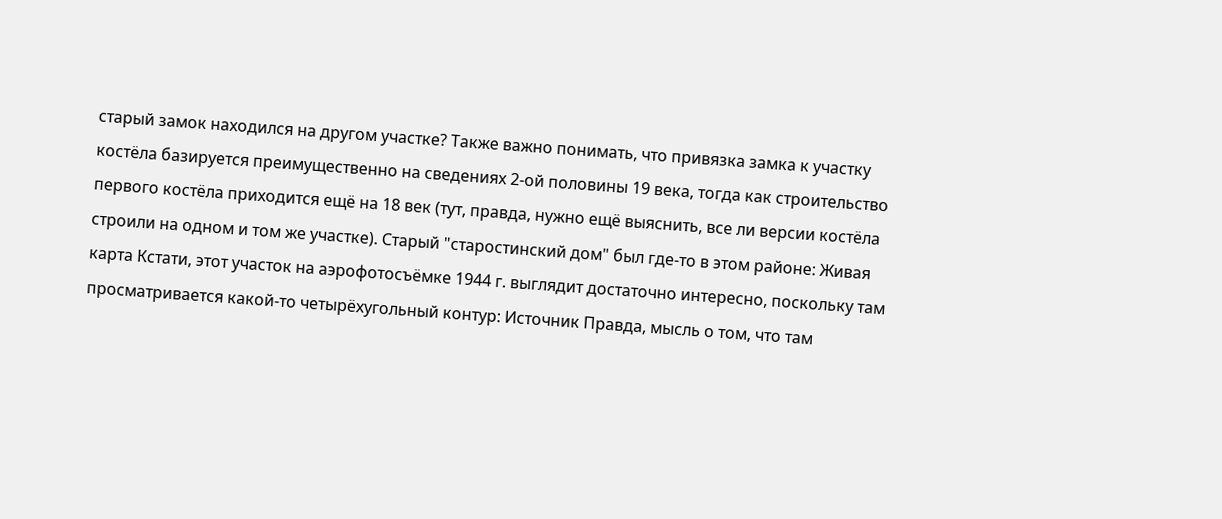старый замок находился на другом участке? Также важно понимать, что привязка замка к участку костёла базируется преимущественно на сведениях 2-ой половины 19 века, тогда как строительство первого костёла приходится ещё на 18 век (тут, правда, нужно ещё выяснить, все ли версии костёла строили на одном и том же участке). Старый "старостинский дом" был где-то в этом районе: Живая карта Кстати, этот участок на аэрофотосъёмке 1944 г. выглядит достаточно интересно, поскольку там просматривается какой-то четырёхугольный контур: Источник Правда, мысль о том, что там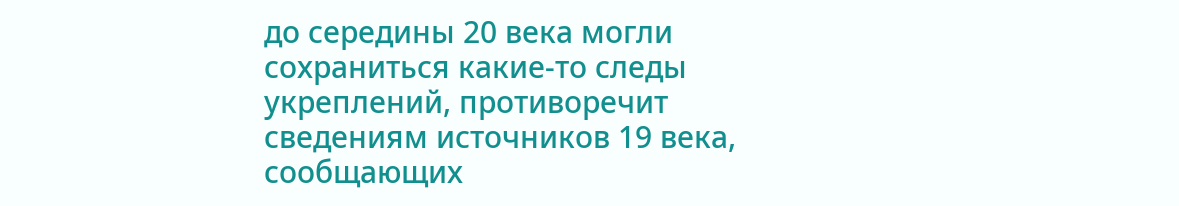до середины 20 века могли сохраниться какие-то следы укреплений, противоречит сведениям источников 19 века, сообщающих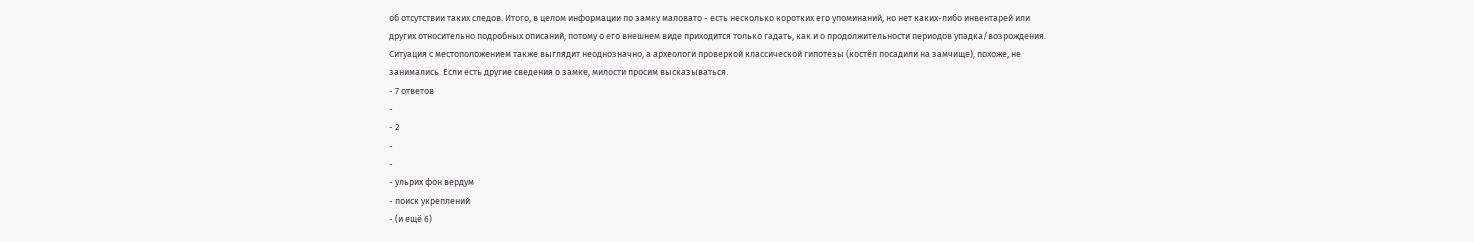об отсутствии таких следов. Итого, в целом информации по замку маловато - есть несколько коротких его упоминаний, но нет каких-либо инвентарей или других относительно подробных описаний, потому о его внешнем виде приходится только гадать, как и о продолжительности периодов упадка/возрождения. Ситуация с местоположением также выглядит неоднозначно, а археологи проверкой классической гипотезы (костёл посадили на замчище), похоже, не занимались. Если есть другие сведения о замке, милости просим высказываться.
- 7 ответов
-
- 2
-
-
- ульрих фон вердум
- поиск укреплений
- (и ещё 6)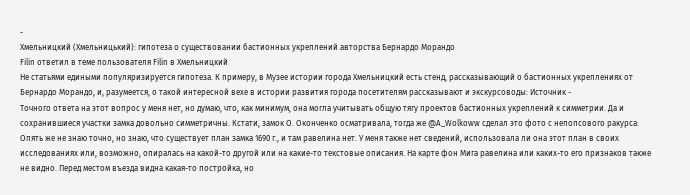-
Хмельницкий (Хмельницький): гипотеза о существовании бастионных укреплений авторства Бернардо Морандо
Filin ответил в теме пользователя Filin в Хмельницкий
Не статьями едиными популяризируется гипотеза. К примеру, в Музее истории города Хмельницкий есть стенд, рассказывающий о бастионных укреплениях от Бернардо Морандо, и, разумеется, о такой интересной вехе в истории развития города посетителям рассказывают и экскурсоводы: Источник -
Точного ответа на этот вопрос у меня нет, но думаю, что, как минимум, она могла учитывать общую тягу проектов бастионных укреплений к симметрии. Да и сохранившиеся участки замка довольно симметричны. Кстати, замок О. Оконченко осматривала, тогда же @A_Wolkoww сделал это фото с непопсового ракурса: Опять же не знаю точно, но знаю, что существует план замка 1690 г., и там равелина нет. У меня также нет сведений, использовала ли она этот план в своих исследованиях или, возможно, опиралась на какой-то другой или на какие-то текстовые описания. На карте фон Мига равелина или каких-то его признаков также не видно. Перед местом въезда видна какая-то постройка, но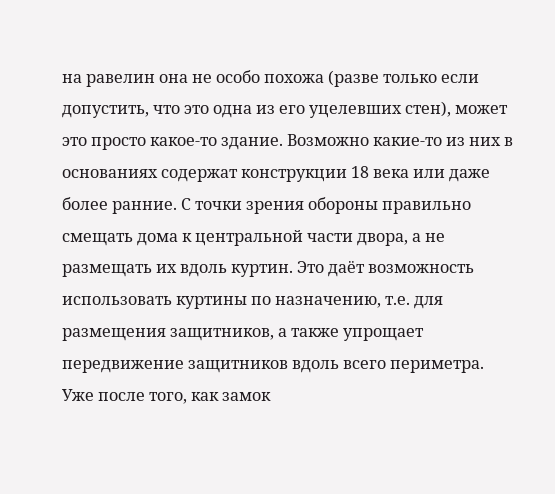на равелин она не особо похожа (разве только если допустить, что это одна из его уцелевших стен), может это просто какое-то здание. Возможно какие-то из них в основаниях содержат конструкции 18 века или даже более ранние. С точки зрения обороны правильно смещать дома к центральной части двора, а не размещать их вдоль куртин. Это даёт возможность использовать куртины по назначению, т.е. для размещения защитников, а также упрощает передвижение защитников вдоль всего периметра. Уже после того, как замок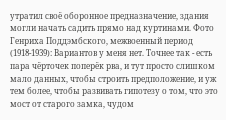утратил своё оборонное предназначение, здания могли начать садить прямо над куртинами. Фото Генриха Поддэмбского, межвоенный период (1918-1939): Вариантов у меня нет. Точнее так - есть пара чёрточек поперёк рва, и тут просто слишком мало данных, чтобы строить предположение, и уж тем более, чтобы развивать гипотезу о том, что это мост от старого замка, чудом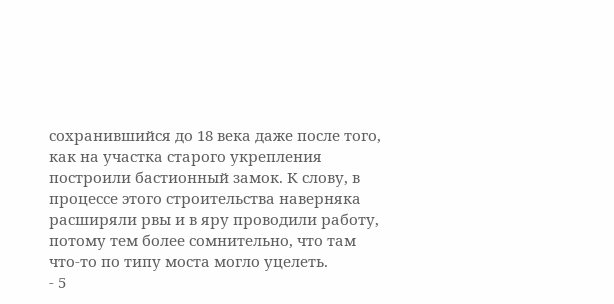сохранившийся до 18 века даже после того, как на участка старого укрепления построили бастионный замок. К слову, в процессе этого строительства наверняка расширяли рвы и в яру проводили работу, потому тем более сомнительно, что там что-то по типу моста могло уцелеть.
- 5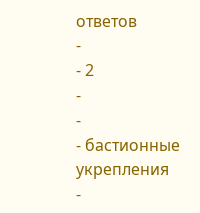ответов
-
- 2
-
-
- бастионные укрепления
-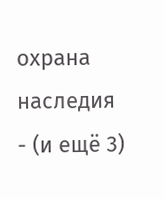охрана наследия
- (и ещё 3)